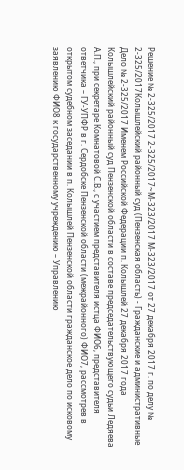Решение № 2-325/2017 2-325/2017~М-323/2017 М-323/2017 от 27 декабря 2017 г. по делу № 2-325/2017Колышлейский районный суд (Пензенская область) - Гражданские и административные Дело № 2-325/2017 Именем Российской Федерации п. Колышлей 27 декабря 2017 года Колышлейский районный суд Пензенской области в составе председательствующего судьи Ледяева А.П., при секретаре Комнатовой С.В., с участием представителя истца ФИО6, представителя ответчика – ГУ-УПФР в г. Сердобске Пензенской области (межрайонного) ФИО7, рассмотрев в открытом судебном заседании в п. Колышлей Пензенской области гражданское дело по исковому заявлению ФИО8 к государственному учреждению – Управлению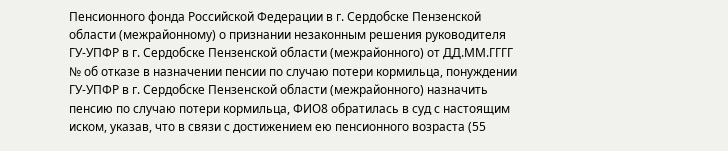Пенсионного фонда Российской Федерации в г. Сердобске Пензенской области (межрайонному) о признании незаконным решения руководителя ГУ-УПФР в г. Сердобске Пензенской области (межрайонного) от ДД.ММ.ГГГГ № об отказе в назначении пенсии по случаю потери кормильца, понуждении ГУ-УПФР в г. Сердобске Пензенской области (межрайонного) назначить пенсию по случаю потери кормильца, ФИО8 обратилась в суд с настоящим иском, указав, что в связи с достижением ею пенсионного возраста (55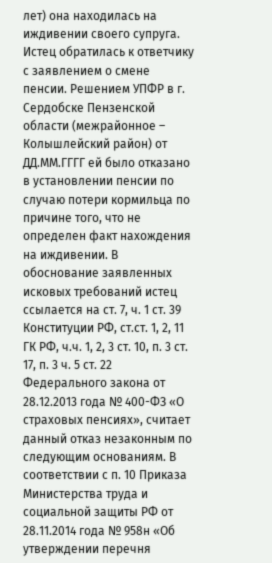лет) она находилась на иждивении своего супруга. Истец обратилась к ответчику с заявлением о смене пенсии. Решением УПФР в г. Сердобске Пензенской области (межрайонное – Колышлейский район) от ДД.ММ.ГГГГ ей было отказано в установлении пенсии по случаю потери кормильца по причине того, что не определен факт нахождения на иждивении. В обоснование заявленных исковых требований истец ссылается на ст. 7, ч. 1 ст. 39 Конституции РФ, ст.ст. 1, 2, 11 ГК РФ, ч.ч. 1, 2, 3 ст. 10, п. 3 ст. 17, п. 3 ч. 5 ст. 22 Федерального закона от 28.12.2013 года № 400-ФЗ «О страховых пенсиях», считает данный отказ незаконным по следующим основаниям. В соответствии с п. 10 Приказа Министерства труда и социальной защиты РФ от 28.11.2014 года № 958н «Об утверждении перечня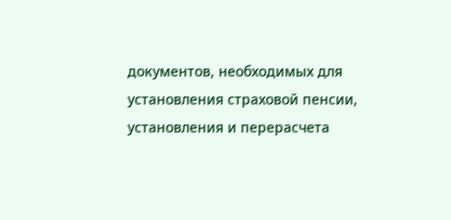документов, необходимых для установления страховой пенсии, установления и перерасчета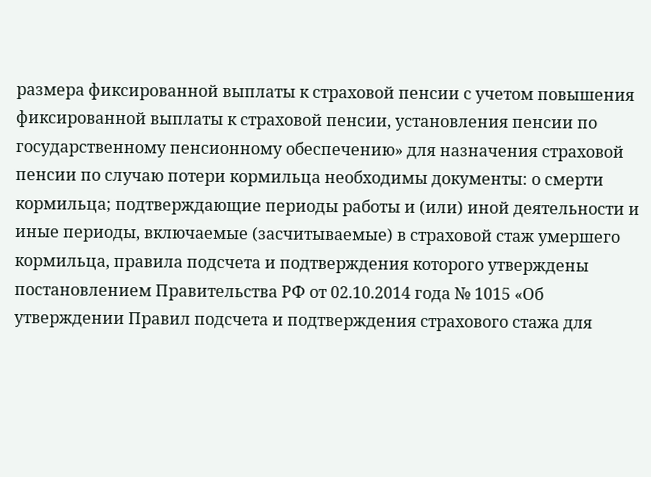размера фиксированной выплаты к страховой пенсии с учетом повышения фиксированной выплаты к страховой пенсии, установления пенсии по государственному пенсионному обеспечению» для назначения страховой пенсии по случаю потери кормильца необходимы документы: о смерти кормильца; подтверждающие периоды работы и (или) иной деятельности и иные периоды, включаемые (засчитываемые) в страховой стаж умершего кормильца, правила подсчета и подтверждения которого утверждены постановлением Правительства РФ от 02.10.2014 года № 1015 «Об утверждении Правил подсчета и подтверждения страхового стажа для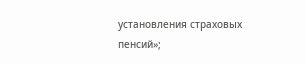установления страховых пенсий»;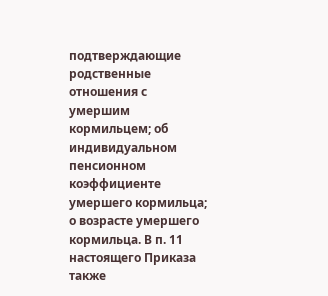подтверждающие родственные отношения с умершим кормильцем; об индивидуальном пенсионном коэффициенте умершего кормильца; о возрасте умершего кормильца. В п. 11 настоящего Приказа также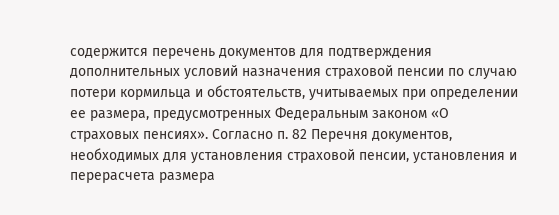содержится перечень документов для подтверждения дополнительных условий назначения страховой пенсии по случаю потери кормильца и обстоятельств, учитываемых при определении ее размера, предусмотренных Федеральным законом «О страховых пенсиях». Согласно п. 82 Перечня документов, необходимых для установления страховой пенсии, установления и перерасчета размера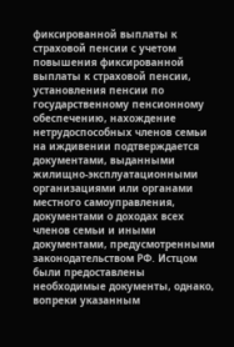фиксированной выплаты к страховой пенсии с учетом повышения фиксированной выплаты к страховой пенсии, установления пенсии по государственному пенсионному обеспечению, нахождение нетрудоспособных членов семьи на иждивении подтверждается документами, выданными жилищно-эксплуатационными организациями или органами местного самоуправления, документами о доходах всех членов семьи и иными документами, предусмотренными законодательством РФ. Истцом были предоставлены необходимые документы, однако, вопреки указанным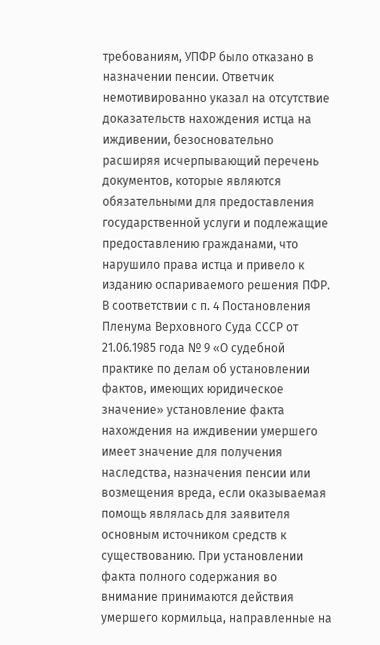требованиям, УПФР было отказано в назначении пенсии. Ответчик немотивированно указал на отсутствие доказательств нахождения истца на иждивении, безосновательно расширяя исчерпывающий перечень документов, которые являются обязательными для предоставления государственной услуги и подлежащие предоставлению гражданами, что нарушило права истца и привело к изданию оспариваемого решения ПФР. В соответствии с п. 4 Постановления Пленума Верховного Суда СССР от 21.06.1985 года № 9 «О судебной практике по делам об установлении фактов, имеющих юридическое значение» установление факта нахождения на иждивении умершего имеет значение для получения наследства, назначения пенсии или возмещения вреда, если оказываемая помощь являлась для заявителя основным источником средств к существованию. При установлении факта полного содержания во внимание принимаются действия умершего кормильца, направленные на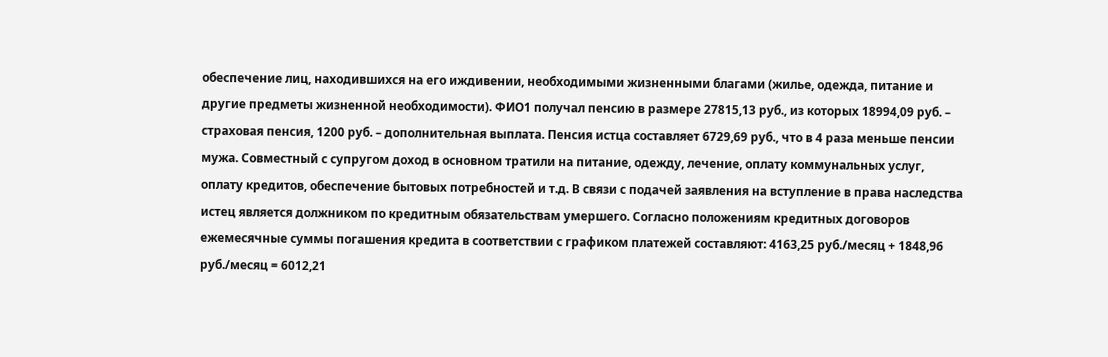обеспечение лиц, находившихся на его иждивении, необходимыми жизненными благами (жилье, одежда, питание и другие предметы жизненной необходимости). ФИО1 получал пенсию в размере 27815,13 руб., из которых 18994,09 руб. – страховая пенсия, 1200 руб. – дополнительная выплата. Пенсия истца составляет 6729,69 руб., что в 4 раза меньше пенсии мужа. Совместный с супругом доход в основном тратили на питание, одежду, лечение, оплату коммунальных услуг, оплату кредитов, обеспечение бытовых потребностей и т.д. В связи с подачей заявления на вступление в права наследства истец является должником по кредитным обязательствам умершего. Согласно положениям кредитных договоров ежемесячные суммы погашения кредита в соответствии с графиком платежей составляют: 4163,25 руб./месяц + 1848,96 руб./месяц = 6012,21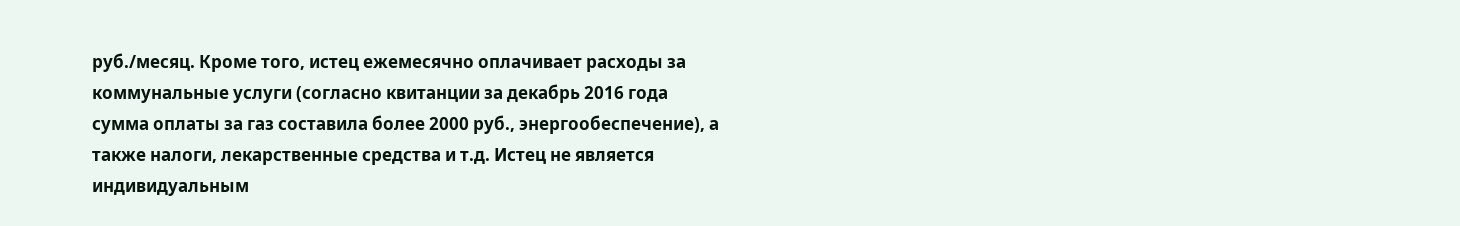руб./месяц. Кроме того, истец ежемесячно оплачивает расходы за коммунальные услуги (согласно квитанции за декабрь 2016 года сумма оплаты за газ составила более 2000 руб., энергообеспечение), а также налоги, лекарственные средства и т.д. Истец не является индивидуальным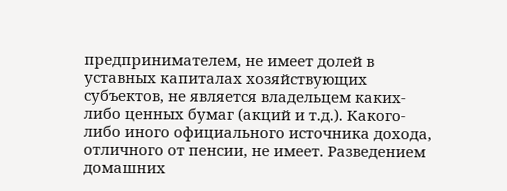предпринимателем, не имеет долей в уставных капиталах хозяйствующих субъектов, не является владельцем каких-либо ценных бумаг (акций и т.д.). Какого-либо иного официального источника дохода, отличного от пенсии, не имеет. Разведением домашних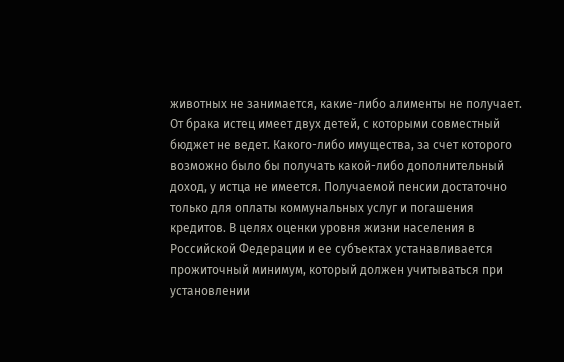животных не занимается, какие-либо алименты не получает. От брака истец имеет двух детей, с которыми совместный бюджет не ведет. Какого-либо имущества, за счет которого возможно было бы получать какой-либо дополнительный доход, у истца не имеется. Получаемой пенсии достаточно только для оплаты коммунальных услуг и погашения кредитов. В целях оценки уровня жизни населения в Российской Федерации и ее субъектах устанавливается прожиточный минимум, который должен учитываться при установлении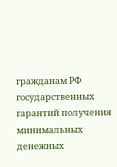гражданам РФ государственных гарантий получения минимальных денежных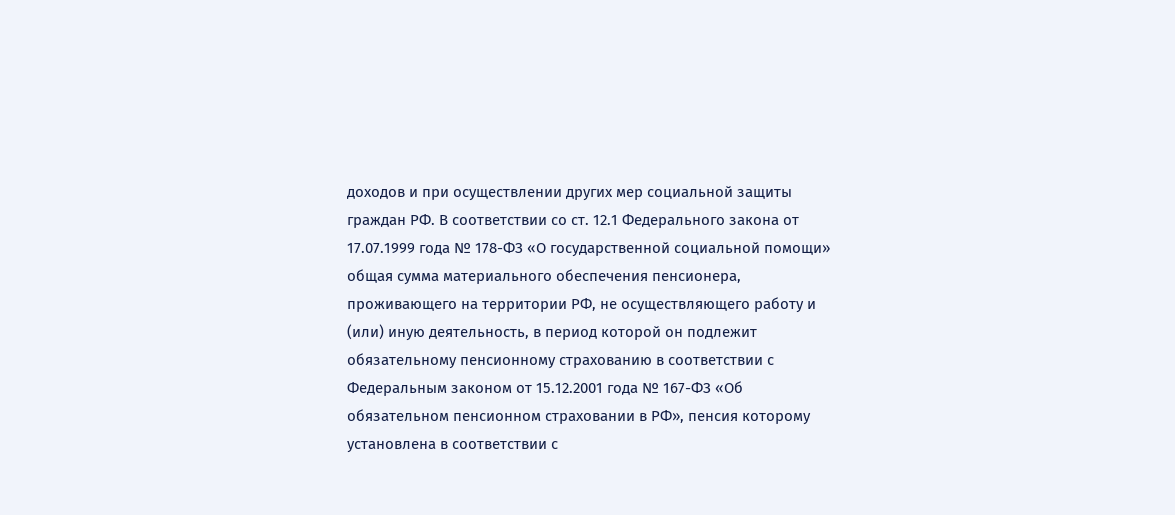доходов и при осуществлении других мер социальной защиты граждан РФ. В соответствии со ст. 12.1 Федерального закона от 17.07.1999 года № 178-ФЗ «О государственной социальной помощи» общая сумма материального обеспечения пенсионера, проживающего на территории РФ, не осуществляющего работу и (или) иную деятельность, в период которой он подлежит обязательному пенсионному страхованию в соответствии с Федеральным законом от 15.12.2001 года № 167-ФЗ «Об обязательном пенсионном страховании в РФ», пенсия которому установлена в соответствии с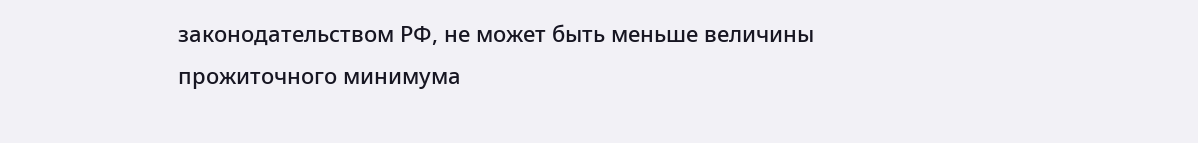законодательством РФ, не может быть меньше величины прожиточного минимума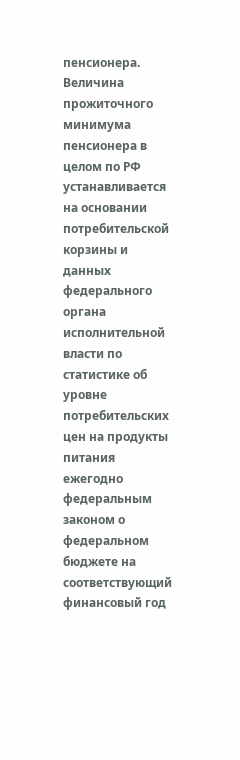пенсионера. Величина прожиточного минимума пенсионера в целом по РФ устанавливается на основании потребительской корзины и данных федерального органа исполнительной власти по статистике об уровне потребительских цен на продукты питания ежегодно федеральным законом о федеральном бюджете на соответствующий финансовый год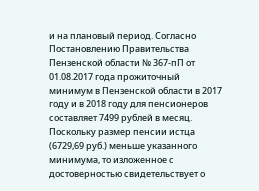и на плановый период. Согласно Постановлению Правительства Пензенской области № 367-пП от 01.08.2017 года прожиточный минимум в Пензенской области в 2017 году и в 2018 году для пенсионеров составляет 7499 рублей в месяц. Поскольку размер пенсии истца (6729,69 руб.) меньше указанного минимума, то изложенное с достоверностью свидетельствует о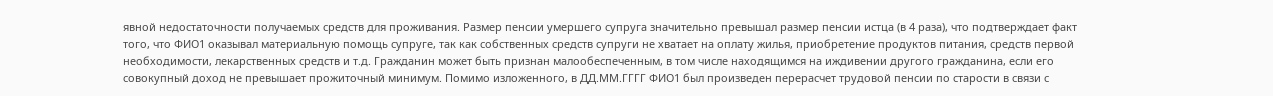явной недостаточности получаемых средств для проживания. Размер пенсии умершего супруга значительно превышал размер пенсии истца (в 4 раза), что подтверждает факт того, что ФИО1 оказывал материальную помощь супруге, так как собственных средств супруги не хватает на оплату жилья, приобретение продуктов питания, средств первой необходимости, лекарственных средств и т.д. Гражданин может быть признан малообеспеченным, в том числе находящимся на иждивении другого гражданина, если его совокупный доход не превышает прожиточный минимум. Помимо изложенного, в ДД.ММ.ГГГГ ФИО1 был произведен перерасчет трудовой пенсии по старости в связи с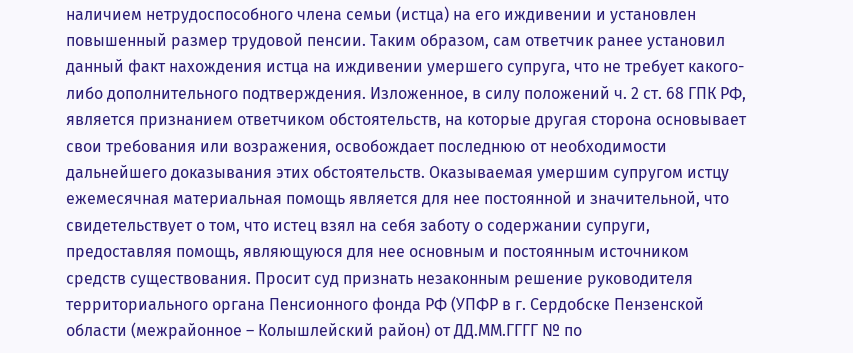наличием нетрудоспособного члена семьи (истца) на его иждивении и установлен повышенный размер трудовой пенсии. Таким образом, сам ответчик ранее установил данный факт нахождения истца на иждивении умершего супруга, что не требует какого-либо дополнительного подтверждения. Изложенное, в силу положений ч. 2 ст. 68 ГПК РФ, является признанием ответчиком обстоятельств, на которые другая сторона основывает свои требования или возражения, освобождает последнюю от необходимости дальнейшего доказывания этих обстоятельств. Оказываемая умершим супругом истцу ежемесячная материальная помощь является для нее постоянной и значительной, что свидетельствует о том, что истец взял на себя заботу о содержании супруги, предоставляя помощь, являющуюся для нее основным и постоянным источником средств существования. Просит суд признать незаконным решение руководителя территориального органа Пенсионного фонда РФ (УПФР в г. Сердобске Пензенской области (межрайонное – Колышлейский район) от ДД.ММ.ГГГГ № по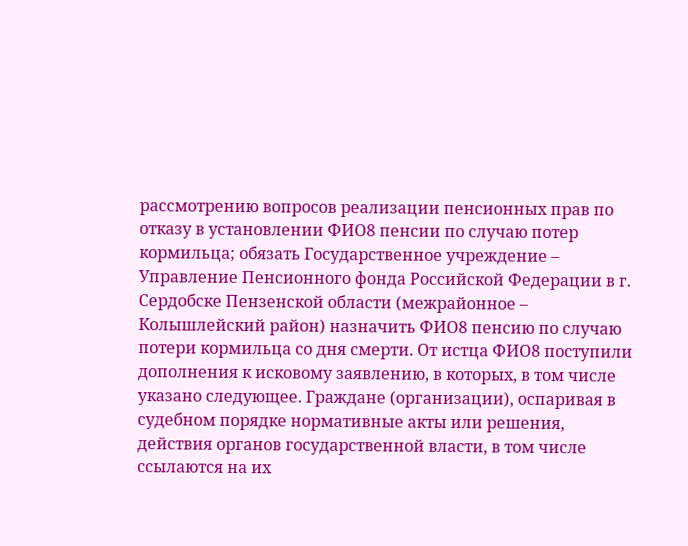рассмотрению вопросов реализации пенсионных прав по отказу в установлении ФИО8 пенсии по случаю потер кормильца; обязать Государственное учреждение – Управление Пенсионного фонда Российской Федерации в г. Сердобске Пензенской области (межрайонное – Колышлейский район) назначить ФИО8 пенсию по случаю потери кормильца со дня смерти. От истца ФИО8 поступили дополнения к исковому заявлению, в которых, в том числе указано следующее. Граждане (организации), оспаривая в судебном порядке нормативные акты или решения, действия органов государственной власти, в том числе ссылаются на их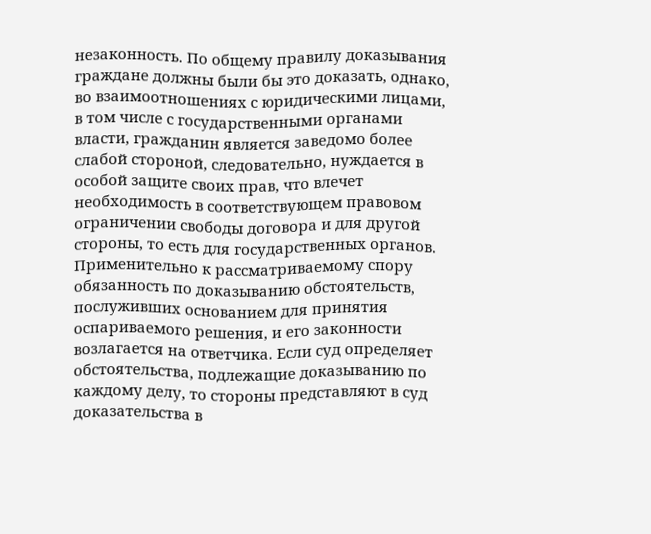незаконность. По общему правилу доказывания граждане должны были бы это доказать, однако, во взаимоотношениях с юридическими лицами, в том числе с государственными органами власти, гражданин является заведомо более слабой стороной, следовательно, нуждается в особой защите своих прав, что влечет необходимость в соответствующем правовом ограничении свободы договора и для другой стороны, то есть для государственных органов. Применительно к рассматриваемому спору обязанность по доказыванию обстоятельств, послуживших основанием для принятия оспариваемого решения, и его законности возлагается на ответчика. Если суд определяет обстоятельства, подлежащие доказыванию по каждому делу, то стороны представляют в суд доказательства в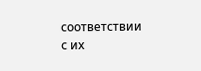соответствии с их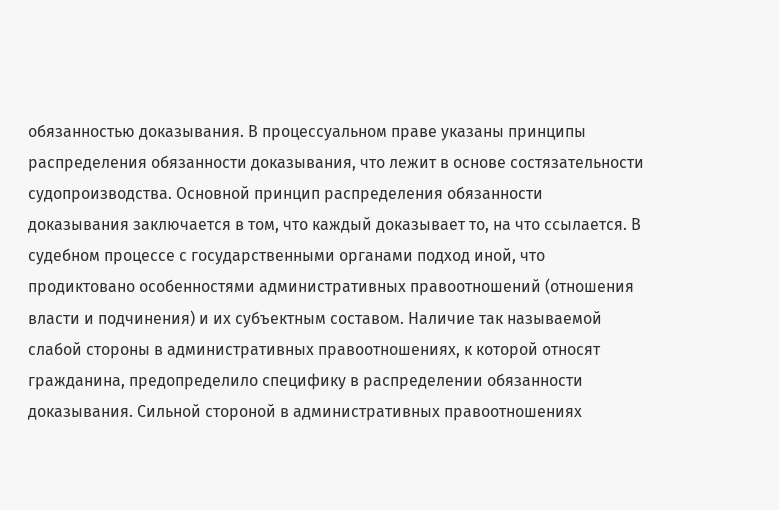обязанностью доказывания. В процессуальном праве указаны принципы распределения обязанности доказывания, что лежит в основе состязательности судопроизводства. Основной принцип распределения обязанности доказывания заключается в том, что каждый доказывает то, на что ссылается. В судебном процессе с государственными органами подход иной, что продиктовано особенностями административных правоотношений (отношения власти и подчинения) и их субъектным составом. Наличие так называемой слабой стороны в административных правоотношениях, к которой относят гражданина, предопределило специфику в распределении обязанности доказывания. Сильной стороной в административных правоотношениях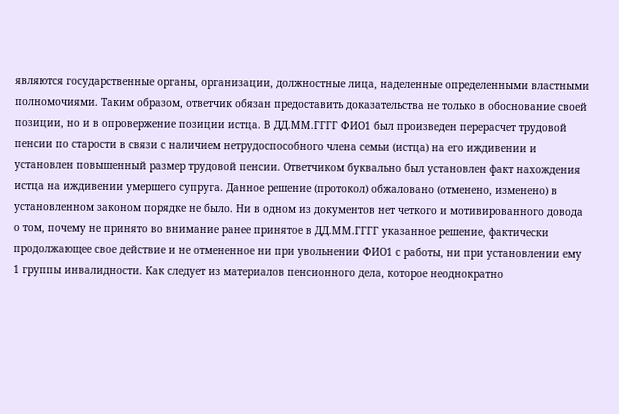являются государственные органы, организации, должностные лица, наделенные определенными властными полномочиями. Таким образом, ответчик обязан предоставить доказательства не только в обоснование своей позиции, но и в опровержение позиции истца. В ДД.ММ.ГГГГ ФИО1 был произведен перерасчет трудовой пенсии по старости в связи с наличием нетрудоспособного члена семьи (истца) на его иждивении и установлен повышенный размер трудовой пенсии. Ответчиком буквально был установлен факт нахождения истца на иждивении умершего супруга. Данное решение (протокол) обжаловано (отменено, изменено) в установленном законом порядке не было. Ни в одном из документов нет четкого и мотивированного довода о том, почему не принято во внимание ранее принятое в ДД.ММ.ГГГГ указанное решение, фактически продолжающее свое действие и не отмененное ни при увольнении ФИО1 с работы, ни при установлении ему 1 группы инвалидности. Как следует из материалов пенсионного дела, которое неоднократно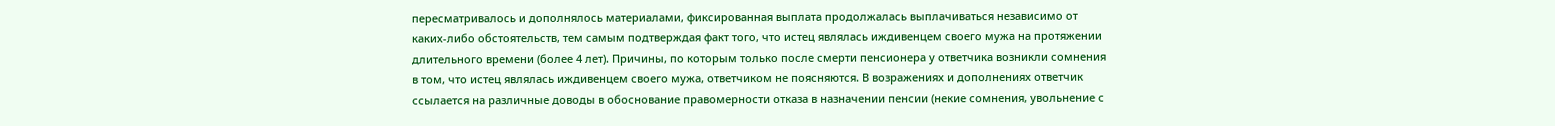пересматривалось и дополнялось материалами, фиксированная выплата продолжалась выплачиваться независимо от каких-либо обстоятельств, тем самым подтверждая факт того, что истец являлась иждивенцем своего мужа на протяжении длительного времени (более 4 лет). Причины, по которым только после смерти пенсионера у ответчика возникли сомнения в том, что истец являлась иждивенцем своего мужа, ответчиком не поясняются. В возражениях и дополнениях ответчик ссылается на различные доводы в обоснование правомерности отказа в назначении пенсии (некие сомнения, увольнение с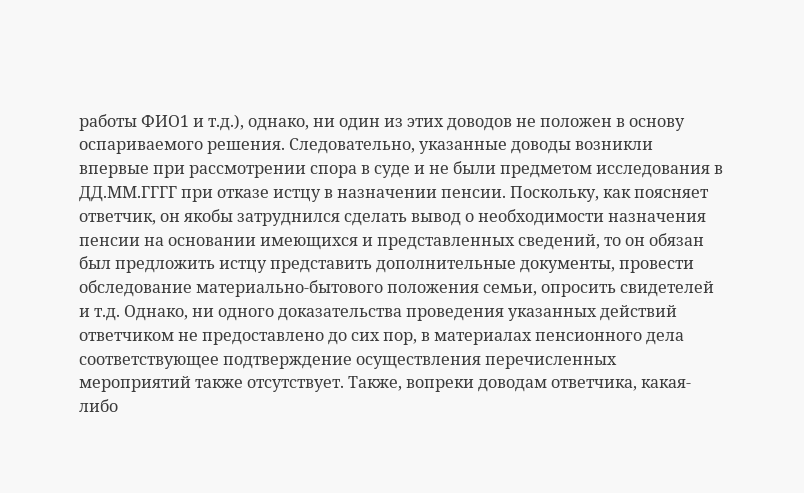работы ФИО1 и т.д.), однако, ни один из этих доводов не положен в основу оспариваемого решения. Следовательно, указанные доводы возникли впервые при рассмотрении спора в суде и не были предметом исследования в ДД.ММ.ГГГГ при отказе истцу в назначении пенсии. Поскольку, как поясняет ответчик, он якобы затруднился сделать вывод о необходимости назначения пенсии на основании имеющихся и представленных сведений, то он обязан был предложить истцу представить дополнительные документы, провести обследование материально-бытового положения семьи, опросить свидетелей и т.д. Однако, ни одного доказательства проведения указанных действий ответчиком не предоставлено до сих пор, в материалах пенсионного дела соответствующее подтверждение осуществления перечисленных мероприятий также отсутствует. Также, вопреки доводам ответчика, какая-либо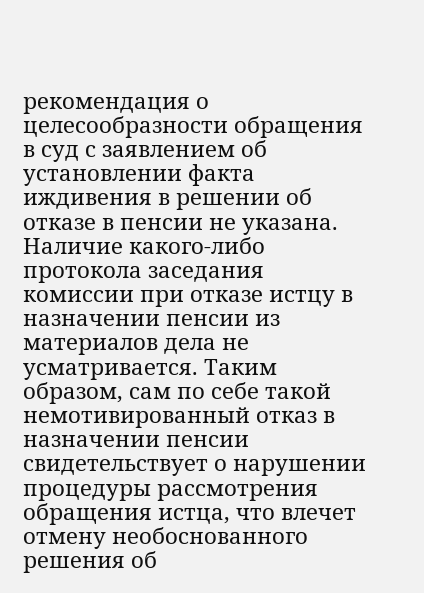рекомендация о целесообразности обращения в суд с заявлением об установлении факта иждивения в решении об отказе в пенсии не указана. Наличие какого-либо протокола заседания комиссии при отказе истцу в назначении пенсии из материалов дела не усматривается. Таким образом, сам по себе такой немотивированный отказ в назначении пенсии свидетельствует о нарушении процедуры рассмотрения обращения истца, что влечет отмену необоснованного решения об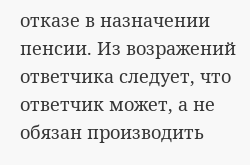отказе в назначении пенсии. Из возражений ответчика следует, что ответчик может, а не обязан производить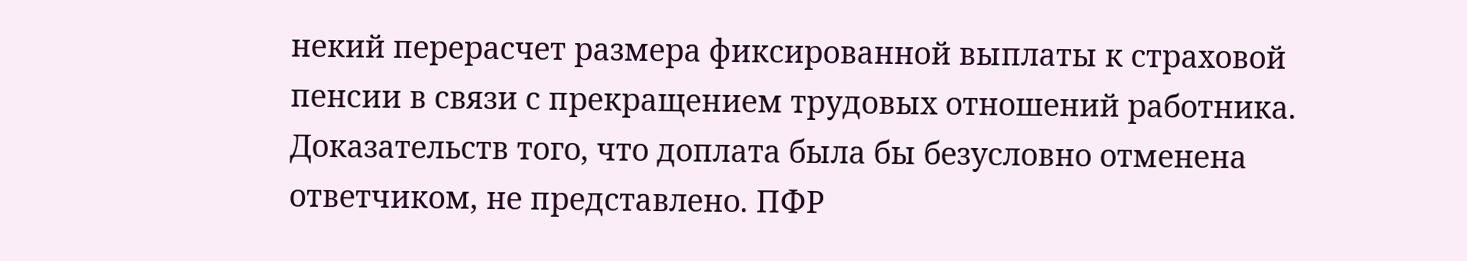некий перерасчет размера фиксированной выплаты к страховой пенсии в связи с прекращением трудовых отношений работника. Доказательств того, что доплата была бы безусловно отменена ответчиком, не представлено. ПФР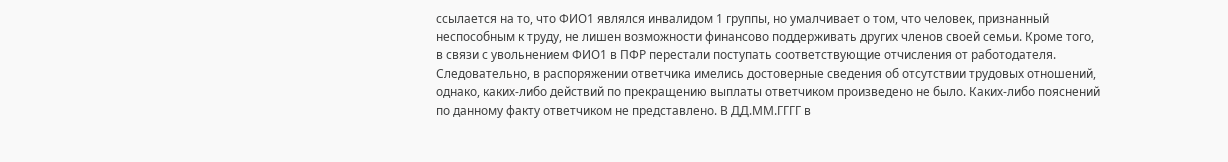ссылается на то, что ФИО1 являлся инвалидом 1 группы, но умалчивает о том, что человек, признанный неспособным к труду, не лишен возможности финансово поддерживать других членов своей семьи. Кроме того, в связи с увольнением ФИО1 в ПФР перестали поступать соответствующие отчисления от работодателя. Следовательно, в распоряжении ответчика имелись достоверные сведения об отсутствии трудовых отношений, однако, каких-либо действий по прекращению выплаты ответчиком произведено не было. Каких-либо пояснений по данному факту ответчиком не представлено. В ДД.ММ.ГГГГ в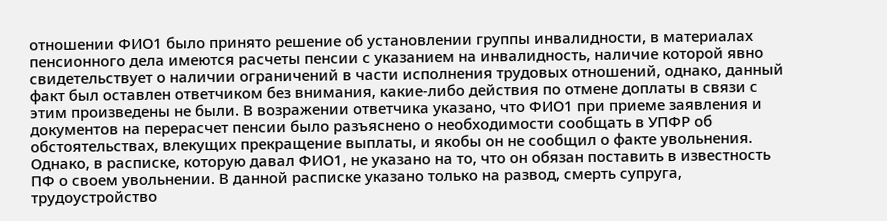отношении ФИО1 было принято решение об установлении группы инвалидности, в материалах пенсионного дела имеются расчеты пенсии с указанием на инвалидность, наличие которой явно свидетельствует о наличии ограничений в части исполнения трудовых отношений, однако, данный факт был оставлен ответчиком без внимания, какие-либо действия по отмене доплаты в связи с этим произведены не были. В возражении ответчика указано, что ФИО1 при приеме заявления и документов на перерасчет пенсии было разъяснено о необходимости сообщать в УПФР об обстоятельствах, влекущих прекращение выплаты, и якобы он не сообщил о факте увольнения. Однако, в расписке, которую давал ФИО1, не указано на то, что он обязан поставить в известность ПФ о своем увольнении. В данной расписке указано только на развод, смерть супруга, трудоустройство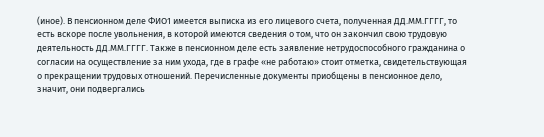(иное). В пенсионном деле ФИО1 имеется выписка из его лицевого счета, полученная ДД.ММ.ГГГГ, то есть вскоре после увольнения, в которой имеются сведения о том, что он закончил свою трудовую деятельность ДД.ММ.ГГГГ. Также в пенсионном деле есть заявление нетрудоспособного гражданина о согласии на осуществление за ним ухода, где в графе «не работаю» стоит отметка, свидетельствующая о прекращении трудовых отношений. Перечисленные документы приобщены в пенсионное дело, значит, они подвергались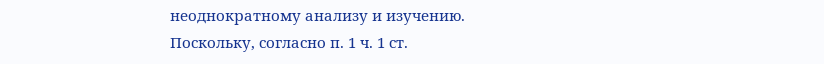неоднократному анализу и изучению. Поскольку, согласно п. 1 ч. 1 ст.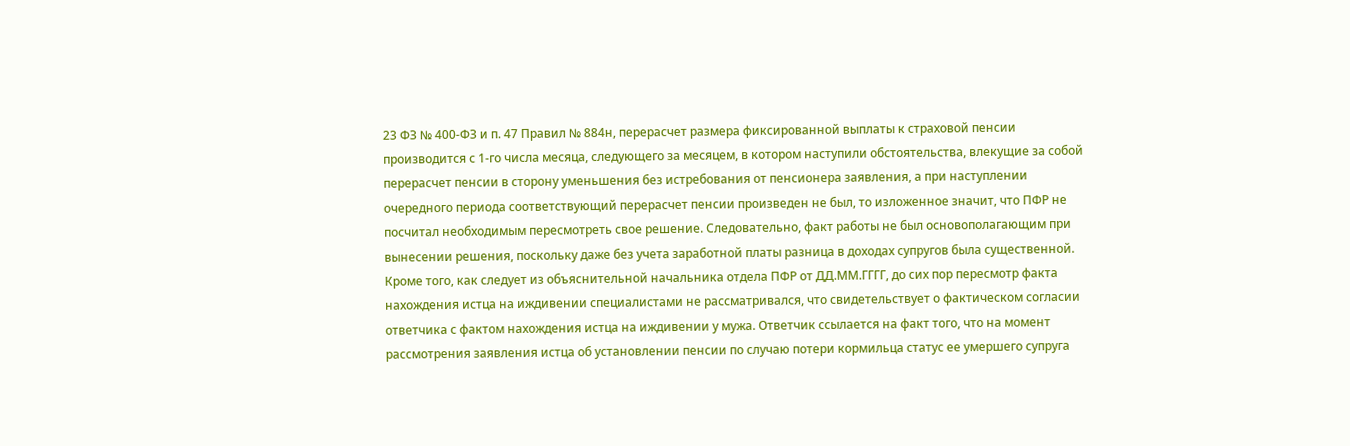23 ФЗ № 400-ФЗ и п. 47 Правил № 884н, перерасчет размера фиксированной выплаты к страховой пенсии производится с 1-го числа месяца, следующего за месяцем, в котором наступили обстоятельства, влекущие за собой перерасчет пенсии в сторону уменьшения без истребования от пенсионера заявления, а при наступлении очередного периода соответствующий перерасчет пенсии произведен не был, то изложенное значит, что ПФР не посчитал необходимым пересмотреть свое решение. Следовательно, факт работы не был основополагающим при вынесении решения, поскольку даже без учета заработной платы разница в доходах супругов была существенной. Кроме того, как следует из объяснительной начальника отдела ПФР от ДД.ММ.ГГГГ, до сих пор пересмотр факта нахождения истца на иждивении специалистами не рассматривался, что свидетельствует о фактическом согласии ответчика с фактом нахождения истца на иждивении у мужа. Ответчик ссылается на факт того, что на момент рассмотрения заявления истца об установлении пенсии по случаю потери кормильца статус ее умершего супруга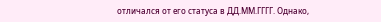отличался от его статуса в ДД.ММ.ГГГГ. Однако,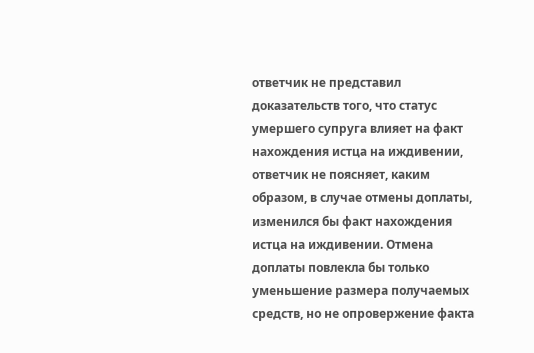ответчик не представил доказательств того, что статус умершего супруга влияет на факт нахождения истца на иждивении, ответчик не поясняет, каким образом, в случае отмены доплаты, изменился бы факт нахождения истца на иждивении. Отмена доплаты повлекла бы только уменьшение размера получаемых средств, но не опровержение факта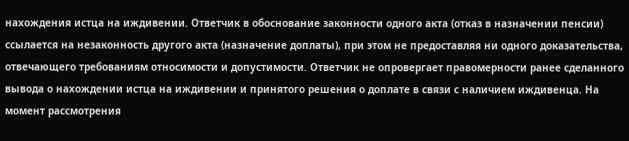нахождения истца на иждивении. Ответчик в обоснование законности одного акта (отказ в назначении пенсии) ссылается на незаконность другого акта (назначение доплаты), при этом не предоставляя ни одного доказательства, отвечающего требованиям относимости и допустимости. Ответчик не опровергает правомерности ранее сделанного вывода о нахождении истца на иждивении и принятого решения о доплате в связи с наличием иждивенца. На момент рассмотрения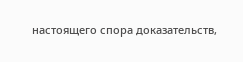настоящего спора доказательств,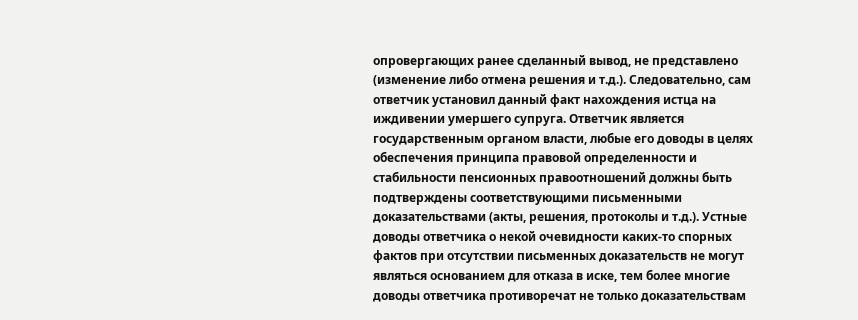опровергающих ранее сделанный вывод, не представлено (изменение либо отмена решения и т.д.). Следовательно, сам ответчик установил данный факт нахождения истца на иждивении умершего супруга. Ответчик является государственным органом власти, любые его доводы в целях обеспечения принципа правовой определенности и стабильности пенсионных правоотношений должны быть подтверждены соответствующими письменными доказательствами (акты, решения, протоколы и т.д.). Устные доводы ответчика о некой очевидности каких-то спорных фактов при отсутствии письменных доказательств не могут являться основанием для отказа в иске, тем более многие доводы ответчика противоречат не только доказательствам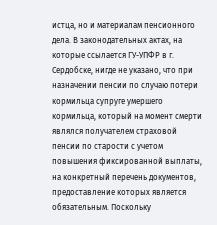истца, но и материалам пенсионного дела. В законодательных актах, на которые ссылается ГУ-УПФР в г. Сердобске, нигде не указано, что при назначении пенсии по случаю потери кормильца супруге умершего кормильца, который на момент смерти являлся получателем страховой пенсии по старости с учетом повышения фиксированной выплаты, на конкретный перечень документов, предоставление которых является обязательным. Поскольку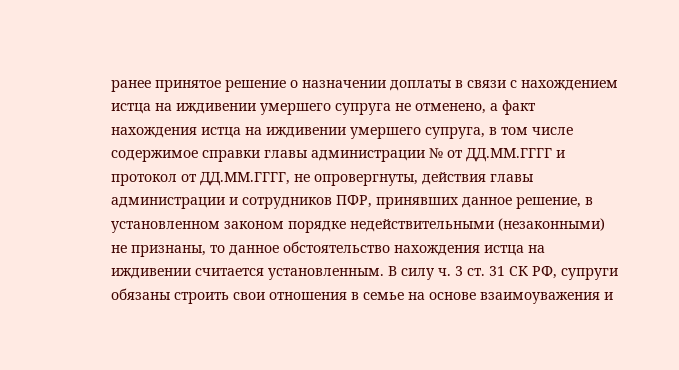ранее принятое решение о назначении доплаты в связи с нахождением истца на иждивении умершего супруга не отменено, а факт нахождения истца на иждивении умершего супруга, в том числе содержимое справки главы администрации № от ДД.ММ.ГГГГ и протокол от ДД.ММ.ГГГГ, не опровергнуты, действия главы администрации и сотрудников ПФР, принявших данное решение, в установленном законом порядке недействительными (незаконными) не признаны, то данное обстоятельство нахождения истца на иждивении считается установленным. В силу ч. 3 ст. 31 СК РФ, супруги обязаны строить свои отношения в семье на основе взаимоуважения и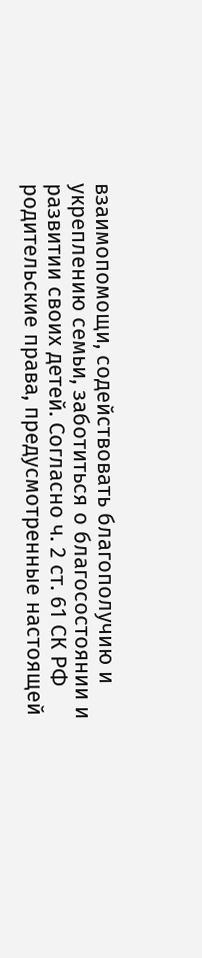взаимопомощи, содействовать благополучию и укреплению семьи, заботиться о благосостоянии и развитии своих детей. Согласно ч. 2 ст. 61 СК РФ родительские права, предусмотренные настоящей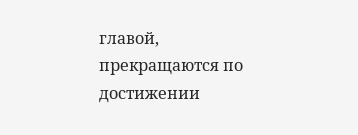главой, прекращаются по достижении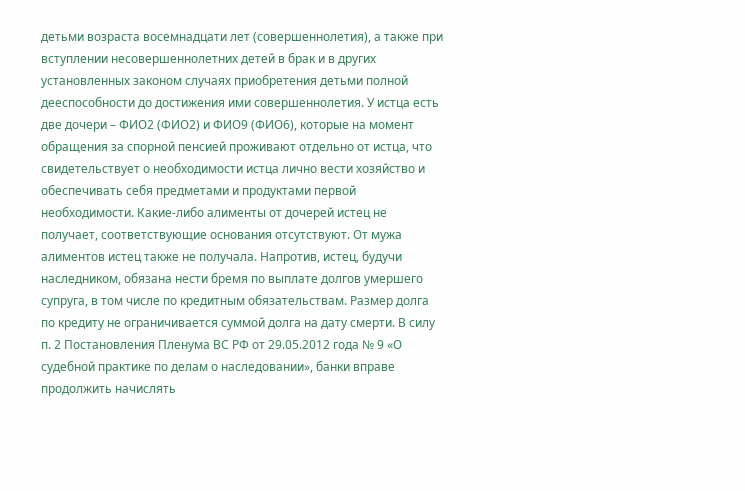детьми возраста восемнадцати лет (совершеннолетия), а также при вступлении несовершеннолетних детей в брак и в других установленных законом случаях приобретения детьми полной дееспособности до достижения ими совершеннолетия. У истца есть две дочери – ФИО2 (ФИО2) и ФИО9 (ФИО6), которые на момент обращения за спорной пенсией проживают отдельно от истца, что свидетельствует о необходимости истца лично вести хозяйство и обеспечивать себя предметами и продуктами первой необходимости. Какие-либо алименты от дочерей истец не получает, соответствующие основания отсутствуют. От мужа алиментов истец также не получала. Напротив, истец, будучи наследником, обязана нести бремя по выплате долгов умершего супруга, в том числе по кредитным обязательствам. Размер долга по кредиту не ограничивается суммой долга на дату смерти. В силу п. 2 Постановления Пленума ВС РФ от 29.05.2012 года № 9 «О судебной практике по делам о наследовании», банки вправе продолжить начислять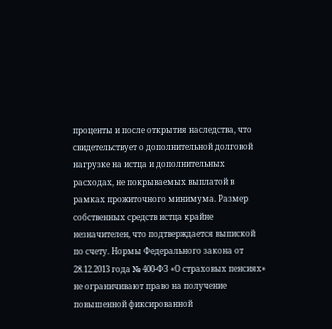проценты и после открытия наследства, что свидетельствует о дополнительной долговой нагрузке на истца и дополнительных расходах, не покрываемых выплатой в рамках прожиточного минимума. Размер собственных средств истца крайне незначителен, что подтверждается выпиской по счету. Нормы Федерального закона от 28.12.2013 года № 400-ФЗ «О страховых пенсиях» не ограничивают право на получение повышенной фиксированной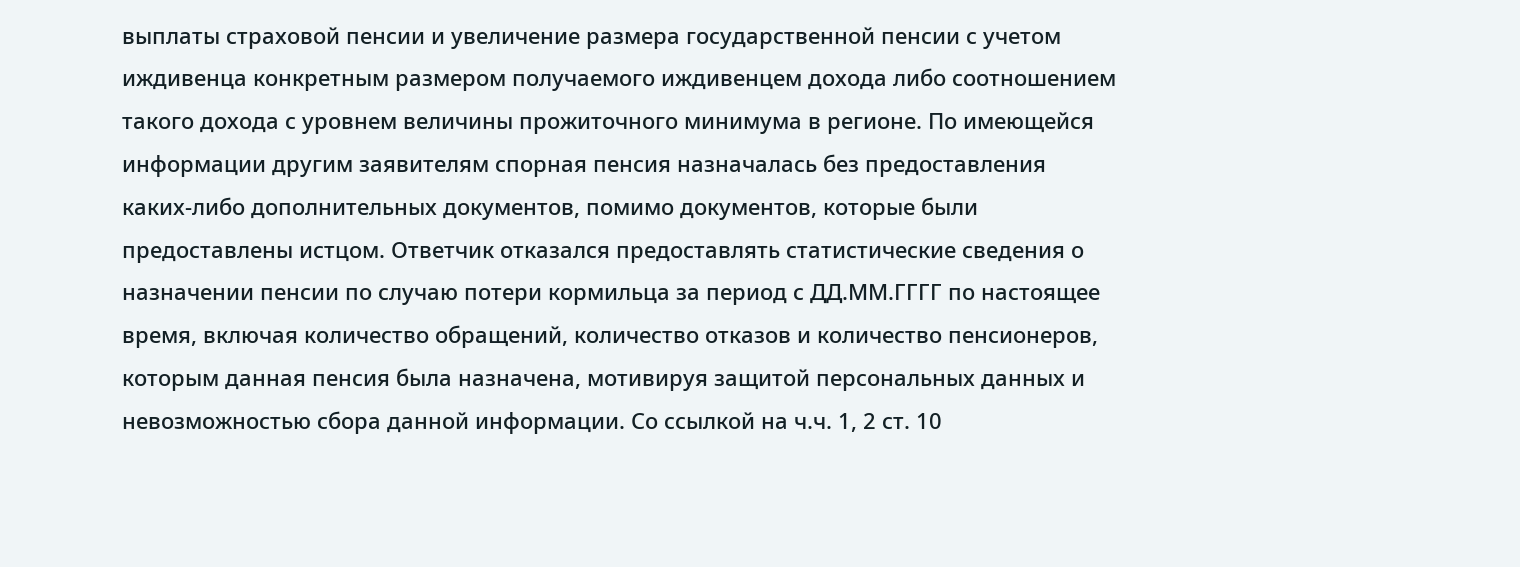выплаты страховой пенсии и увеличение размера государственной пенсии с учетом иждивенца конкретным размером получаемого иждивенцем дохода либо соотношением такого дохода с уровнем величины прожиточного минимума в регионе. По имеющейся информации другим заявителям спорная пенсия назначалась без предоставления каких-либо дополнительных документов, помимо документов, которые были предоставлены истцом. Ответчик отказался предоставлять статистические сведения о назначении пенсии по случаю потери кормильца за период с ДД.ММ.ГГГГ по настоящее время, включая количество обращений, количество отказов и количество пенсионеров, которым данная пенсия была назначена, мотивируя защитой персональных данных и невозможностью сбора данной информации. Со ссылкой на ч.ч. 1, 2 ст. 10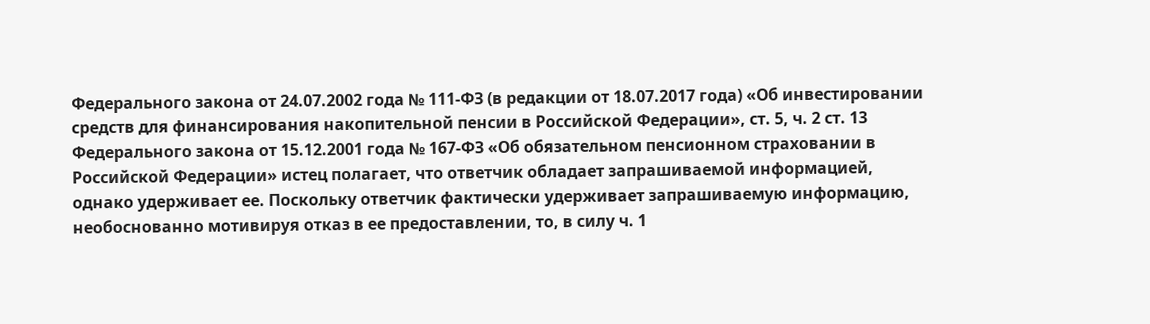Федерального закона от 24.07.2002 года № 111-ФЗ (в редакции от 18.07.2017 года) «Об инвестировании средств для финансирования накопительной пенсии в Российской Федерации», ст. 5, ч. 2 ст. 13 Федерального закона от 15.12.2001 года № 167-ФЗ «Об обязательном пенсионном страховании в Российской Федерации» истец полагает, что ответчик обладает запрашиваемой информацией, однако удерживает ее. Поскольку ответчик фактически удерживает запрашиваемую информацию, необоснованно мотивируя отказ в ее предоставлении, то, в силу ч. 1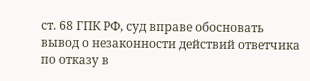ст. 68 ГПК РФ, суд вправе обосновать вывод о незаконности действий ответчика по отказу в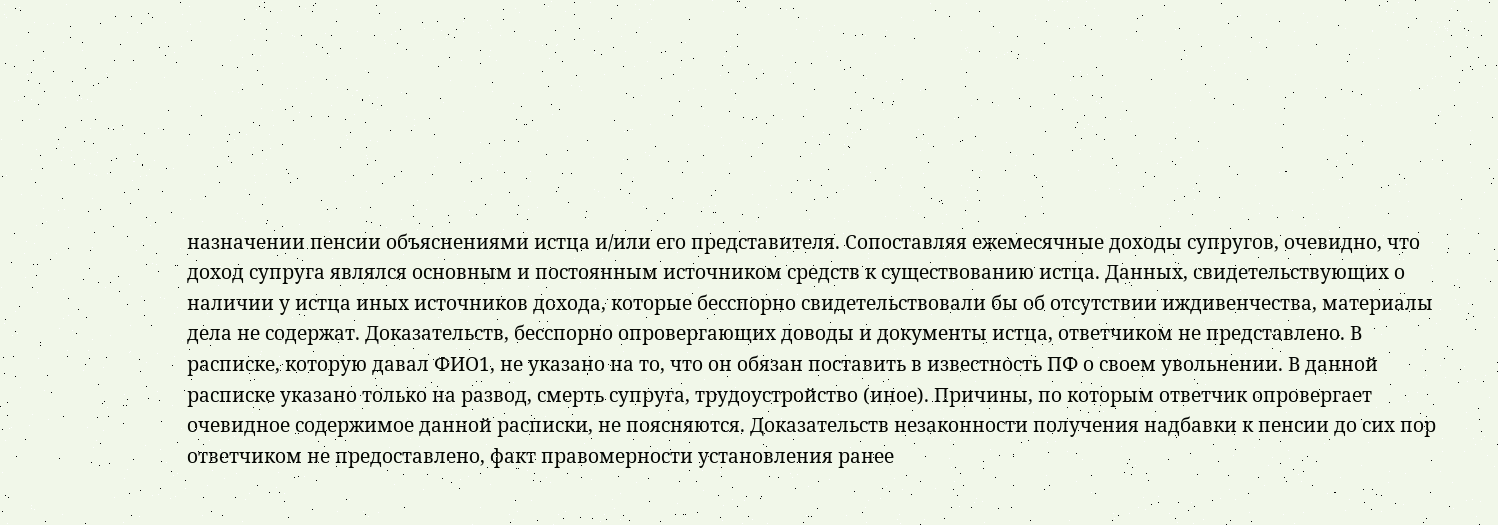назначении пенсии объяснениями истца и/или его представителя. Сопоставляя ежемесячные доходы супругов, очевидно, что доход супруга являлся основным и постоянным источником средств к существованию истца. Данных, свидетельствующих о наличии у истца иных источников дохода, которые бесспорно свидетельствовали бы об отсутствии иждивенчества, материалы дела не содержат. Доказательств, бесспорно опровергающих доводы и документы истца, ответчиком не представлено. В расписке, которую давал ФИО1, не указано на то, что он обязан поставить в известность ПФ о своем увольнении. В данной расписке указано только на развод, смерть супруга, трудоустройство (иное). Причины, по которым ответчик опровергает очевидное содержимое данной расписки, не поясняются. Доказательств незаконности получения надбавки к пенсии до сих пор ответчиком не предоставлено, факт правомерности установления ранее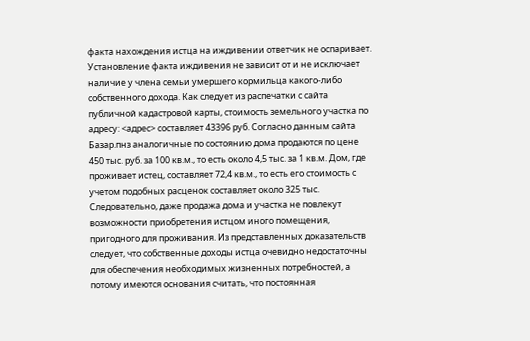факта нахождения истца на иждивении ответчик не оспаривает. Установление факта иждивения не зависит от и не исключает наличие у члена семьи умершего кормильца какого-либо собственного дохода. Как следует из распечатки с сайта публичной кадастровой карты, стоимость земельного участка по адресу: <адрес> составляет 43396 руб. Согласно данным сайта Базар.пнз аналогичные по состоянию дома продаются по цене 450 тыс. руб. за 100 кв.м., то есть около 4,5 тыс. за 1 кв.м. Дом, где проживает истец, составляет 72,4 кв.м., то есть его стоимость с учетом подобных расценок составляет около 325 тыс. Следовательно, даже продажа дома и участка не повлекут возможности приобретения истцом иного помещения, пригодного для проживания. Из представленных доказательств следует, что собственные доходы истца очевидно недостаточны для обеспечения необходимых жизненных потребностей, а потому имеются основания считать, что постоянная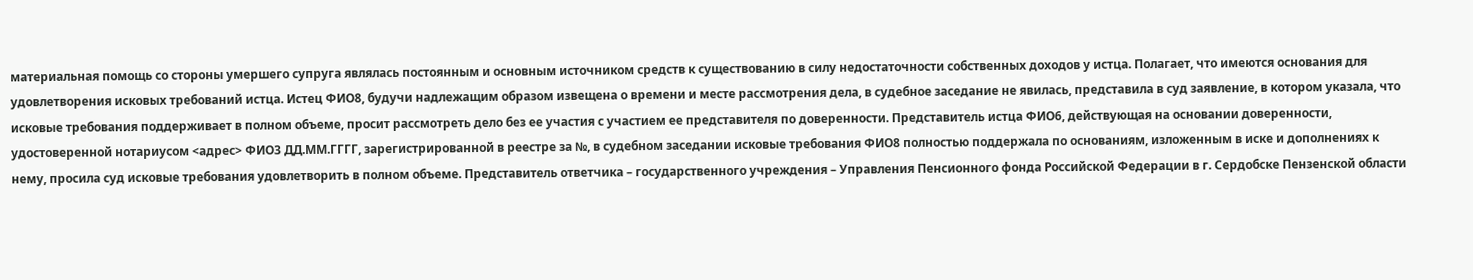материальная помощь со стороны умершего супруга являлась постоянным и основным источником средств к существованию в силу недостаточности собственных доходов у истца. Полагает, что имеются основания для удовлетворения исковых требований истца. Истец ФИО8, будучи надлежащим образом извещена о времени и месте рассмотрения дела, в судебное заседание не явилась, представила в суд заявление, в котором указала, что исковые требования поддерживает в полном объеме, просит рассмотреть дело без ее участия с участием ее представителя по доверенности. Представитель истца ФИО6, действующая на основании доверенности, удостоверенной нотариусом <адрес> ФИО3 ДД.ММ.ГГГГ, зарегистрированной в реестре за №, в судебном заседании исковые требования ФИО8 полностью поддержала по основаниям, изложенным в иске и дополнениях к нему, просила суд исковые требования удовлетворить в полном объеме. Представитель ответчика – государственного учреждения – Управления Пенсионного фонда Российской Федерации в г. Сердобске Пензенской области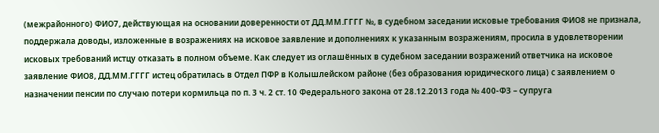(межрайонного) ФИО7, действующая на основании доверенности от ДД.ММ.ГГГГ №, в судебном заседании исковые требования ФИО8 не признала, поддержала доводы, изложенные в возражениях на исковое заявление и дополнениях к указанным возражениям, просила в удовлетворении исковых требований истцу отказать в полном объеме. Как следует из оглашённых в судебном заседании возражений ответчика на исковое заявление ФИО8, ДД.ММ.ГГГГ истец обратилась в Отдел ПФР в Колышлейском районе (без образования юридического лица) с заявлением о назначении пенсии по случаю потери кормильца по п. 3 ч. 2 ст. 10 Федерального закона от 28.12.2013 года № 400-ФЗ – супруга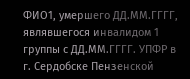ФИО1, умершего ДД.ММ.ГГГГ, являвшегося инвалидом 1 группы с ДД.ММ.ГГГГ. УПФР в г. Сердобске Пензенской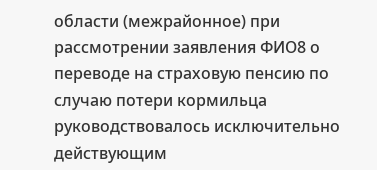области (межрайонное) при рассмотрении заявления ФИО8 о переводе на страховую пенсию по случаю потери кормильца руководствовалось исключительно действующим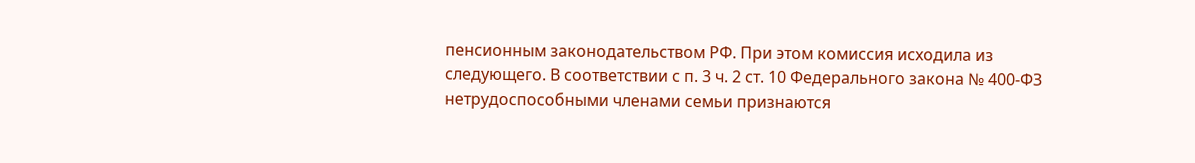пенсионным законодательством РФ. При этом комиссия исходила из следующего. В соответствии с п. 3 ч. 2 ст. 10 Федерального закона № 400-ФЗ нетрудоспособными членами семьи признаются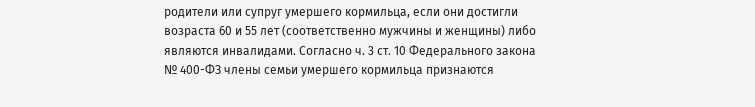родители или супруг умершего кормильца, если они достигли возраста 60 и 55 лет (соответственно мужчины и женщины) либо являются инвалидами. Согласно ч. 3 ст. 10 Федерального закона № 400-ФЗ члены семьи умершего кормильца признаются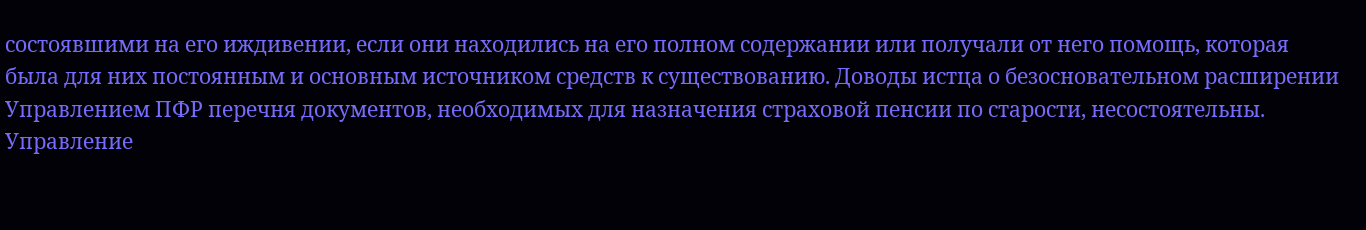состоявшими на его иждивении, если они находились на его полном содержании или получали от него помощь, которая была для них постоянным и основным источником средств к существованию. Доводы истца о безосновательном расширении Управлением ПФР перечня документов, необходимых для назначения страховой пенсии по старости, несостоятельны. Управление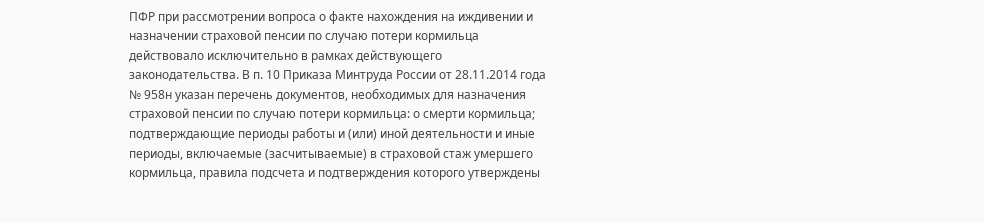ПФР при рассмотрении вопроса о факте нахождения на иждивении и назначении страховой пенсии по случаю потери кормильца действовало исключительно в рамках действующего законодательства. В п. 10 Приказа Минтруда России от 28.11.2014 года № 958н указан перечень документов, необходимых для назначения страховой пенсии по случаю потери кормильца: о смерти кормильца; подтверждающие периоды работы и (или) иной деятельности и иные периоды, включаемые (засчитываемые) в страховой стаж умершего кормильца, правила подсчета и подтверждения которого утверждены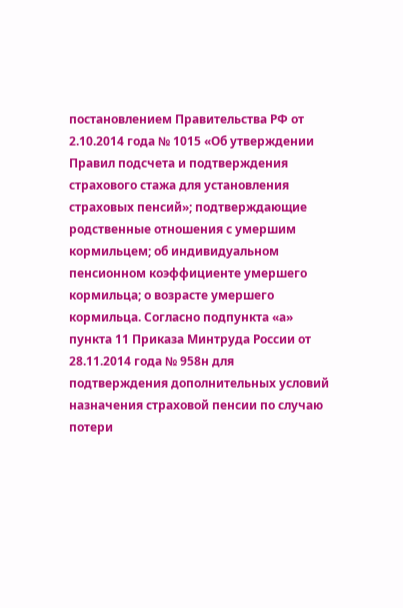постановлением Правительства РФ от 2.10.2014 года № 1015 «Об утверждении Правил подсчета и подтверждения страхового стажа для установления страховых пенсий»; подтверждающие родственные отношения с умершим кормильцем; об индивидуальном пенсионном коэффициенте умершего кормильца; о возрасте умершего кормильца. Согласно подпункта «а» пункта 11 Приказа Минтруда России от 28.11.2014 года № 958н для подтверждения дополнительных условий назначения страховой пенсии по случаю потери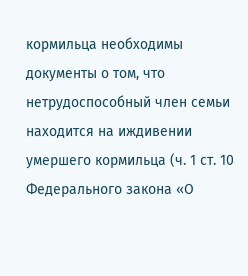кормильца необходимы документы о том, что нетрудоспособный член семьи находится на иждивении умершего кормильца (ч. 1 ст. 10 Федерального закона «О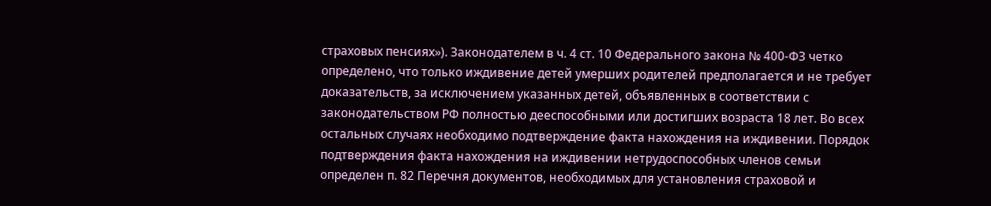страховых пенсиях»). Законодателем в ч. 4 ст. 10 Федерального закона № 400-ФЗ четко определено, что только иждивение детей умерших родителей предполагается и не требует доказательств, за исключением указанных детей, объявленных в соответствии с законодательством РФ полностью дееспособными или достигших возраста 18 лет. Во всех остальных случаях необходимо подтверждение факта нахождения на иждивении. Порядок подтверждения факта нахождения на иждивении нетрудоспособных членов семьи определен п. 82 Перечня документов, необходимых для установления страховой и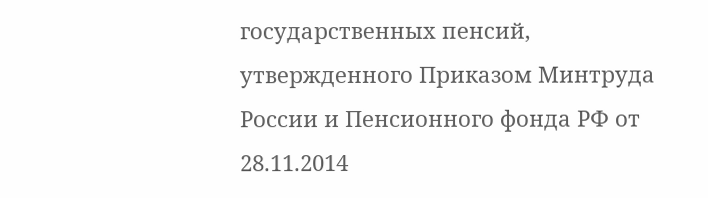государственных пенсий, утвержденного Приказом Минтруда России и Пенсионного фонда РФ от 28.11.2014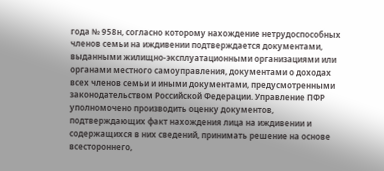года № 958н, согласно которому нахождение нетрудоспособных членов семьи на иждивении подтверждается документами, выданными жилищно-эксплуатационными организациями или органами местного самоуправления, документами о доходах всех членов семьи и иными документами, предусмотренными законодательством Российской Федерации. Управление ПФР уполномочено производить оценку документов, подтверждающих факт нахождения лица на иждивении и содержащихся в них сведений, принимать решение на основе всестороннего,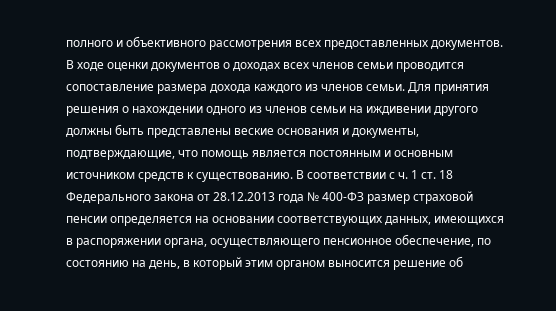полного и объективного рассмотрения всех предоставленных документов. В ходе оценки документов о доходах всех членов семьи проводится сопоставление размера дохода каждого из членов семьи. Для принятия решения о нахождении одного из членов семьи на иждивении другого должны быть представлены веские основания и документы, подтверждающие, что помощь является постоянным и основным источником средств к существованию. В соответствии с ч. 1 ст. 18 Федерального закона от 28.12.2013 года № 400-ФЗ размер страховой пенсии определяется на основании соответствующих данных, имеющихся в распоряжении органа, осуществляющего пенсионное обеспечение, по состоянию на день, в который этим органом выносится решение об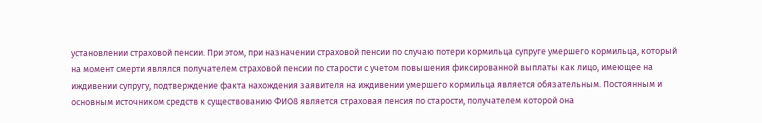установлении страховой пенсии. При этом, при назначении страховой пенсии по случаю потери кормильца супруге умершего кормильца, который на момент смерти являлся получателем страховой пенсии по старости с учетом повышения фиксированной выплаты как лицо, имеющее на иждивении супругу, подтверждение факта нахождения заявителя на иждивении умершего кормильца является обязательным. Постоянным и основным источником средств к существованию ФИО8 является страховая пенсия по старости, получателем которой она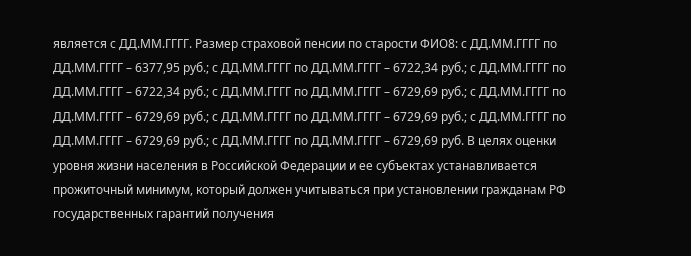является с ДД.ММ.ГГГГ. Размер страховой пенсии по старости ФИО8: с ДД.ММ.ГГГГ по ДД.ММ.ГГГГ – 6377,95 руб.; с ДД.ММ.ГГГГ по ДД.ММ.ГГГГ – 6722,34 руб.; с ДД.ММ.ГГГГ по ДД.ММ.ГГГГ – 6722,34 руб.; с ДД.ММ.ГГГГ по ДД.ММ.ГГГГ – 6729,69 руб.; с ДД.ММ.ГГГГ по ДД.ММ.ГГГГ – 6729,69 руб.; с ДД.ММ.ГГГГ по ДД.ММ.ГГГГ – 6729,69 руб.; с ДД.ММ.ГГГГ по ДД.ММ.ГГГГ – 6729,69 руб.; с ДД.ММ.ГГГГ по ДД.ММ.ГГГГ – 6729,69 руб. В целях оценки уровня жизни населения в Российской Федерации и ее субъектах устанавливается прожиточный минимум, который должен учитываться при установлении гражданам РФ государственных гарантий получения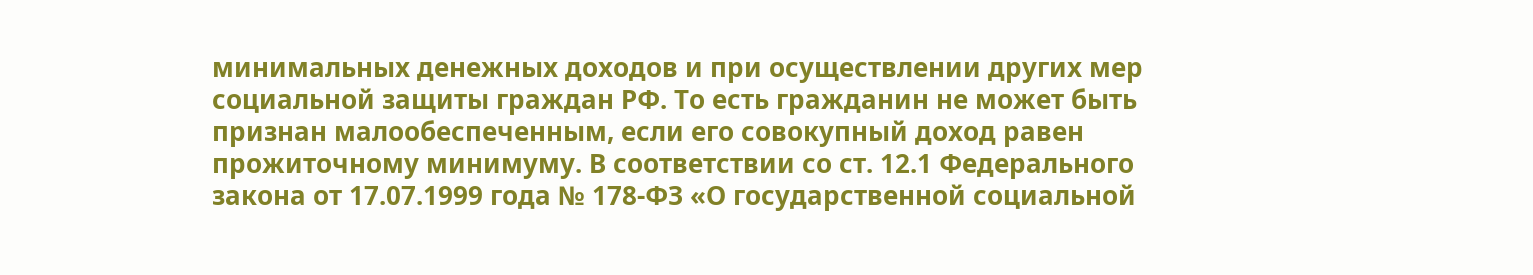минимальных денежных доходов и при осуществлении других мер социальной защиты граждан РФ. То есть гражданин не может быть признан малообеспеченным, если его совокупный доход равен прожиточному минимуму. В соответствии со ст. 12.1 Федерального закона от 17.07.1999 года № 178-ФЗ «О государственной социальной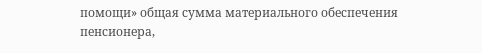помощи» общая сумма материального обеспечения пенсионера,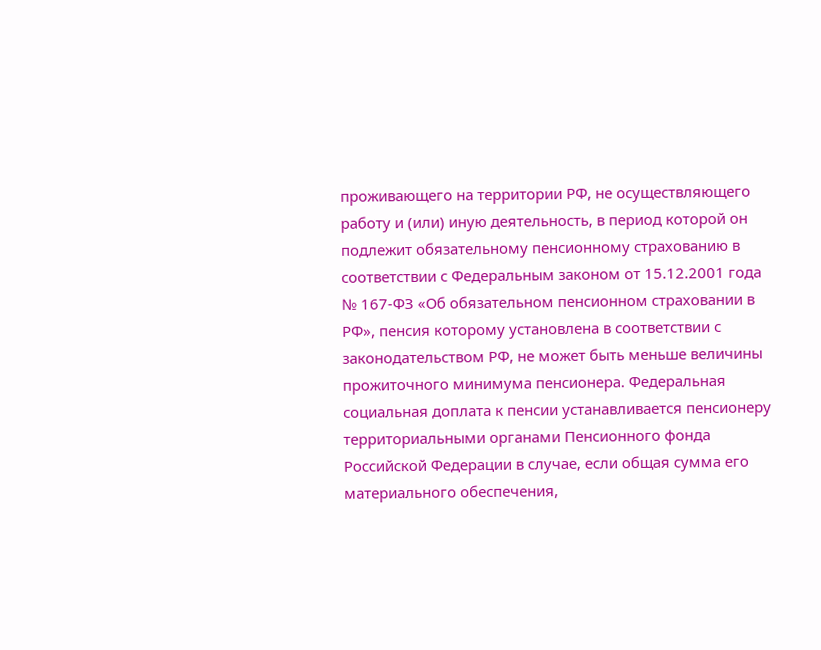проживающего на территории РФ, не осуществляющего работу и (или) иную деятельность, в период которой он подлежит обязательному пенсионному страхованию в соответствии с Федеральным законом от 15.12.2001 года № 167-ФЗ «Об обязательном пенсионном страховании в РФ», пенсия которому установлена в соответствии с законодательством РФ, не может быть меньше величины прожиточного минимума пенсионера. Федеральная социальная доплата к пенсии устанавливается пенсионеру территориальными органами Пенсионного фонда Российской Федерации в случае, если общая сумма его материального обеспечения,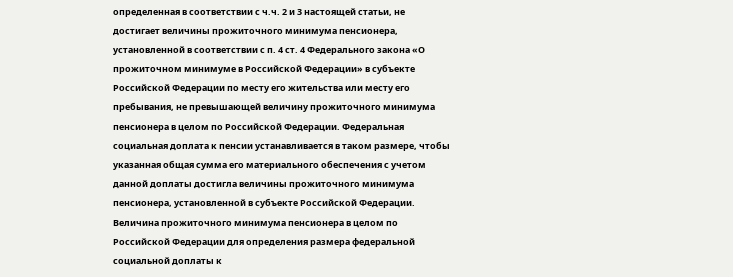определенная в соответствии с ч.ч. 2 и 3 настоящей статьи, не достигает величины прожиточного минимума пенсионера, установленной в соответствии с п. 4 ст. 4 Федерального закона «О прожиточном минимуме в Российской Федерации» в субъекте Российской Федерации по месту его жительства или месту его пребывания, не превышающей величину прожиточного минимума пенсионера в целом по Российской Федерации. Федеральная социальная доплата к пенсии устанавливается в таком размере, чтобы указанная общая сумма его материального обеспечения с учетом данной доплаты достигла величины прожиточного минимума пенсионера, установленной в субъекте Российской Федерации. Величина прожиточного минимума пенсионера в целом по Российской Федерации для определения размера федеральной социальной доплаты к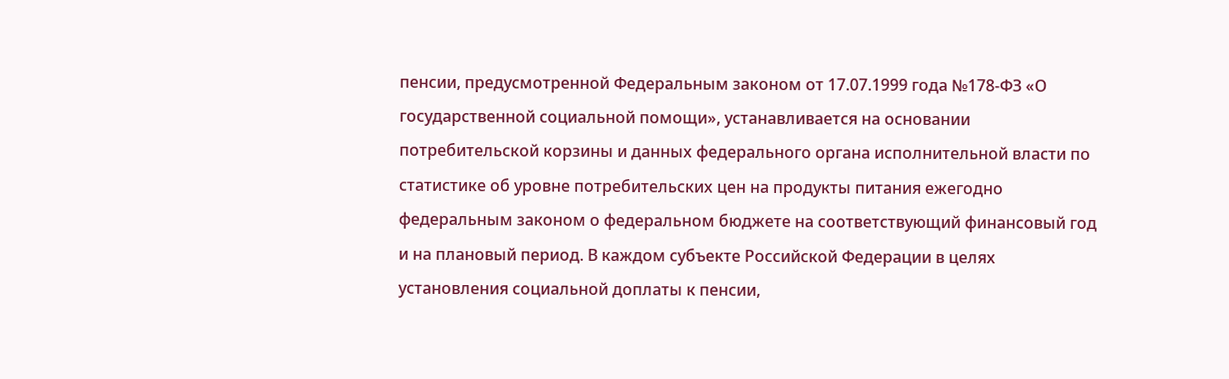пенсии, предусмотренной Федеральным законом от 17.07.1999 года №178-ФЗ «О государственной социальной помощи», устанавливается на основании потребительской корзины и данных федерального органа исполнительной власти по статистике об уровне потребительских цен на продукты питания ежегодно федеральным законом о федеральном бюджете на соответствующий финансовый год и на плановый период. В каждом субъекте Российской Федерации в целях установления социальной доплаты к пенсии,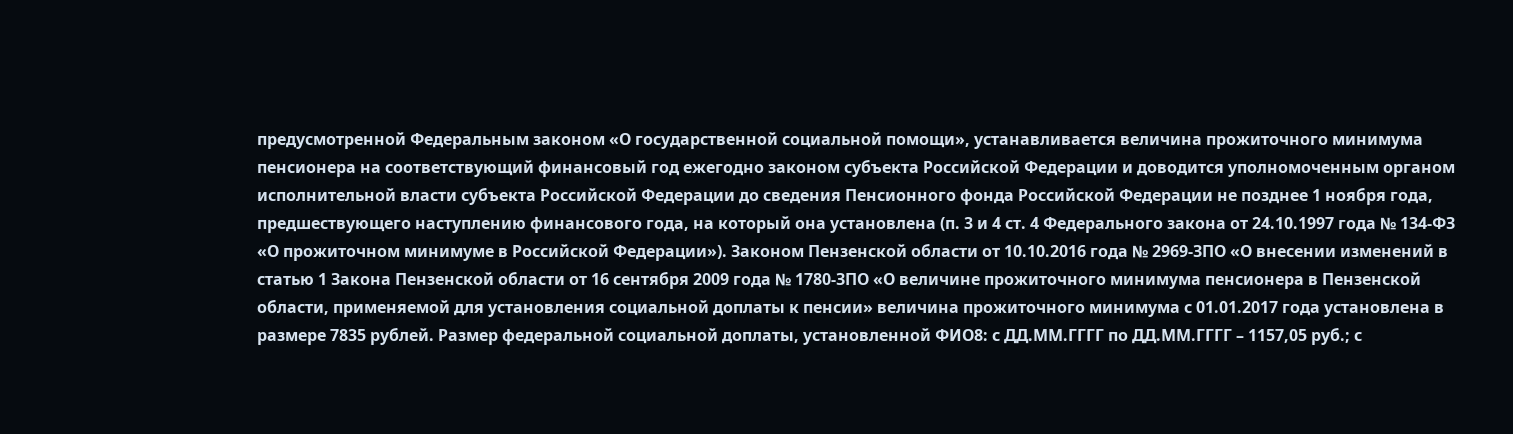предусмотренной Федеральным законом «О государственной социальной помощи», устанавливается величина прожиточного минимума пенсионера на соответствующий финансовый год ежегодно законом субъекта Российской Федерации и доводится уполномоченным органом исполнительной власти субъекта Российской Федерации до сведения Пенсионного фонда Российской Федерации не позднее 1 ноября года, предшествующего наступлению финансового года, на который она установлена (п. 3 и 4 ст. 4 Федерального закона от 24.10.1997 года № 134-ФЗ «О прожиточном минимуме в Российской Федерации»). Законом Пензенской области от 10.10.2016 года № 2969-ЗПО «О внесении изменений в статью 1 Закона Пензенской области от 16 сентября 2009 года № 1780-ЗПО «О величине прожиточного минимума пенсионера в Пензенской области, применяемой для установления социальной доплаты к пенсии» величина прожиточного минимума с 01.01.2017 года установлена в размере 7835 рублей. Размер федеральной социальной доплаты, установленной ФИО8: с ДД.ММ.ГГГГ по ДД.ММ.ГГГГ – 1157,05 руб.; с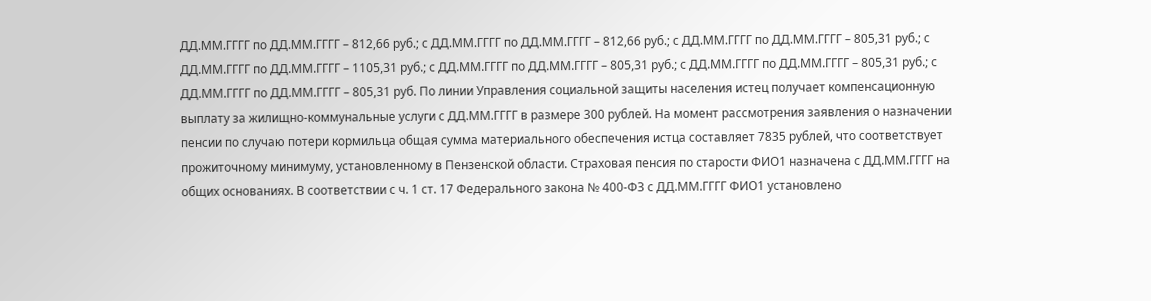ДД.ММ.ГГГГ по ДД.ММ.ГГГГ – 812,66 руб.; с ДД.ММ.ГГГГ по ДД.ММ.ГГГГ – 812,66 руб.; с ДД.ММ.ГГГГ по ДД.ММ.ГГГГ – 805,31 руб.; с ДД.ММ.ГГГГ по ДД.ММ.ГГГГ – 1105,31 руб.; с ДД.ММ.ГГГГ по ДД.ММ.ГГГГ – 805,31 руб.; с ДД.ММ.ГГГГ по ДД.ММ.ГГГГ – 805,31 руб.; с ДД.ММ.ГГГГ по ДД.ММ.ГГГГ – 805,31 руб. По линии Управления социальной защиты населения истец получает компенсационную выплату за жилищно-коммунальные услуги с ДД.ММ.ГГГГ в размере 300 рублей. На момент рассмотрения заявления о назначении пенсии по случаю потери кормильца общая сумма материального обеспечения истца составляет 7835 рублей, что соответствует прожиточному минимуму, установленному в Пензенской области. Страховая пенсия по старости ФИО1 назначена с ДД.ММ.ГГГГ на общих основаниях. В соответствии с ч. 1 ст. 17 Федерального закона № 400-ФЗ с ДД.ММ.ГГГГ ФИО1 установлено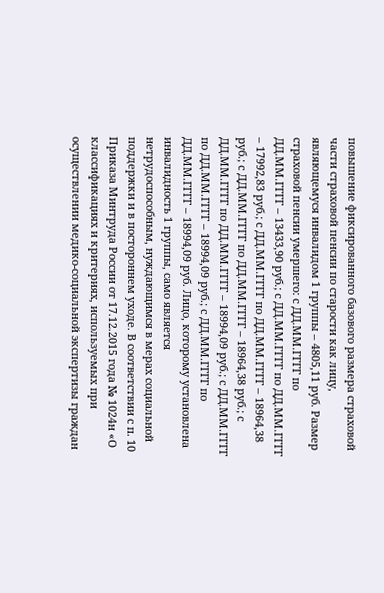повышение фиксированного базового размера страховой части страховой пенсии по старости как лицу, являющемуся инвалидом 1 группы – 4805,11 руб. Размер страховой пенсии умершего: с ДД.ММ.ГГГГ по ДД.ММ.ГГГГ – 13433,90 руб.; с ДД.ММ.ГГГГ по ДД.ММ.ГГГГ – 17992,83 руб.; с ДД.ММ.ГГГГ по ДД.ММ.ГГГГ – 18964,38 руб.; с ДД.ММ.ГГГГ по ДД.ММ.ГГГГ – 18964,38 руб.; с ДД.ММ.ГГГГ по ДД.ММ.ГГГГ – 18994,09 руб.; с ДД.ММ.ГГГГ по ДД.ММ.ГГГГ – 18994,09 руб.; с ДД.ММ.ГГГГ по ДД.ММ.ГГГГ – 18994,09 руб. Лицо, которому установлена инвалидность 1 группы, само является нетрудоспособным, нуждающимся в мерах социальной поддержки и в постороннем уходе. В соответствии с п. 10 Приказа Минтруда России от 17.12.2015 года № 1024н «О классификациях и критериях, используемых при осуществлении медико-социальной экспертизы граждан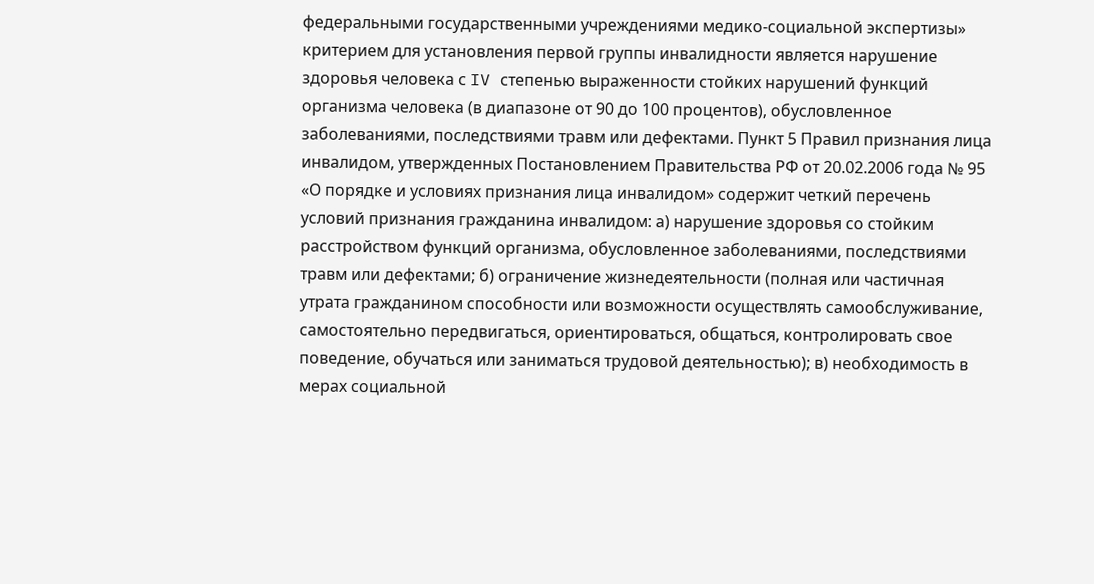федеральными государственными учреждениями медико-социальной экспертизы» критерием для установления первой группы инвалидности является нарушение здоровья человека с IV степенью выраженности стойких нарушений функций организма человека (в диапазоне от 90 до 100 процентов), обусловленное заболеваниями, последствиями травм или дефектами. Пункт 5 Правил признания лица инвалидом, утвержденных Постановлением Правительства РФ от 20.02.2006 года № 95 «О порядке и условиях признания лица инвалидом» содержит четкий перечень условий признания гражданина инвалидом: а) нарушение здоровья со стойким расстройством функций организма, обусловленное заболеваниями, последствиями травм или дефектами; б) ограничение жизнедеятельности (полная или частичная утрата гражданином способности или возможности осуществлять самообслуживание, самостоятельно передвигаться, ориентироваться, общаться, контролировать свое поведение, обучаться или заниматься трудовой деятельностью); в) необходимость в мерах социальной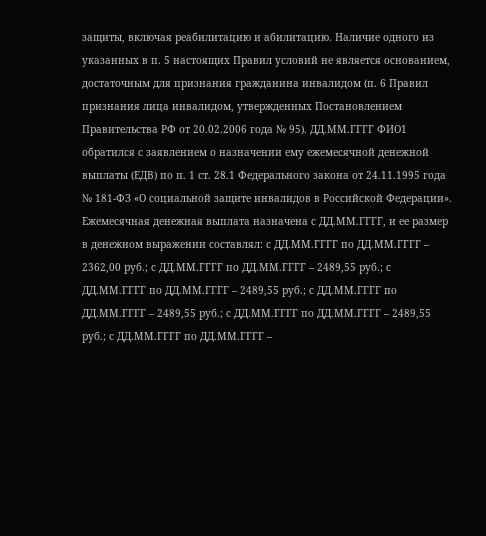защиты, включая реабилитацию и абилитацию. Наличие одного из указанных в п. 5 настоящих Правил условий не является основанием, достаточным для признания гражданина инвалидом (п. 6 Правил признания лица инвалидом, утвержденных Постановлением Правительства РФ от 20.02.2006 года № 95). ДД.ММ.ГГГГ ФИО1 обратился с заявлением о назначении ему ежемесячной денежной выплаты (ЕДВ) по п. 1 ст. 28.1 Федерального закона от 24.11.1995 года № 181-ФЗ «О социальной защите инвалидов в Российской Федерации». Ежемесячная денежная выплата назначена с ДД.ММ.ГГГГ, и ее размер в денежном выражении составлял: с ДД.ММ.ГГГГ по ДД.ММ.ГГГГ – 2362,00 руб.; с ДД.ММ.ГГГГ по ДД.ММ.ГГГГ – 2489,55 руб.; с ДД.ММ.ГГГГ по ДД.ММ.ГГГГ – 2489,55 руб.; с ДД.ММ.ГГГГ по ДД.ММ.ГГГГ – 2489,55 руб.; с ДД.ММ.ГГГГ по ДД.ММ.ГГГГ – 2489,55 руб.; с ДД.ММ.ГГГГ по ДД.ММ.ГГГГ –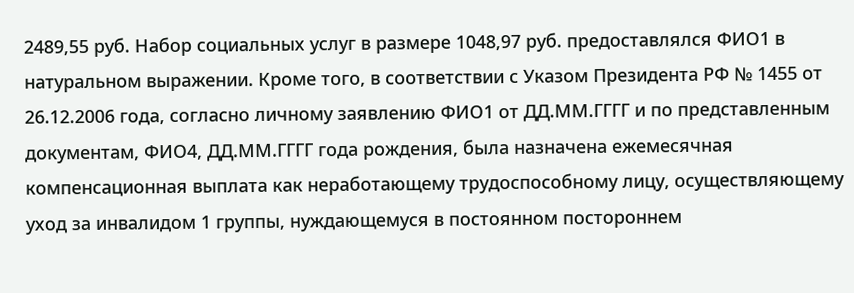2489,55 руб. Набор социальных услуг в размере 1048,97 руб. предоставлялся ФИО1 в натуральном выражении. Кроме того, в соответствии с Указом Президента РФ № 1455 от 26.12.2006 года, согласно личному заявлению ФИО1 от ДД.ММ.ГГГГ и по представленным документам, ФИО4, ДД.ММ.ГГГГ года рождения, была назначена ежемесячная компенсационная выплата как неработающему трудоспособному лицу, осуществляющему уход за инвалидом 1 группы, нуждающемуся в постоянном постороннем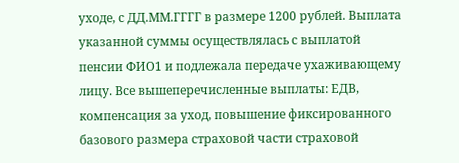уходе, с ДД.ММ.ГГГГ в размере 1200 рублей. Выплата указанной суммы осуществлялась с выплатой пенсии ФИО1 и подлежала передаче ухаживающему лицу. Все вышеперечисленные выплаты: ЕДВ, компенсация за уход, повышение фиксированного базового размера страховой части страховой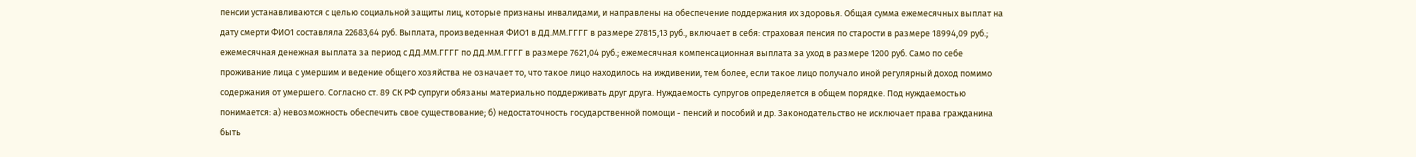пенсии устанавливаются с целью социальной защиты лиц, которые признаны инвалидами, и направлены на обеспечение поддержания их здоровья. Общая сумма ежемесячных выплат на дату смерти ФИО1 составляла 22683,64 руб. Выплата, произведенная ФИО1 в ДД.ММ.ГГГГ в размере 27815,13 руб., включает в себя: страховая пенсия по старости в размере 18994,09 руб.; ежемесячная денежная выплата за период с ДД.ММ.ГГГГ по ДД.ММ.ГГГГ в размере 7621,04 руб.; ежемесячная компенсационная выплата за уход в размере 1200 руб. Само по себе проживание лица с умершим и ведение общего хозяйства не означает то, что такое лицо находилось на иждивении, тем более, если такое лицо получало иной регулярный доход помимо содержания от умершего. Согласно ст. 89 СК РФ супруги обязаны материально поддерживать друг друга. Нуждаемость супругов определяется в общем порядке. Под нуждаемостью понимается: а) невозможность обеспечить свое существование; б) недостаточность государственной помощи - пенсий и пособий и др. Законодательство не исключает права гражданина быть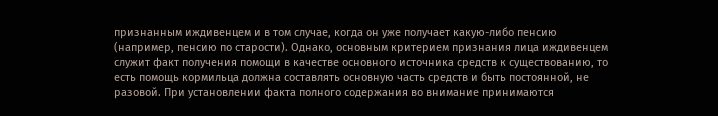признанным иждивенцем и в том случае, когда он уже получает какую-либо пенсию (например, пенсию по старости). Однако, основным критерием признания лица иждивенцем служит факт получения помощи в качестве основного источника средств к существованию, то есть помощь кормильца должна составлять основную часть средств и быть постоянной, не разовой. При установлении факта полного содержания во внимание принимаются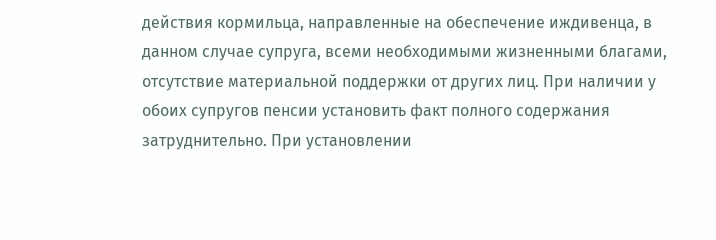действия кормильца, направленные на обеспечение иждивенца, в данном случае супруга, всеми необходимыми жизненными благами, отсутствие материальной поддержки от других лиц. При наличии у обоих супругов пенсии установить факт полного содержания затруднительно. При установлении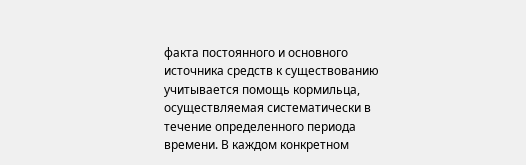факта постоянного и основного источника средств к существованию учитывается помощь кормильца, осуществляемая систематически в течение определенного периода времени. В каждом конкретном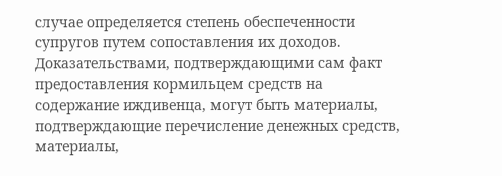случае определяется степень обеспеченности супругов путем сопоставления их доходов. Доказательствами, подтверждающими сам факт предоставления кормильцем средств на содержание иждивенца, могут быть материалы, подтверждающие перечисление денежных средств, материалы,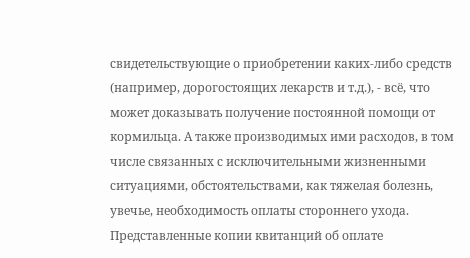свидетельствующие о приобретении каких-либо средств (например, дорогостоящих лекарств и т.д.), - всё, что может доказывать получение постоянной помощи от кормильца. А также производимых ими расходов, в том числе связанных с исключительными жизненными ситуациями, обстоятельствами, как тяжелая болезнь, увечье, необходимость оплаты стороннего ухода. Представленные копии квитанций об оплате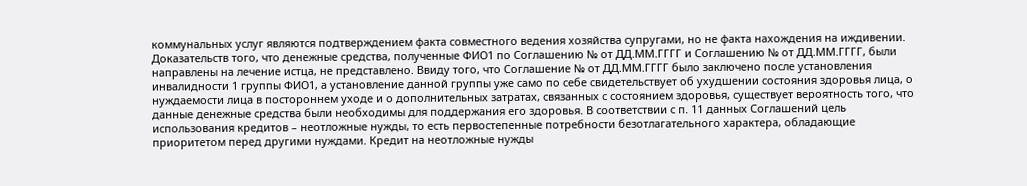коммунальных услуг являются подтверждением факта совместного ведения хозяйства супругами, но не факта нахождения на иждивении. Доказательств того, что денежные средства, полученные ФИО1 по Соглашению № от ДД.ММ.ГГГГ и Соглашению № от ДД.ММ.ГГГГ, были направлены на лечение истца, не представлено. Ввиду того, что Соглашение № от ДД.ММ.ГГГГ было заключено после установления инвалидности 1 группы ФИО1, а установление данной группы уже само по себе свидетельствует об ухудшении состояния здоровья лица, о нуждаемости лица в постороннем уходе и о дополнительных затратах, связанных с состоянием здоровья, существует вероятность того, что данные денежные средства были необходимы для поддержания его здоровья. В соответствии с п. 11 данных Соглашений цель использования кредитов – неотложные нужды, то есть первостепенные потребности безотлагательного характера, обладающие приоритетом перед другими нуждами. Кредит на неотложные нужды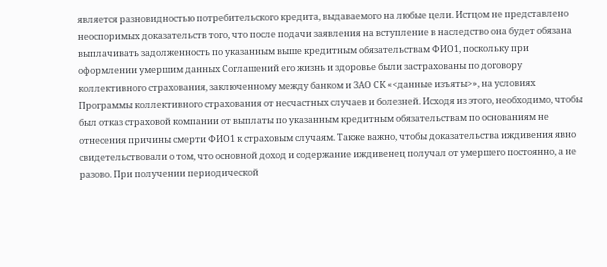является разновидностью потребительского кредита, выдаваемого на любые цели. Истцом не представлено неоспоримых доказательств того, что после подачи заявления на вступление в наследство она будет обязана выплачивать задолженность по указанным выше кредитным обязательствам ФИО1, поскольку при оформлении умершим данных Соглашений его жизнь и здоровье были застрахованы по договору коллективного страхования, заключенному между банком и ЗАО СК «<данные изъяты>», на условиях Программы коллективного страхования от несчастных случаев и болезней. Исходя из этого, необходимо, чтобы был отказ страховой компании от выплаты по указанным кредитным обязательствам по основаниям не отнесения причины смерти ФИО1 к страховым случаям. Также важно, чтобы доказательства иждивения явно свидетельствовали о том, что основной доход и содержание иждивенец получал от умершего постоянно, а не разово. При получении периодической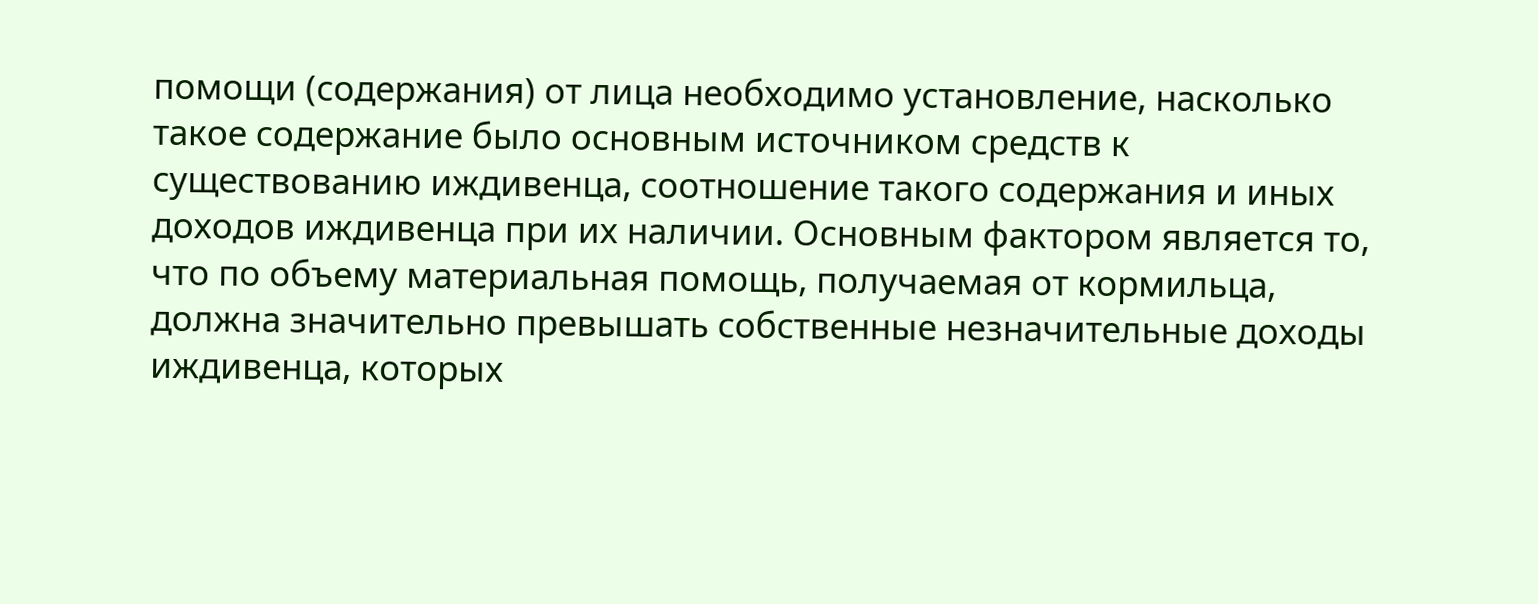помощи (содержания) от лица необходимо установление, насколько такое содержание было основным источником средств к существованию иждивенца, соотношение такого содержания и иных доходов иждивенца при их наличии. Основным фактором является то, что по объему материальная помощь, получаемая от кормильца, должна значительно превышать собственные незначительные доходы иждивенца, которых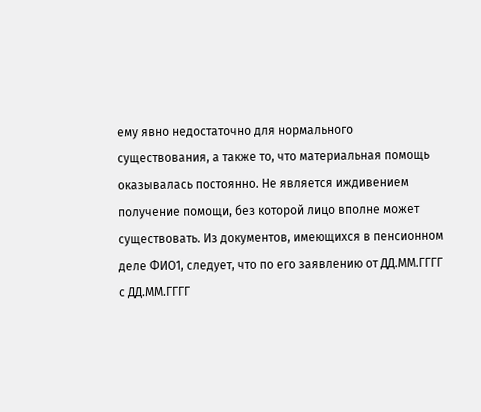ему явно недостаточно для нормального существования, а также то, что материальная помощь оказывалась постоянно. Не является иждивением получение помощи, без которой лицо вполне может существовать. Из документов, имеющихся в пенсионном деле ФИО1, следует, что по его заявлению от ДД.ММ.ГГГГ с ДД.ММ.ГГГГ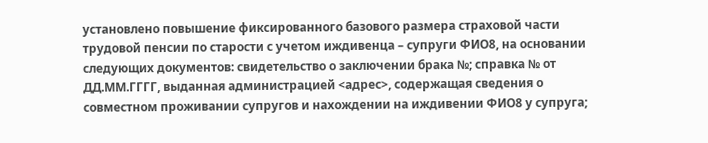установлено повышение фиксированного базового размера страховой части трудовой пенсии по старости с учетом иждивенца – супруги ФИО8, на основании следующих документов: свидетельство о заключении брака №; справка № от ДД.ММ.ГГГГ, выданная администрацией <адрес>, содержащая сведения о совместном проживании супругов и нахождении на иждивении ФИО8 у супруга;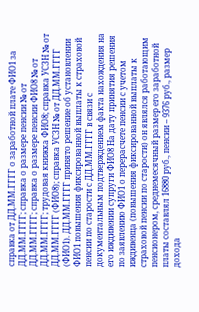справка от ДД.ММ.ГГГГ о заработной плате ФИО1 за ДД.ММ.ГГГГ; справка о размере пенсии № от ДД.ММ.ГГГГ; справка о размере пенсии ФИО8 № от ДД.ММ.ГГГГ; трудовая книжка ФИО8; справка УСЗН № от ДД.ММ.ГГГГ (ФИО8); справка УСЗН № от ДД.ММ.ГГГГ (ФИО1). ДД.ММ.ГГГГ принято решение об установлении ФИО1 повышения фиксированной выплаты к страховой пенсии по старости с ДД.ММ.ГГГГ в связи с документальным подтверждением факта нахождения на его иждивении супруги ФИО8 На дату принятия решения по заявлению ФИО1 о перерасчете пенсии с учетом иждивенца (повышения фиксированной выплаты к страховой пенсии по старости) он являлся работающим пенсионером, среднемесячный размер его заработной платы составлял 16880 руб., пенсии – 9376 руб., размер дохода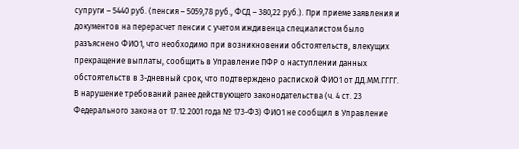супруги – 5440 руб. (пенсия – 5059,78 руб., ФСД – 380,22 руб.). При приеме заявления и документов на перерасчет пенсии с учетом иждивенца специалистом было разъяснено ФИО1, что необходимо при возникновении обстоятельств, влекущих прекращение выплаты, сообщить в Управление ПФР о наступлении данных обстоятельств в 3-дневный срок, что подтверждено распиской ФИО1 от ДД.ММ.ГГГГ. В нарушение требований ранее действующего законодательства (ч. 4 ст. 23 Федерального закона от 17.12.2001 года № 173-ФЗ) ФИО1 не сообщил в Управление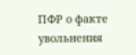ПФР о факте увольнения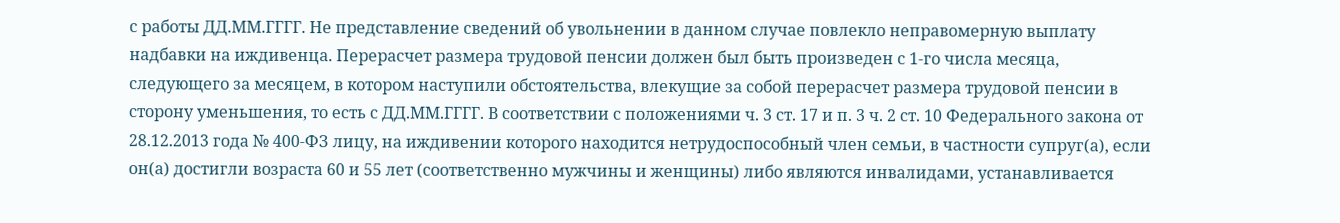с работы ДД.ММ.ГГГГ. Не представление сведений об увольнении в данном случае повлекло неправомерную выплату надбавки на иждивенца. Перерасчет размера трудовой пенсии должен был быть произведен с 1-го числа месяца, следующего за месяцем, в котором наступили обстоятельства, влекущие за собой перерасчет размера трудовой пенсии в сторону уменьшения, то есть с ДД.ММ.ГГГГ. В соответствии с положениями ч. 3 ст. 17 и п. 3 ч. 2 ст. 10 Федерального закона от 28.12.2013 года № 400-ФЗ лицу, на иждивении которого находится нетрудоспособный член семьи, в частности супруг(а), если он(а) достигли возраста 60 и 55 лет (соответственно мужчины и женщины) либо являются инвалидами, устанавливается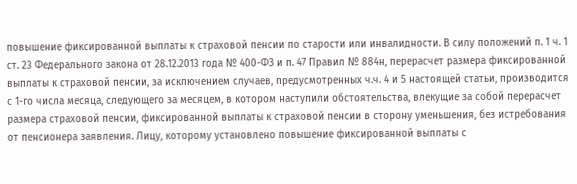повышение фиксированной выплаты к страховой пенсии по старости или инвалидности. В силу положений п. 1 ч. 1 ст. 23 Федерального закона от 28.12.2013 года № 400-ФЗ и п. 47 Правил № 884н, перерасчет размера фиксированной выплаты к страховой пенсии, за исключением случаев, предусмотренных ч.ч. 4 и 5 настоящей статьи, производится с 1-го числа месяца, следующего за месяцем, в котором наступили обстоятельства, влекущие за собой перерасчет размера страховой пенсии, фиксированной выплаты к страховой пенсии в сторону уменьшения, без истребования от пенсионера заявления. Лицу, которому установлено повышение фиксированной выплаты с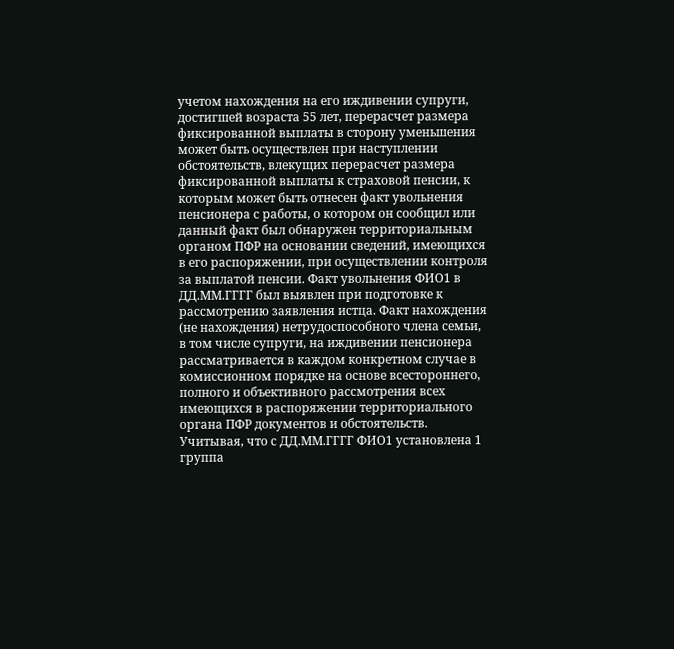учетом нахождения на его иждивении супруги, достигшей возраста 55 лет, перерасчет размера фиксированной выплаты в сторону уменьшения может быть осуществлен при наступлении обстоятельств, влекущих перерасчет размера фиксированной выплаты к страховой пенсии, к которым может быть отнесен факт увольнения пенсионера с работы, о котором он сообщил или данный факт был обнаружен территориальным органом ПФР на основании сведений, имеющихся в его распоряжении, при осуществлении контроля за выплатой пенсии. Факт увольнения ФИО1 в ДД.ММ.ГГГГ был выявлен при подготовке к рассмотрению заявления истца. Факт нахождения (не нахождения) нетрудоспособного члена семьи, в том числе супруги, на иждивении пенсионера рассматривается в каждом конкретном случае в комиссионном порядке на основе всестороннего, полного и объективного рассмотрения всех имеющихся в распоряжении территориального органа ПФР документов и обстоятельств. Учитывая, что с ДД.ММ.ГГГГ ФИО1 установлена 1 группа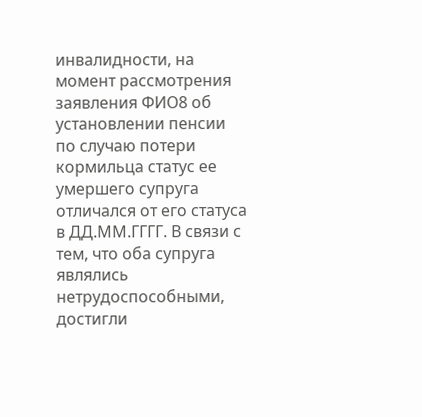инвалидности, на момент рассмотрения заявления ФИО8 об установлении пенсии по случаю потери кормильца статус ее умершего супруга отличался от его статуса в ДД.ММ.ГГГГ. В связи с тем, что оба супруга являлись нетрудоспособными, достигли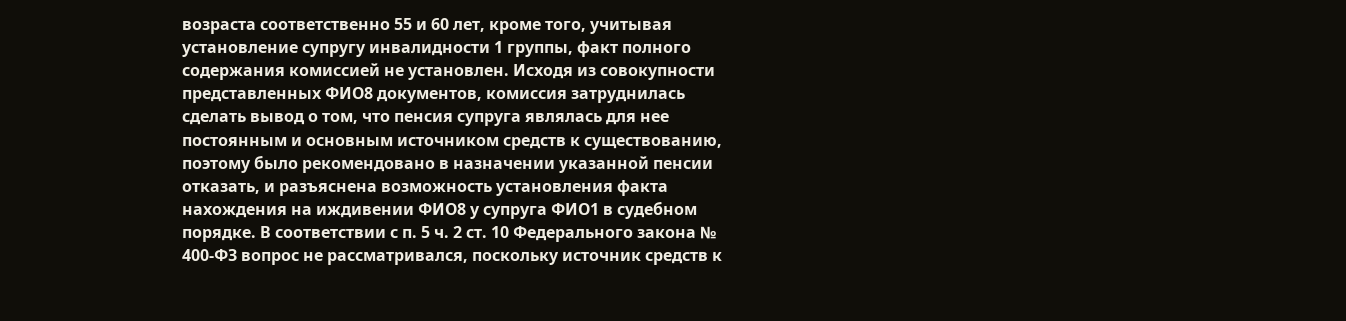возраста соответственно 55 и 60 лет, кроме того, учитывая установление супругу инвалидности 1 группы, факт полного содержания комиссией не установлен. Исходя из совокупности представленных ФИО8 документов, комиссия затруднилась сделать вывод о том, что пенсия супруга являлась для нее постоянным и основным источником средств к существованию, поэтому было рекомендовано в назначении указанной пенсии отказать, и разъяснена возможность установления факта нахождения на иждивении ФИО8 у супруга ФИО1 в судебном порядке. В соответствии с п. 5 ч. 2 ст. 10 Федерального закона № 400-ФЗ вопрос не рассматривался, поскольку источник средств к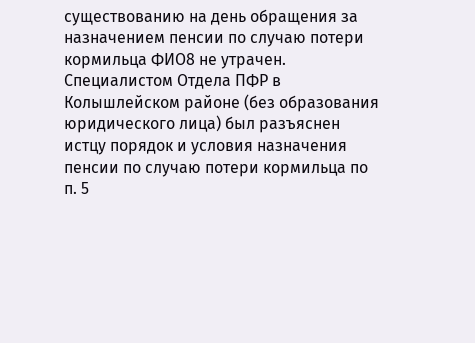существованию на день обращения за назначением пенсии по случаю потери кормильца ФИО8 не утрачен. Специалистом Отдела ПФР в Колышлейском районе (без образования юридического лица) был разъяснен истцу порядок и условия назначения пенсии по случаю потери кормильца по п. 5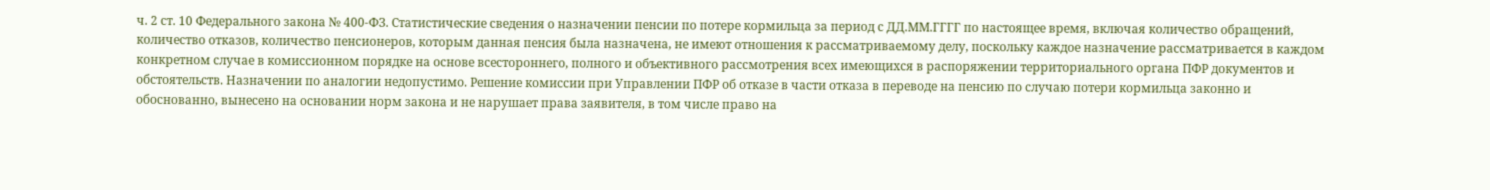ч. 2 ст. 10 Федерального закона № 400-ФЗ. Статистические сведения о назначении пенсии по потере кормильца за период с ДД.ММ.ГГГГ по настоящее время, включая количество обращений, количество отказов, количество пенсионеров, которым данная пенсия была назначена, не имеют отношения к рассматриваемому делу, поскольку каждое назначение рассматривается в каждом конкретном случае в комиссионном порядке на основе всестороннего, полного и объективного рассмотрения всех имеющихся в распоряжении территориального органа ПФР документов и обстоятельств. Назначении по аналогии недопустимо. Решение комиссии при Управлении ПФР об отказе в части отказа в переводе на пенсию по случаю потери кормильца законно и обоснованно, вынесено на основании норм закона и не нарушает права заявителя, в том числе право на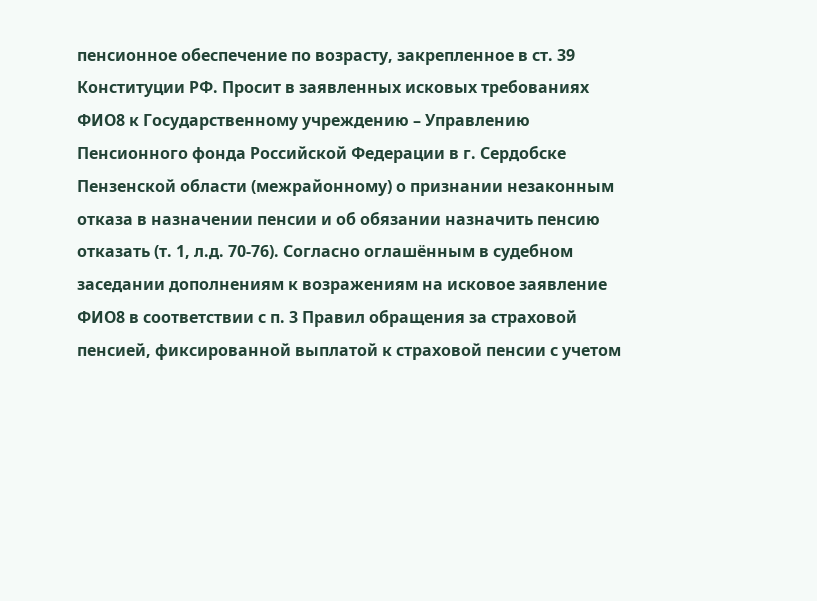пенсионное обеспечение по возрасту, закрепленное в ст. 39 Конституции РФ. Просит в заявленных исковых требованиях ФИО8 к Государственному учреждению – Управлению Пенсионного фонда Российской Федерации в г. Сердобске Пензенской области (межрайонному) о признании незаконным отказа в назначении пенсии и об обязании назначить пенсию отказать (т. 1, л.д. 70-76). Согласно оглашённым в судебном заседании дополнениям к возражениям на исковое заявление ФИО8 в соответствии с п. 3 Правил обращения за страховой пенсией, фиксированной выплатой к страховой пенсии с учетом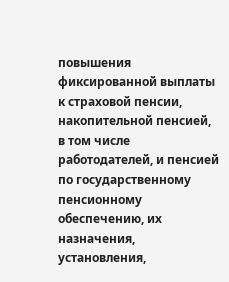повышения фиксированной выплаты к страховой пенсии, накопительной пенсией, в том числе работодателей, и пенсией по государственному пенсионному обеспечению, их назначения, установления,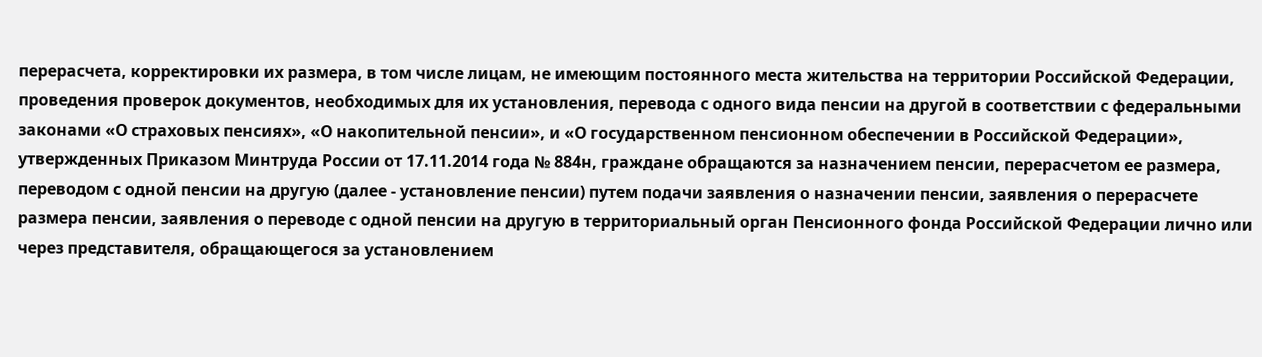перерасчета, корректировки их размера, в том числе лицам, не имеющим постоянного места жительства на территории Российской Федерации, проведения проверок документов, необходимых для их установления, перевода с одного вида пенсии на другой в соответствии с федеральными законами «О страховых пенсиях», «О накопительной пенсии», и «О государственном пенсионном обеспечении в Российской Федерации», утвержденных Приказом Минтруда России от 17.11.2014 года № 884н, граждане обращаются за назначением пенсии, перерасчетом ее размера, переводом с одной пенсии на другую (далее - установление пенсии) путем подачи заявления о назначении пенсии, заявления о перерасчете размера пенсии, заявления о переводе с одной пенсии на другую в территориальный орган Пенсионного фонда Российской Федерации лично или через представителя, обращающегося за установлением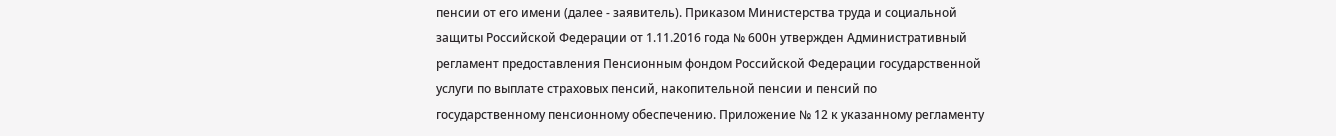пенсии от его имени (далее - заявитель). Приказом Министерства труда и социальной защиты Российской Федерации от 1.11.2016 года № 600н утвержден Административный регламент предоставления Пенсионным фондом Российской Федерации государственной услуги по выплате страховых пенсий, накопительной пенсии и пенсий по государственному пенсионному обеспечению. Приложение № 12 к указанному регламенту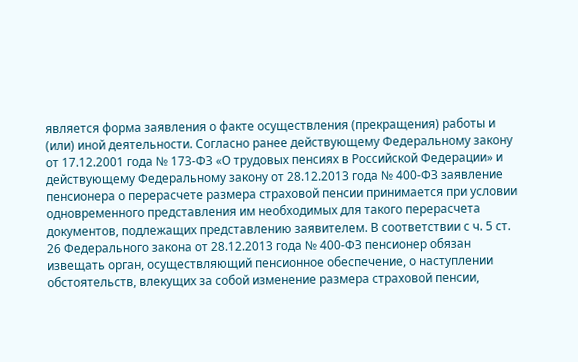является форма заявления о факте осуществления (прекращения) работы и (или) иной деятельности. Согласно ранее действующему Федеральному закону от 17.12.2001 года № 173-ФЗ «О трудовых пенсиях в Российской Федерации» и действующему Федеральному закону от 28.12.2013 года № 400-ФЗ заявление пенсионера о перерасчете размера страховой пенсии принимается при условии одновременного представления им необходимых для такого перерасчета документов, подлежащих представлению заявителем. В соответствии с ч. 5 ст. 26 Федерального закона от 28.12.2013 года № 400-ФЗ пенсионер обязан извещать орган, осуществляющий пенсионное обеспечение, о наступлении обстоятельств, влекущих за собой изменение размера страховой пенсии,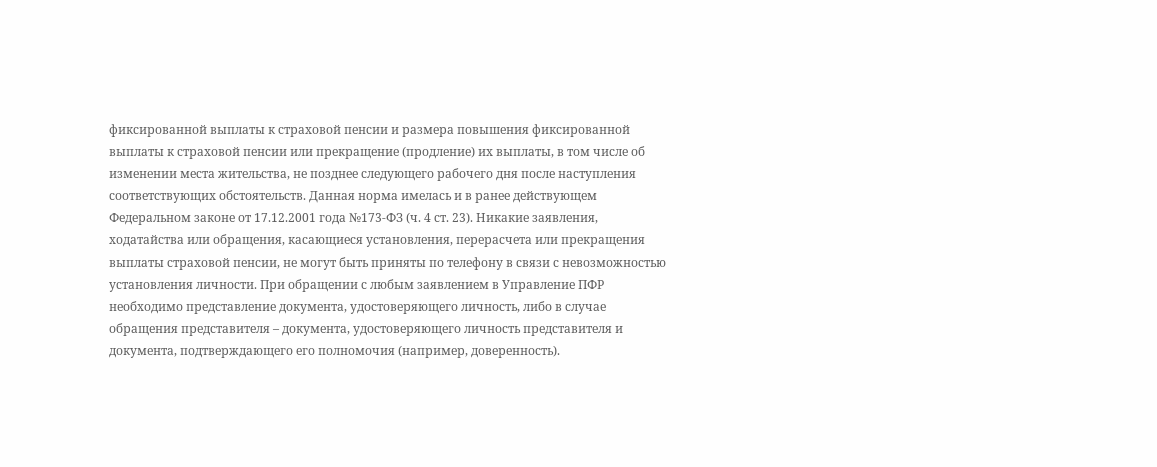фиксированной выплаты к страховой пенсии и размера повышения фиксированной выплаты к страховой пенсии или прекращение (продление) их выплаты, в том числе об изменении места жительства, не позднее следующего рабочего дня после наступления соответствующих обстоятельств. Данная норма имелась и в ранее действующем Федеральном законе от 17.12.2001 года №173-ФЗ (ч. 4 ст. 23). Никакие заявления, ходатайства или обращения, касающиеся установления, перерасчета или прекращения выплаты страховой пенсии, не могут быть приняты по телефону в связи с невозможностью установления личности. При обращении с любым заявлением в Управление ПФР необходимо представление документа, удостоверяющего личность, либо в случае обращения представителя – документа, удостоверяющего личность представителя и документа, подтверждающего его полномочия (например, доверенность).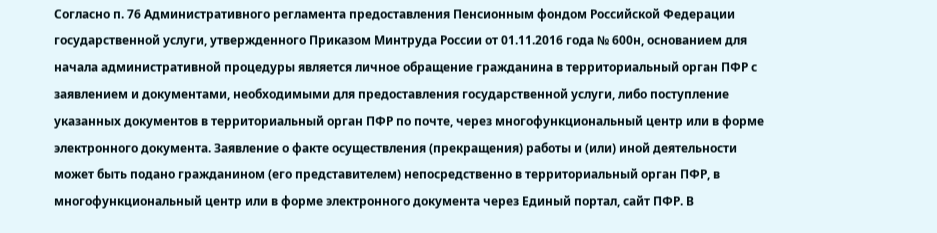Согласно п. 76 Административного регламента предоставления Пенсионным фондом Российской Федерации государственной услуги, утвержденного Приказом Минтруда России от 01.11.2016 года № 600н, основанием для начала административной процедуры является личное обращение гражданина в территориальный орган ПФР с заявлением и документами, необходимыми для предоставления государственной услуги, либо поступление указанных документов в территориальный орган ПФР по почте, через многофункциональный центр или в форме электронного документа. Заявление о факте осуществления (прекращения) работы и (или) иной деятельности может быть подано гражданином (его представителем) непосредственно в территориальный орган ПФР, в многофункциональный центр или в форме электронного документа через Единый портал, сайт ПФР. В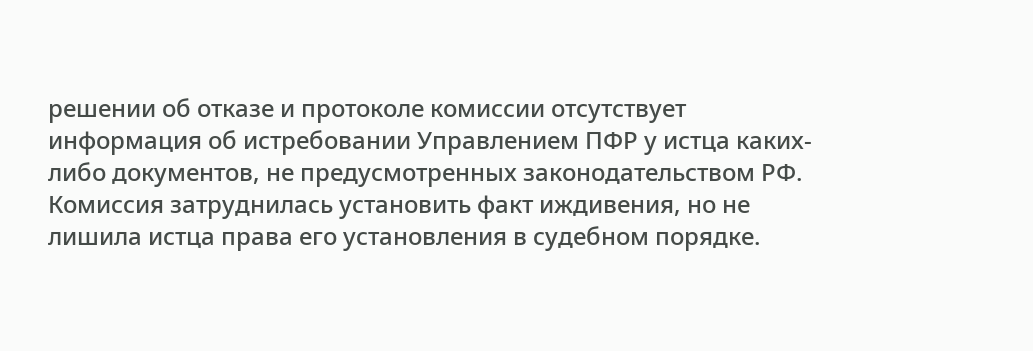решении об отказе и протоколе комиссии отсутствует информация об истребовании Управлением ПФР у истца каких-либо документов, не предусмотренных законодательством РФ. Комиссия затруднилась установить факт иждивения, но не лишила истца права его установления в судебном порядке.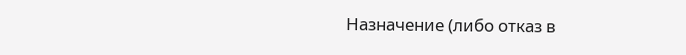Назначение (либо отказ в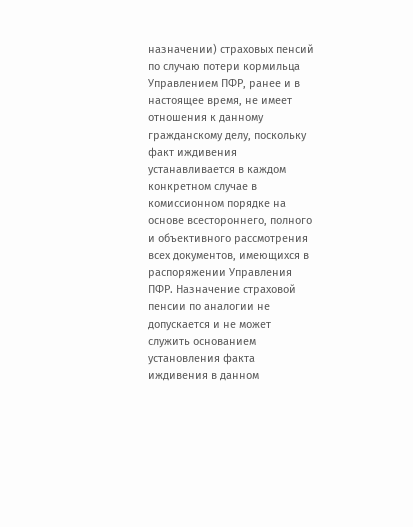назначении) страховых пенсий по случаю потери кормильца Управлением ПФР, ранее и в настоящее время, не имеет отношения к данному гражданскому делу, поскольку факт иждивения устанавливается в каждом конкретном случае в комиссионном порядке на основе всестороннего, полного и объективного рассмотрения всех документов, имеющихся в распоряжении Управления ПФР. Назначение страховой пенсии по аналогии не допускается и не может служить основанием установления факта иждивения в данном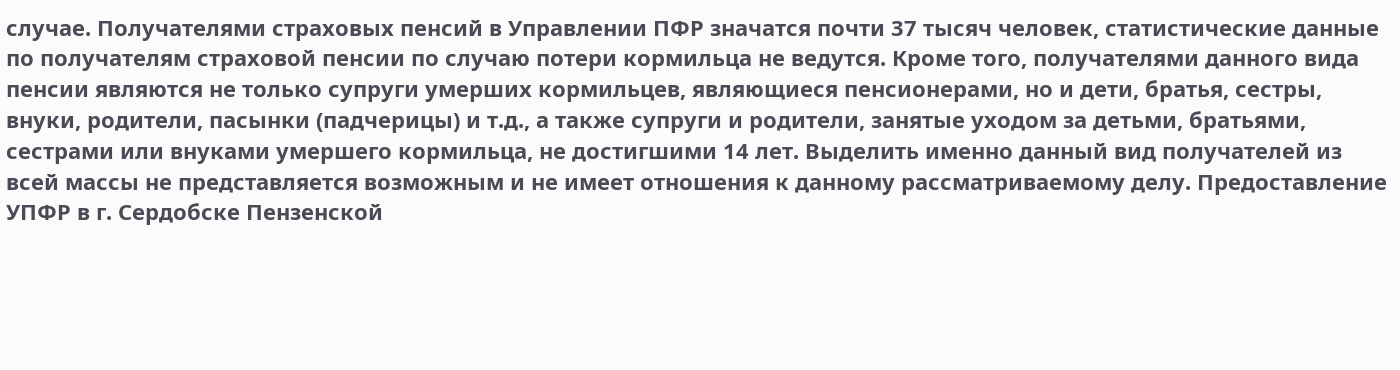случае. Получателями страховых пенсий в Управлении ПФР значатся почти 37 тысяч человек, статистические данные по получателям страховой пенсии по случаю потери кормильца не ведутся. Кроме того, получателями данного вида пенсии являются не только супруги умерших кормильцев, являющиеся пенсионерами, но и дети, братья, сестры, внуки, родители, пасынки (падчерицы) и т.д., а также супруги и родители, занятые уходом за детьми, братьями, сестрами или внуками умершего кормильца, не достигшими 14 лет. Выделить именно данный вид получателей из всей массы не представляется возможным и не имеет отношения к данному рассматриваемому делу. Предоставление УПФР в г. Сердобске Пензенской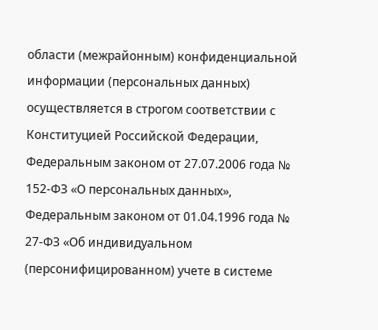области (межрайонным) конфиденциальной информации (персональных данных) осуществляется в строгом соответствии с Конституцией Российской Федерации, Федеральным законом от 27.07.2006 года № 152-ФЗ «О персональных данных», Федеральным законом от 01.04.1996 года № 27-ФЗ «Об индивидуальном (персонифицированном) учете в системе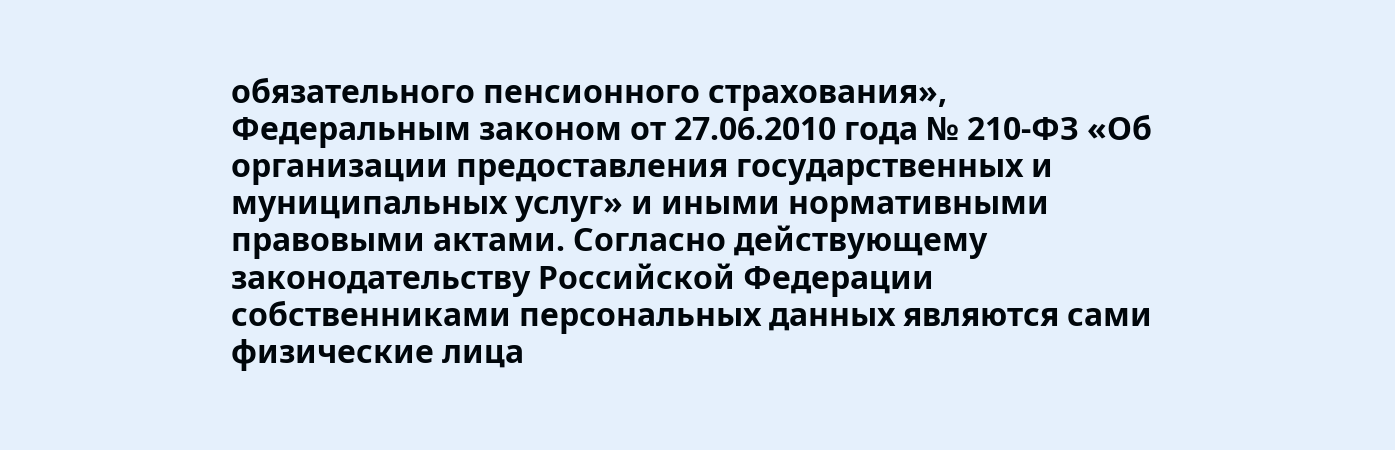обязательного пенсионного страхования», Федеральным законом от 27.06.2010 года № 210-ФЗ «Об организации предоставления государственных и муниципальных услуг» и иными нормативными правовыми актами. Согласно действующему законодательству Российской Федерации собственниками персональных данных являются сами физические лица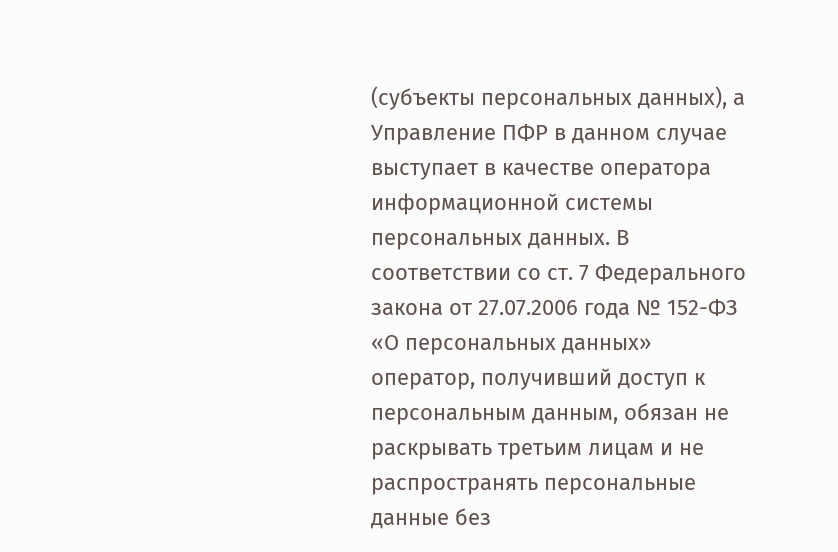(субъекты персональных данных), а Управление ПФР в данном случае выступает в качестве оператора информационной системы персональных данных. В соответствии со ст. 7 Федерального закона от 27.07.2006 года № 152-ФЗ «О персональных данных» оператор, получивший доступ к персональным данным, обязан не раскрывать третьим лицам и не распространять персональные данные без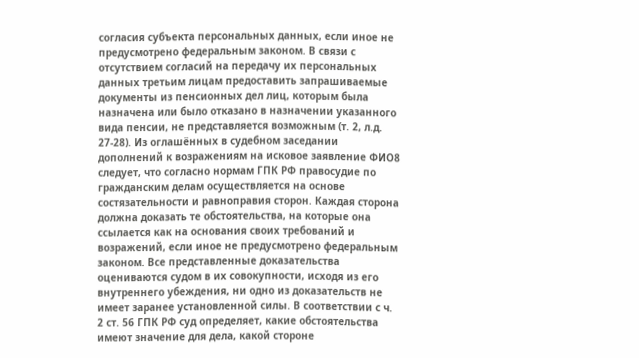согласия субъекта персональных данных, если иное не предусмотрено федеральным законом. В связи с отсутствием согласий на передачу их персональных данных третьим лицам предоставить запрашиваемые документы из пенсионных дел лиц, которым была назначена или было отказано в назначении указанного вида пенсии, не представляется возможным (т. 2, л.д. 27-28). Из оглашённых в судебном заседании дополнений к возражениям на исковое заявление ФИО8 следует, что согласно нормам ГПК РФ правосудие по гражданским делам осуществляется на основе состязательности и равноправия сторон. Каждая сторона должна доказать те обстоятельства, на которые она ссылается как на основания своих требований и возражений, если иное не предусмотрено федеральным законом. Все представленные доказательства оцениваются судом в их совокупности, исходя из его внутреннего убеждения, ни одно из доказательств не имеет заранее установленной силы. В соответствии с ч. 2 ст. 56 ГПК РФ суд определяет, какие обстоятельства имеют значение для дела, какой стороне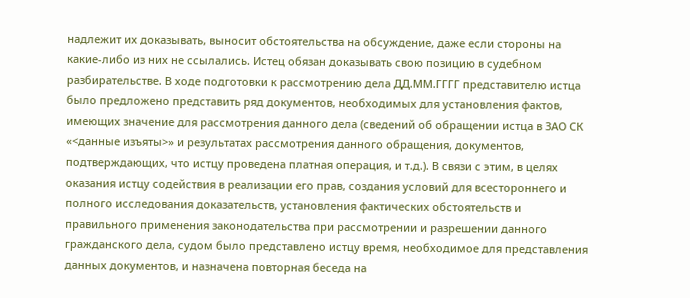надлежит их доказывать, выносит обстоятельства на обсуждение, даже если стороны на какие-либо из них не ссылались. Истец обязан доказывать свою позицию в судебном разбирательстве. В ходе подготовки к рассмотрению дела ДД.ММ.ГГГГ представителю истца было предложено представить ряд документов, необходимых для установления фактов, имеющих значение для рассмотрения данного дела (сведений об обращении истца в ЗАО СК «<данные изъяты>» и результатах рассмотрения данного обращения, документов, подтверждающих, что истцу проведена платная операция, и т.д.). В связи с этим, в целях оказания истцу содействия в реализации его прав, создания условий для всестороннего и полного исследования доказательств, установления фактических обстоятельств и правильного применения законодательства при рассмотрении и разрешении данного гражданского дела, судом было представлено истцу время, необходимое для представления данных документов, и назначена повторная беседа на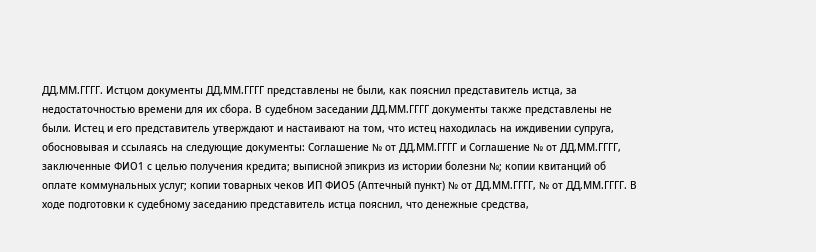ДД.ММ.ГГГГ. Истцом документы ДД.ММ.ГГГГ представлены не были, как пояснил представитель истца, за недостаточностью времени для их сбора. В судебном заседании ДД.ММ.ГГГГ документы также представлены не были. Истец и его представитель утверждают и настаивают на том, что истец находилась на иждивении супруга, обосновывая и ссылаясь на следующие документы: Соглашение № от ДД.ММ.ГГГГ и Соглашение № от ДД.ММ.ГГГГ, заключенные ФИО1 с целью получения кредита; выписной эпикриз из истории болезни №; копии квитанций об оплате коммунальных услуг; копии товарных чеков ИП ФИО5 (Аптечный пункт) № от ДД.ММ.ГГГГ, № от ДД.ММ.ГГГГ. В ходе подготовки к судебному заседанию представитель истца пояснил, что денежные средства,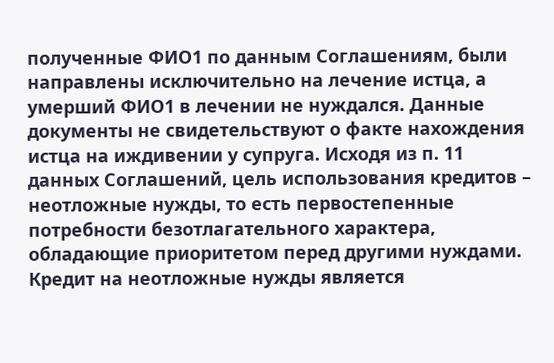полученные ФИО1 по данным Соглашениям, были направлены исключительно на лечение истца, а умерший ФИО1 в лечении не нуждался. Данные документы не свидетельствуют о факте нахождения истца на иждивении у супруга. Исходя из п. 11 данных Соглашений, цель использования кредитов – неотложные нужды, то есть первостепенные потребности безотлагательного характера, обладающие приоритетом перед другими нуждами. Кредит на неотложные нужды является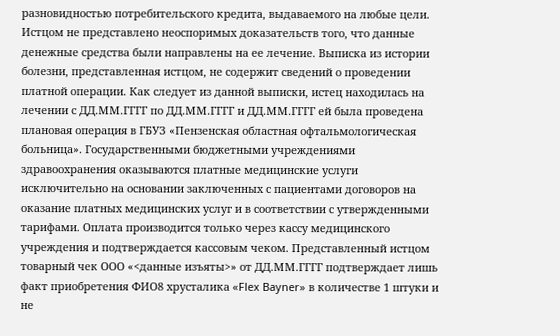разновидностью потребительского кредита, выдаваемого на любые цели. Истцом не представлено неоспоримых доказательств того, что данные денежные средства были направлены на ее лечение. Выписка из истории болезни, представленная истцом, не содержит сведений о проведении платной операции. Как следует из данной выписки, истец находилась на лечении с ДД.ММ.ГГГГ по ДД.ММ.ГГГГ и ДД.ММ.ГГГГ ей была проведена плановая операция в ГБУЗ «Пензенская областная офтальмологическая больница». Государственными бюджетными учреждениями здравоохранения оказываются платные медицинские услуги исключительно на основании заключенных с пациентами договоров на оказание платных медицинских услуг и в соответствии с утвержденными тарифами. Оплата производится только через кассу медицинского учреждения и подтверждается кассовым чеком. Представленный истцом товарный чек ООО «<данные изъяты>» от ДД.ММ.ГГГГ подтверждает лишь факт приобретения ФИО8 хрусталика «Flex Bayner» в количестве 1 штуки и не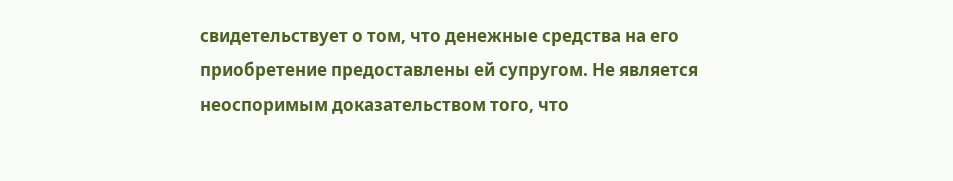свидетельствует о том, что денежные средства на его приобретение предоставлены ей супругом. Не является неоспоримым доказательством того, что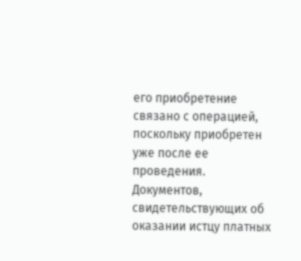его приобретение связано с операцией, поскольку приобретен уже после ее проведения. Документов, свидетельствующих об оказании истцу платных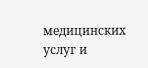медицинских услуг и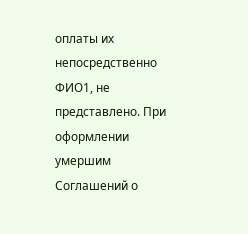оплаты их непосредственно ФИО1, не представлено. При оформлении умершим Соглашений о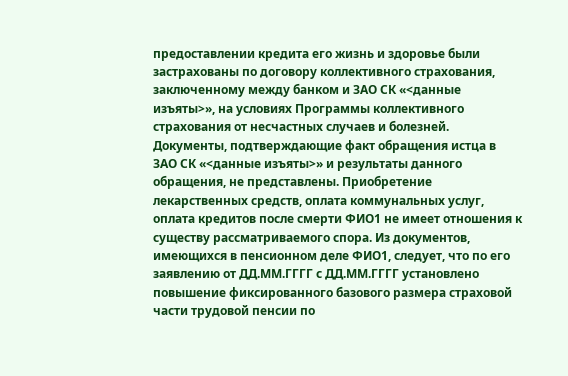предоставлении кредита его жизнь и здоровье были застрахованы по договору коллективного страхования, заключенному между банком и ЗАО СК «<данные изъяты>», на условиях Программы коллективного страхования от несчастных случаев и болезней. Документы, подтверждающие факт обращения истца в ЗАО СК «<данные изъяты>» и результаты данного обращения, не представлены. Приобретение лекарственных средств, оплата коммунальных услуг, оплата кредитов после смерти ФИО1 не имеет отношения к существу рассматриваемого спора. Из документов, имеющихся в пенсионном деле ФИО1, следует, что по его заявлению от ДД.ММ.ГГГГ с ДД.ММ.ГГГГ установлено повышение фиксированного базового размера страховой части трудовой пенсии по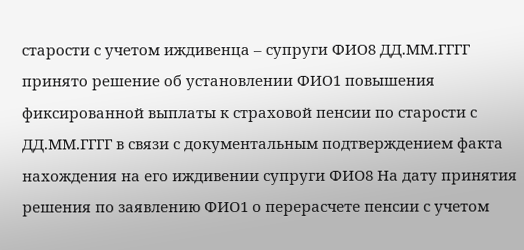старости с учетом иждивенца – супруги ФИО8 ДД.ММ.ГГГГ принято решение об установлении ФИО1 повышения фиксированной выплаты к страховой пенсии по старости с ДД.ММ.ГГГГ в связи с документальным подтверждением факта нахождения на его иждивении супруги ФИО8 На дату принятия решения по заявлению ФИО1 о перерасчете пенсии с учетом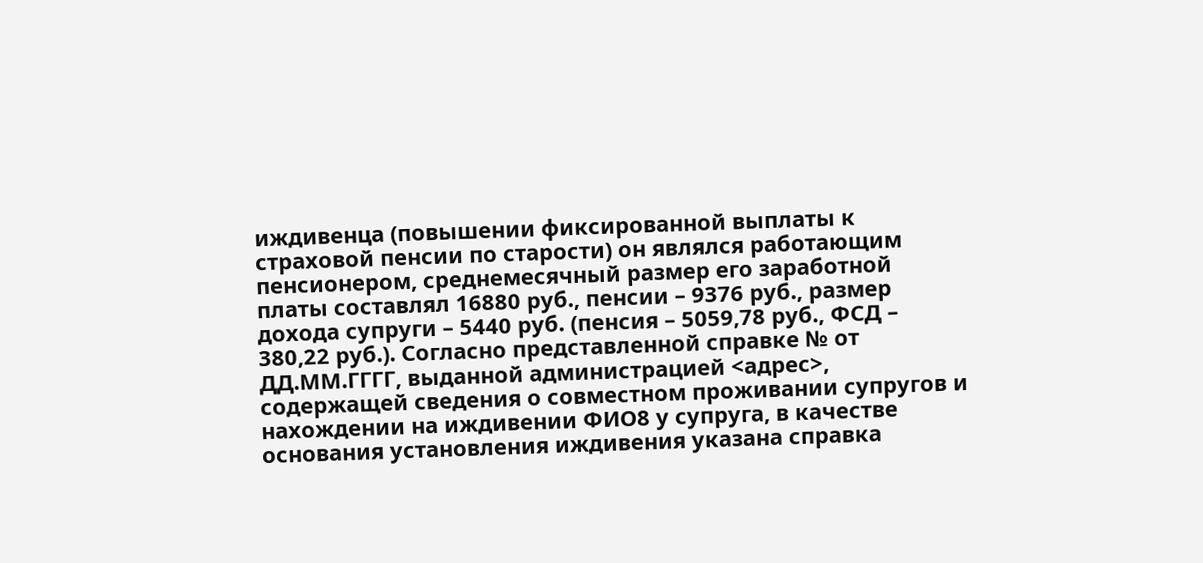иждивенца (повышении фиксированной выплаты к страховой пенсии по старости) он являлся работающим пенсионером, среднемесячный размер его заработной платы составлял 16880 руб., пенсии – 9376 руб., размер дохода супруги – 5440 руб. (пенсия – 5059,78 руб., ФСД – 380,22 руб.). Согласно представленной справке № от ДД.ММ.ГГГГ, выданной администрацией <адрес>, содержащей сведения о совместном проживании супругов и нахождении на иждивении ФИО8 у супруга, в качестве основания установления иждивения указана справка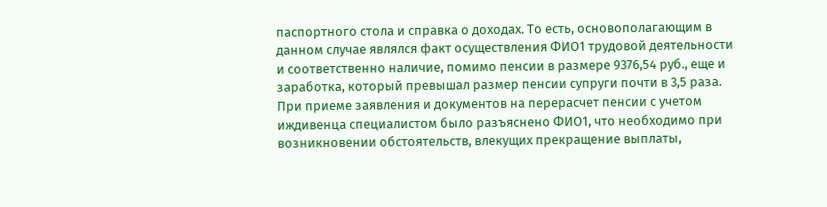паспортного стола и справка о доходах. То есть, основополагающим в данном случае являлся факт осуществления ФИО1 трудовой деятельности и соответственно наличие, помимо пенсии в размере 9376,54 руб., еще и заработка, который превышал размер пенсии супруги почти в 3,5 раза. При приеме заявления и документов на перерасчет пенсии с учетом иждивенца специалистом было разъяснено ФИО1, что необходимо при возникновении обстоятельств, влекущих прекращение выплаты,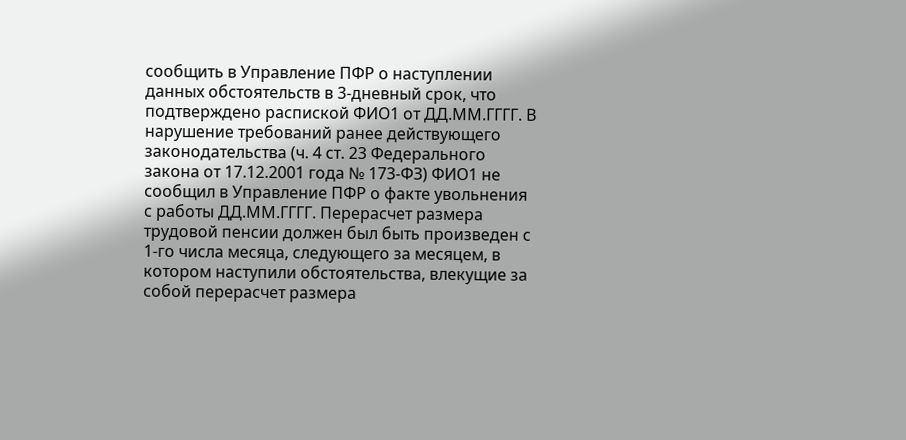сообщить в Управление ПФР о наступлении данных обстоятельств в 3-дневный срок, что подтверждено распиской ФИО1 от ДД.ММ.ГГГГ. В нарушение требований ранее действующего законодательства (ч. 4 ст. 23 Федерального закона от 17.12.2001 года № 173-ФЗ) ФИО1 не сообщил в Управление ПФР о факте увольнения с работы ДД.ММ.ГГГГ. Перерасчет размера трудовой пенсии должен был быть произведен с 1-го числа месяца, следующего за месяцем, в котором наступили обстоятельства, влекущие за собой перерасчет размера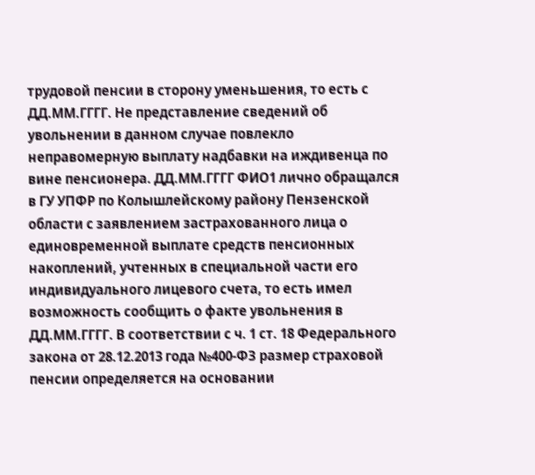трудовой пенсии в сторону уменьшения, то есть с ДД.ММ.ГГГГ. Не представление сведений об увольнении в данном случае повлекло неправомерную выплату надбавки на иждивенца по вине пенсионера. ДД.ММ.ГГГГ ФИО1 лично обращался в ГУ УПФР по Колышлейскому району Пензенской области с заявлением застрахованного лица о единовременной выплате средств пенсионных накоплений, учтенных в специальной части его индивидуального лицевого счета, то есть имел возможность сообщить о факте увольнения в ДД.ММ.ГГГГ. В соответствии с ч. 1 ст. 18 Федерального закона от 28.12.2013 года №400-ФЗ размер страховой пенсии определяется на основании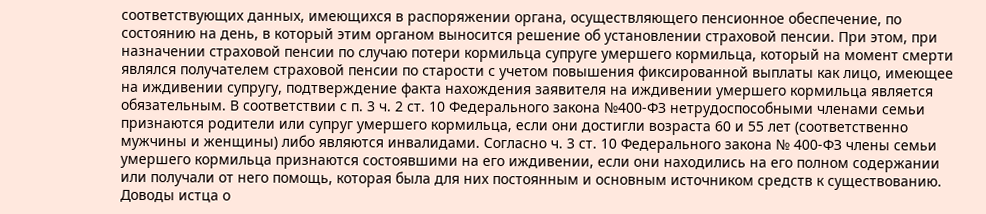соответствующих данных, имеющихся в распоряжении органа, осуществляющего пенсионное обеспечение, по состоянию на день, в который этим органом выносится решение об установлении страховой пенсии. При этом, при назначении страховой пенсии по случаю потери кормильца супруге умершего кормильца, который на момент смерти являлся получателем страховой пенсии по старости с учетом повышения фиксированной выплаты как лицо, имеющее на иждивении супругу, подтверждение факта нахождения заявителя на иждивении умершего кормильца является обязательным. В соответствии с п. 3 ч. 2 ст. 10 Федерального закона №400-ФЗ нетрудоспособными членами семьи признаются родители или супруг умершего кормильца, если они достигли возраста 60 и 55 лет (соответственно мужчины и женщины) либо являются инвалидами. Согласно ч. 3 ст. 10 Федерального закона № 400-ФЗ члены семьи умершего кормильца признаются состоявшими на его иждивении, если они находились на его полном содержании или получали от него помощь, которая была для них постоянным и основным источником средств к существованию. Доводы истца о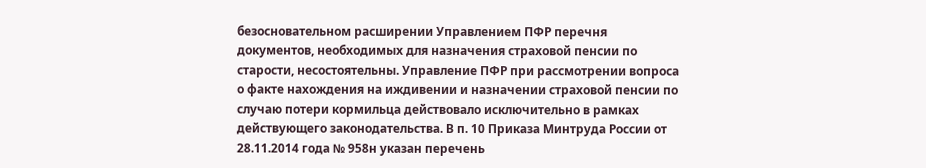безосновательном расширении Управлением ПФР перечня документов, необходимых для назначения страховой пенсии по старости, несостоятельны. Управление ПФР при рассмотрении вопроса о факте нахождения на иждивении и назначении страховой пенсии по случаю потери кормильца действовало исключительно в рамках действующего законодательства. В п. 10 Приказа Минтруда России от 28.11.2014 года № 958н указан перечень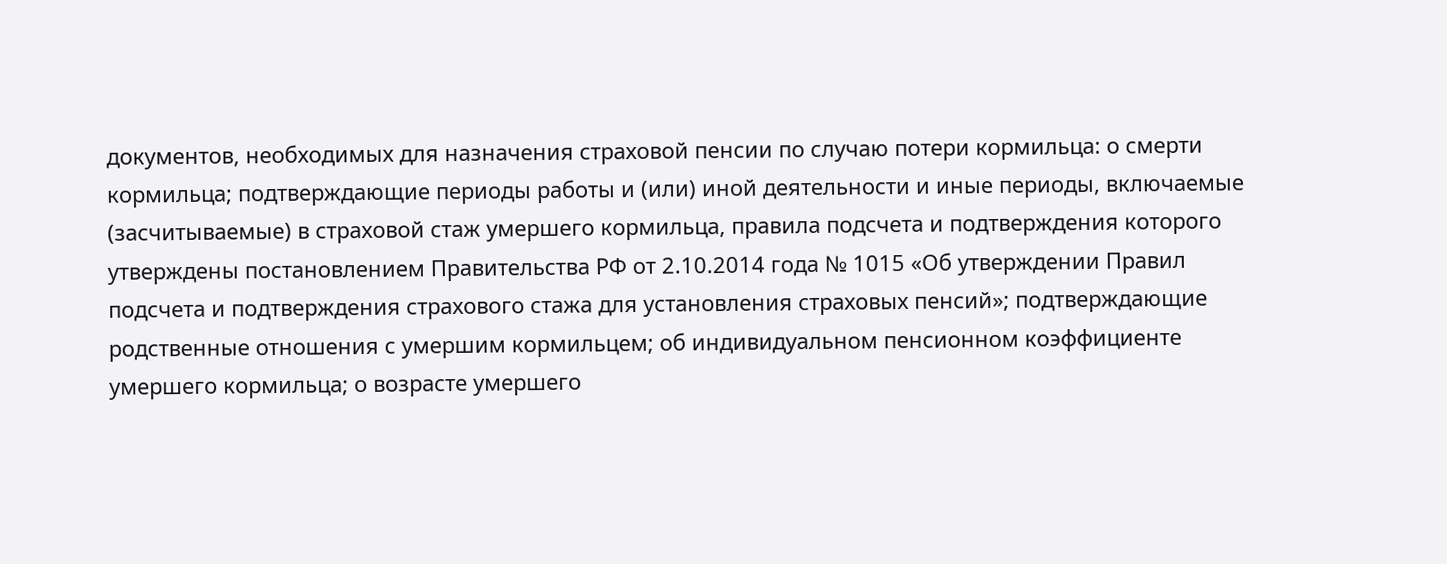документов, необходимых для назначения страховой пенсии по случаю потери кормильца: о смерти кормильца; подтверждающие периоды работы и (или) иной деятельности и иные периоды, включаемые (засчитываемые) в страховой стаж умершего кормильца, правила подсчета и подтверждения которого утверждены постановлением Правительства РФ от 2.10.2014 года № 1015 «Об утверждении Правил подсчета и подтверждения страхового стажа для установления страховых пенсий»; подтверждающие родственные отношения с умершим кормильцем; об индивидуальном пенсионном коэффициенте умершего кормильца; о возрасте умершего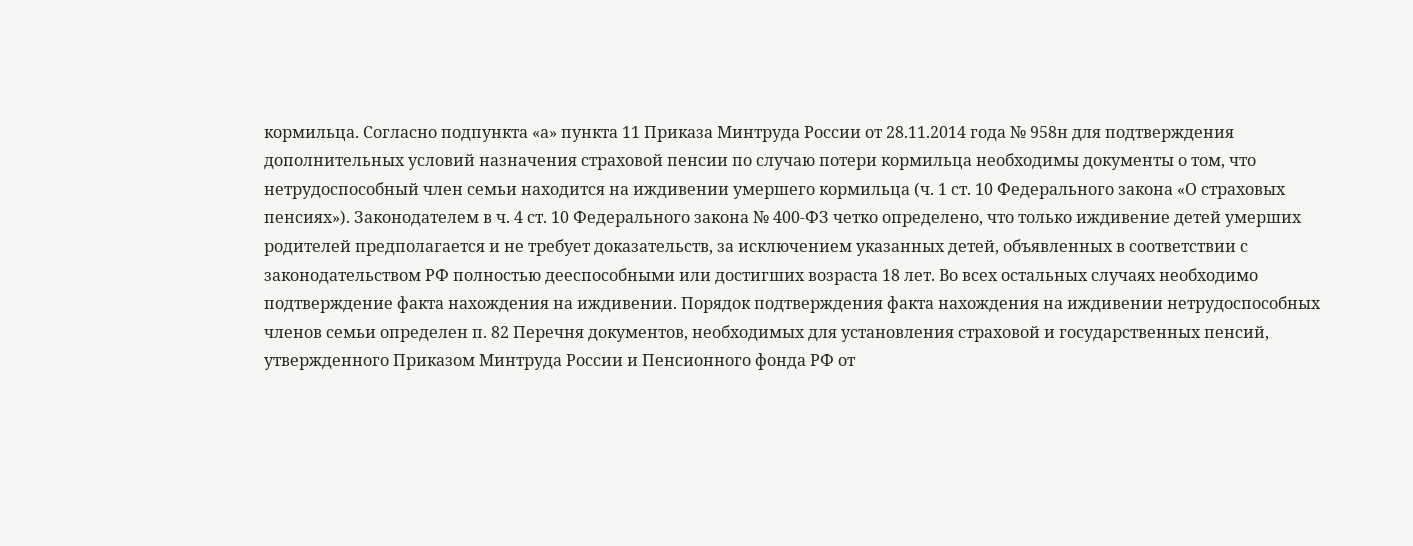кормильца. Согласно подпункта «а» пункта 11 Приказа Минтруда России от 28.11.2014 года № 958н для подтверждения дополнительных условий назначения страховой пенсии по случаю потери кормильца необходимы документы о том, что нетрудоспособный член семьи находится на иждивении умершего кормильца (ч. 1 ст. 10 Федерального закона «О страховых пенсиях»). Законодателем в ч. 4 ст. 10 Федерального закона № 400-ФЗ четко определено, что только иждивение детей умерших родителей предполагается и не требует доказательств, за исключением указанных детей, объявленных в соответствии с законодательством РФ полностью дееспособными или достигших возраста 18 лет. Во всех остальных случаях необходимо подтверждение факта нахождения на иждивении. Порядок подтверждения факта нахождения на иждивении нетрудоспособных членов семьи определен п. 82 Перечня документов, необходимых для установления страховой и государственных пенсий, утвержденного Приказом Минтруда России и Пенсионного фонда РФ от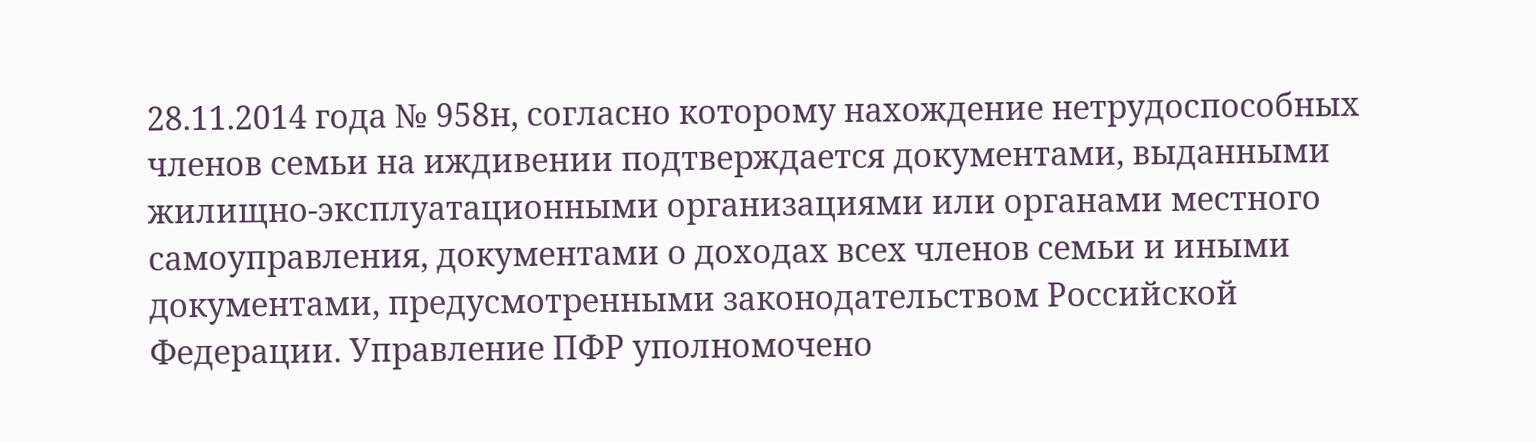28.11.2014 года № 958н, согласно которому нахождение нетрудоспособных членов семьи на иждивении подтверждается документами, выданными жилищно-эксплуатационными организациями или органами местного самоуправления, документами о доходах всех членов семьи и иными документами, предусмотренными законодательством Российской Федерации. Управление ПФР уполномочено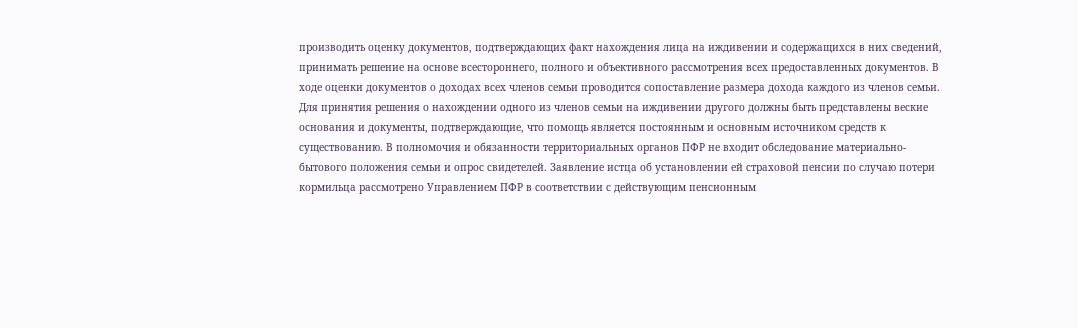производить оценку документов, подтверждающих факт нахождения лица на иждивении и содержащихся в них сведений, принимать решение на основе всестороннего, полного и объективного рассмотрения всех предоставленных документов. В ходе оценки документов о доходах всех членов семьи проводится сопоставление размера дохода каждого из членов семьи. Для принятия решения о нахождении одного из членов семьи на иждивении другого должны быть представлены веские основания и документы, подтверждающие, что помощь является постоянным и основным источником средств к существованию. В полномочия и обязанности территориальных органов ПФР не входит обследование материально-бытового положения семьи и опрос свидетелей. Заявление истца об установлении ей страховой пенсии по случаю потери кормильца рассмотрено Управлением ПФР в соответствии с действующим пенсионным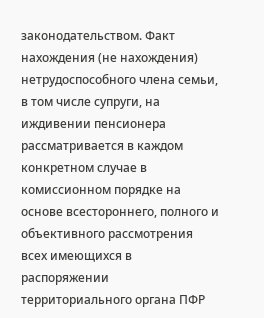законодательством. Факт нахождения (не нахождения) нетрудоспособного члена семьи, в том числе супруги, на иждивении пенсионера рассматривается в каждом конкретном случае в комиссионном порядке на основе всестороннего, полного и объективного рассмотрения всех имеющихся в распоряжении территориального органа ПФР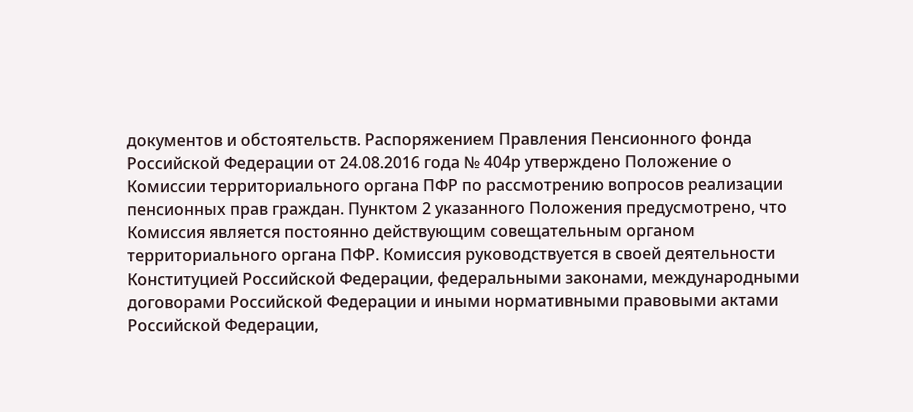документов и обстоятельств. Распоряжением Правления Пенсионного фонда Российской Федерации от 24.08.2016 года № 404р утверждено Положение о Комиссии территориального органа ПФР по рассмотрению вопросов реализации пенсионных прав граждан. Пунктом 2 указанного Положения предусмотрено, что Комиссия является постоянно действующим совещательным органом территориального органа ПФР. Комиссия руководствуется в своей деятельности Конституцией Российской Федерации, федеральными законами, международными договорами Российской Федерации и иными нормативными правовыми актами Российской Федерации,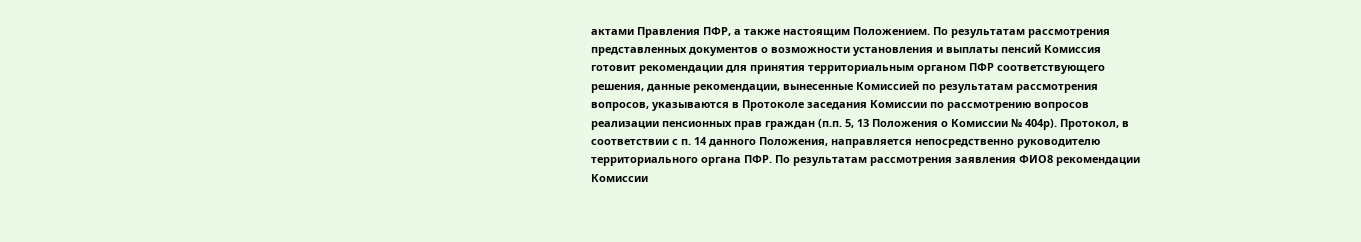актами Правления ПФР, а также настоящим Положением. По результатам рассмотрения представленных документов о возможности установления и выплаты пенсий Комиссия готовит рекомендации для принятия территориальным органом ПФР соответствующего решения, данные рекомендации, вынесенные Комиссией по результатам рассмотрения вопросов, указываются в Протоколе заседания Комиссии по рассмотрению вопросов реализации пенсионных прав граждан (п.п. 5, 13 Положения о Комиссии № 404р). Протокол, в соответствии с п. 14 данного Положения, направляется непосредственно руководителю территориального органа ПФР. По результатам рассмотрения заявления ФИО8 рекомендации Комиссии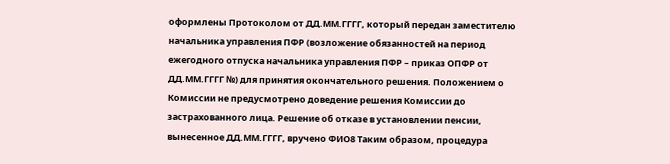оформлены Протоколом от ДД.ММ.ГГГГ, который передан заместителю начальника управления ПФР (возложение обязанностей на период ежегодного отпуска начальника управления ПФР – приказ ОПФР от ДД.ММ.ГГГГ №) для принятия окончательного решения. Положением о Комиссии не предусмотрено доведение решения Комиссии до застрахованного лица. Решение об отказе в установлении пенсии, вынесенное ДД.ММ.ГГГГ, вручено ФИО8 Таким образом, процедура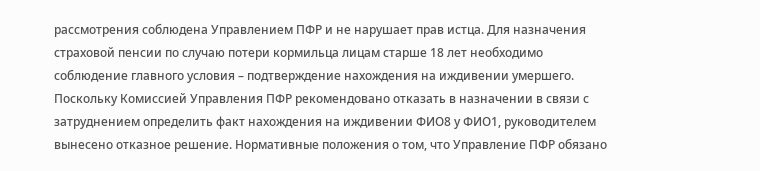рассмотрения соблюдена Управлением ПФР и не нарушает прав истца. Для назначения страховой пенсии по случаю потери кормильца лицам старше 18 лет необходимо соблюдение главного условия – подтверждение нахождения на иждивении умершего. Поскольку Комиссией Управления ПФР рекомендовано отказать в назначении в связи с затруднением определить факт нахождения на иждивении ФИО8 у ФИО1, руководителем вынесено отказное решение. Нормативные положения о том, что Управление ПФР обязано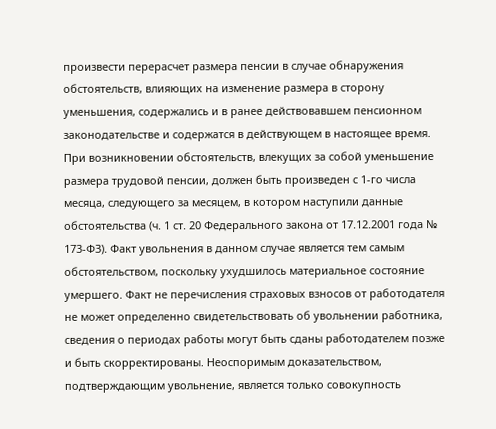произвести перерасчет размера пенсии в случае обнаружения обстоятельств, влияющих на изменение размера в сторону уменьшения, содержались и в ранее действовавшем пенсионном законодательстве и содержатся в действующем в настоящее время. При возникновении обстоятельств, влекущих за собой уменьшение размера трудовой пенсии, должен быть произведен с 1-го числа месяца, следующего за месяцем, в котором наступили данные обстоятельства (ч. 1 ст. 20 Федерального закона от 17.12.2001 года № 173-ФЗ). Факт увольнения в данном случае является тем самым обстоятельством, поскольку ухудшилось материальное состояние умершего. Факт не перечисления страховых взносов от работодателя не может определенно свидетельствовать об увольнении работника, сведения о периодах работы могут быть сданы работодателем позже и быть скорректированы. Неоспоримым доказательством, подтверждающим увольнение, является только совокупность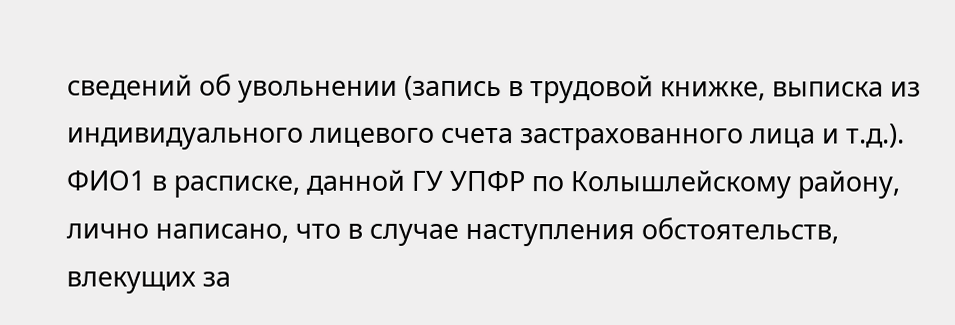сведений об увольнении (запись в трудовой книжке, выписка из индивидуального лицевого счета застрахованного лица и т.д.). ФИО1 в расписке, данной ГУ УПФР по Колышлейскому району, лично написано, что в случае наступления обстоятельств, влекущих за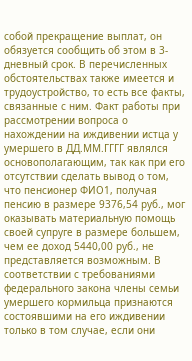собой прекращение выплат, он обязуется сообщить об этом в 3-дневный срок. В перечисленных обстоятельствах также имеется и трудоустройство, то есть все факты, связанные с ним. Факт работы при рассмотрении вопроса о нахождении на иждивении истца у умершего в ДД.ММ.ГГГГ являлся основополагающим, так как при его отсутствии сделать вывод о том, что пенсионер ФИО1, получая пенсию в размере 9376,54 руб., мог оказывать материальную помощь своей супруге в размере большем, чем ее доход 5440,00 руб., не представляется возможным. В соответствии с требованиями федерального закона члены семьи умершего кормильца признаются состоявшими на его иждивении только в том случае, если они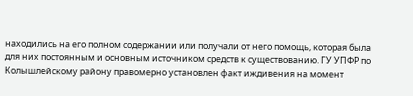находились на его полном содержании или получали от него помощь, которая была для них постоянным и основным источником средств к существованию. ГУ УПФР по Колышлейскому району правомерно установлен факт иждивения на момент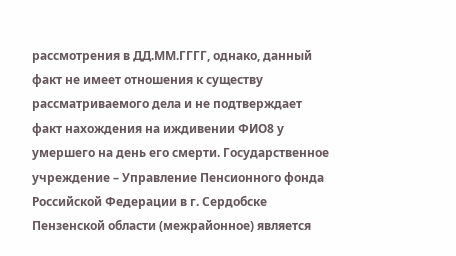рассмотрения в ДД.ММ.ГГГГ, однако, данный факт не имеет отношения к существу рассматриваемого дела и не подтверждает факт нахождения на иждивении ФИО8 у умершего на день его смерти. Государственное учреждение – Управление Пенсионного фонда Российской Федерации в г. Сердобске Пензенской области (межрайонное) является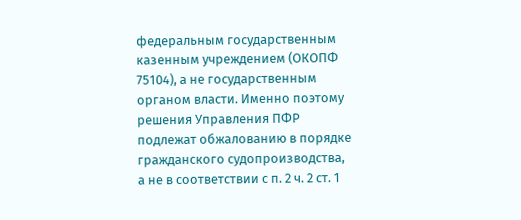федеральным государственным казенным учреждением (ОКОПФ 75104), а не государственным органом власти. Именно поэтому решения Управления ПФР подлежат обжалованию в порядке гражданского судопроизводства, а не в соответствии с п. 2 ч. 2 ст. 1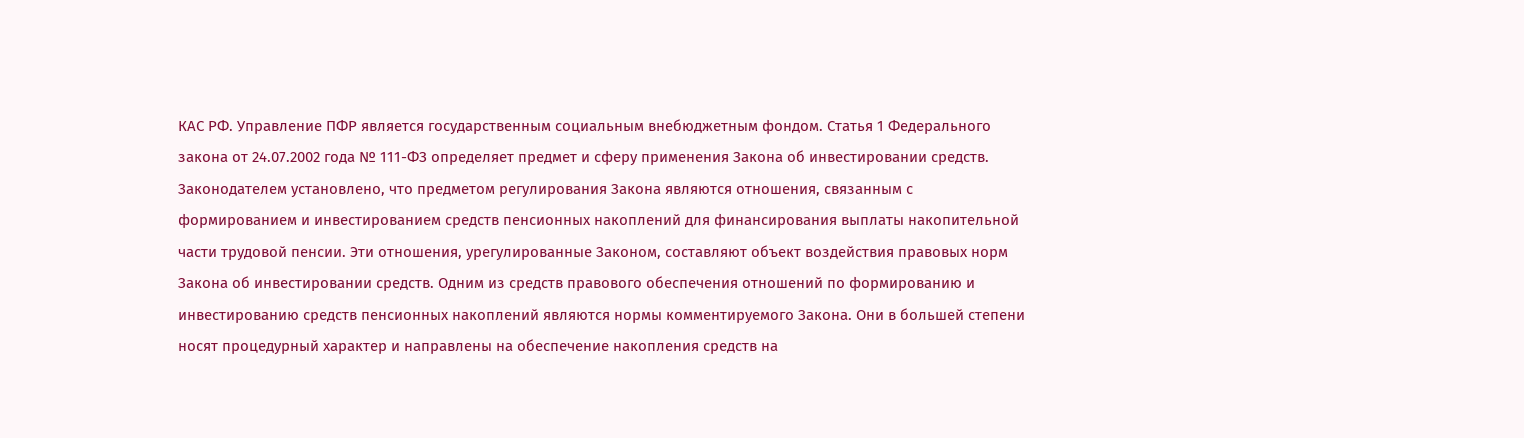КАС РФ. Управление ПФР является государственным социальным внебюджетным фондом. Статья 1 Федерального закона от 24.07.2002 года № 111-ФЗ определяет предмет и сферу применения Закона об инвестировании средств. Законодателем установлено, что предметом регулирования Закона являются отношения, связанным с формированием и инвестированием средств пенсионных накоплений для финансирования выплаты накопительной части трудовой пенсии. Эти отношения, урегулированные Законом, составляют объект воздействия правовых норм Закона об инвестировании средств. Одним из средств правового обеспечения отношений по формированию и инвестированию средств пенсионных накоплений являются нормы комментируемого Закона. Они в большей степени носят процедурный характер и направлены на обеспечение накопления средств на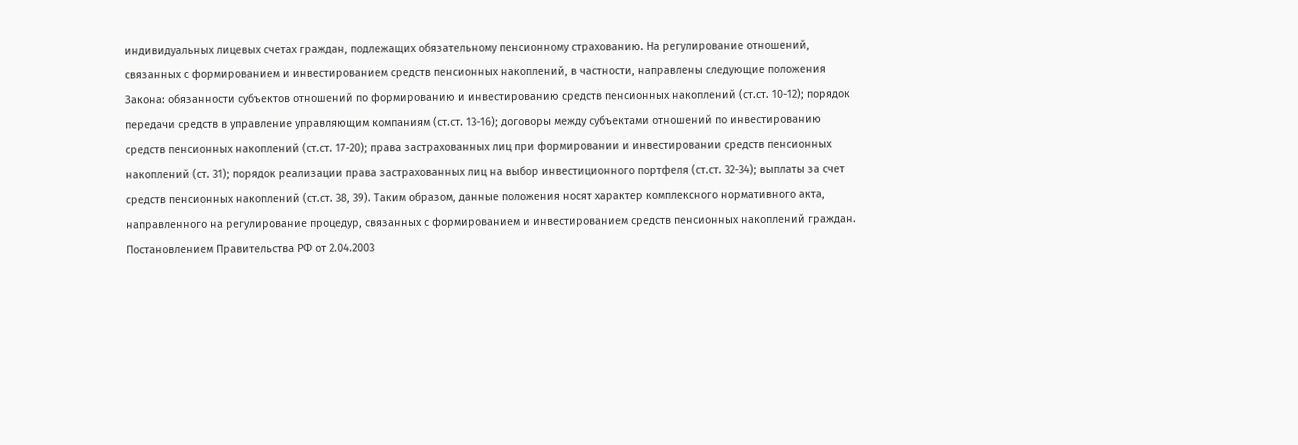индивидуальных лицевых счетах граждан, подлежащих обязательному пенсионному страхованию. На регулирование отношений, связанных с формированием и инвестированием средств пенсионных накоплений, в частности, направлены следующие положения Закона: обязанности субъектов отношений по формированию и инвестированию средств пенсионных накоплений (ст.ст. 10-12); порядок передачи средств в управление управляющим компаниям (ст.ст. 13-16); договоры между субъектами отношений по инвестированию средств пенсионных накоплений (ст.ст. 17-20); права застрахованных лиц при формировании и инвестировании средств пенсионных накоплений (ст. 31); порядок реализации права застрахованных лиц на выбор инвестиционного портфеля (ст.ст. 32-34); выплаты за счет средств пенсионных накоплений (ст.ст. 38, 39). Таким образом, данные положения носят характер комплексного нормативного акта, направленного на регулирование процедур, связанных с формированием и инвестированием средств пенсионных накоплений граждан. Постановлением Правительства РФ от 2.04.2003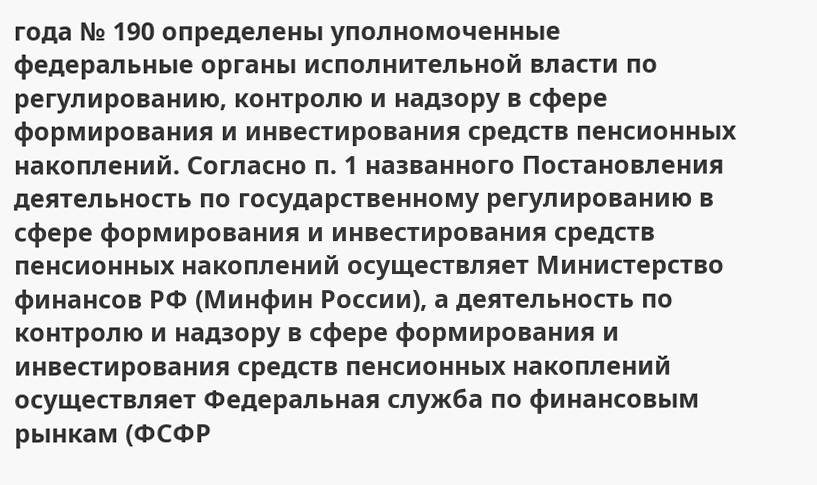года № 190 определены уполномоченные федеральные органы исполнительной власти по регулированию, контролю и надзору в сфере формирования и инвестирования средств пенсионных накоплений. Согласно п. 1 названного Постановления деятельность по государственному регулированию в сфере формирования и инвестирования средств пенсионных накоплений осуществляет Министерство финансов РФ (Минфин России), а деятельность по контролю и надзору в сфере формирования и инвестирования средств пенсионных накоплений осуществляет Федеральная служба по финансовым рынкам (ФСФР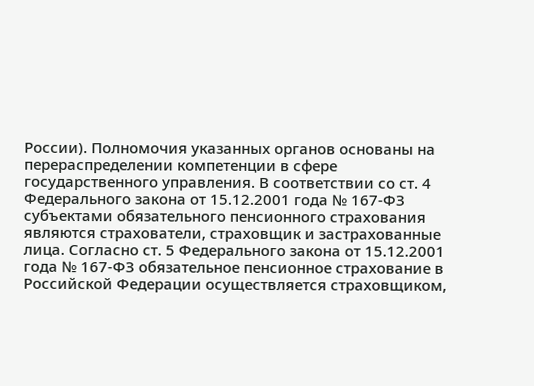России). Полномочия указанных органов основаны на перераспределении компетенции в сфере государственного управления. В соответствии со ст. 4 Федерального закона от 15.12.2001 года № 167-ФЗ субъектами обязательного пенсионного страхования являются страхователи, страховщик и застрахованные лица. Согласно ст. 5 Федерального закона от 15.12.2001 года № 167-ФЗ обязательное пенсионное страхование в Российской Федерации осуществляется страховщиком,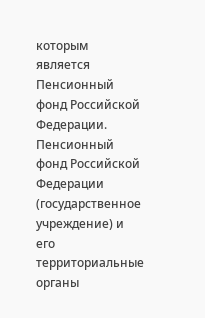которым является Пенсионный фонд Российской Федерации. Пенсионный фонд Российской Федерации (государственное учреждение) и его территориальные органы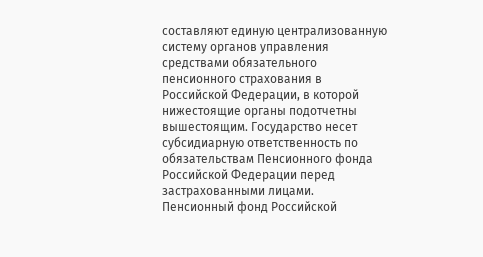составляют единую централизованную систему органов управления средствами обязательного пенсионного страхования в Российской Федерации, в которой нижестоящие органы подотчетны вышестоящим. Государство несет субсидиарную ответственность по обязательствам Пенсионного фонда Российской Федерации перед застрахованными лицами. Пенсионный фонд Российской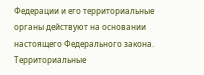Федерации и его территориальные органы действуют на основании настоящего Федерального закона. Территориальные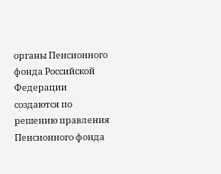органы Пенсионного фонда Российской Федерации создаются по решению правления Пенсионного фонда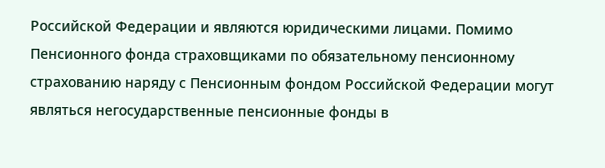Российской Федерации и являются юридическими лицами. Помимо Пенсионного фонда страховщиками по обязательному пенсионному страхованию наряду с Пенсионным фондом Российской Федерации могут являться негосударственные пенсионные фонды в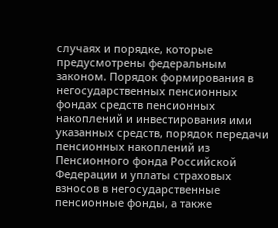случаях и порядке, которые предусмотрены федеральным законом. Порядок формирования в негосударственных пенсионных фондах средств пенсионных накоплений и инвестирования ими указанных средств, порядок передачи пенсионных накоплений из Пенсионного фонда Российской Федерации и уплаты страховых взносов в негосударственные пенсионные фонды, а также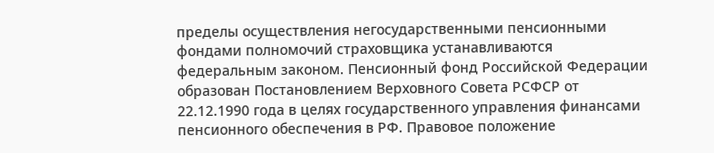пределы осуществления негосударственными пенсионными фондами полномочий страховщика устанавливаются федеральным законом. Пенсионный фонд Российской Федерации образован Постановлением Верховного Совета РСФСР от 22.12.1990 года в целях государственного управления финансами пенсионного обеспечения в РФ. Правовое положение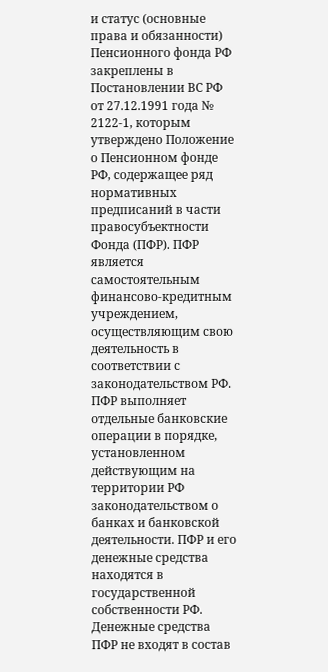и статус (основные права и обязанности) Пенсионного фонда РФ закреплены в Постановлении ВС РФ от 27.12.1991 года № 2122-1, которым утверждено Положение о Пенсионном фонде РФ, содержащее ряд нормативных предписаний в части правосубъектности Фонда (ПФР). ПФР является самостоятельным финансово-кредитным учреждением, осуществляющим свою деятельность в соответствии с законодательством РФ. ПФР выполняет отдельные банковские операции в порядке, установленном действующим на территории РФ законодательством о банках и банковской деятельности. ПФР и его денежные средства находятся в государственной собственности РФ. Денежные средства ПФР не входят в состав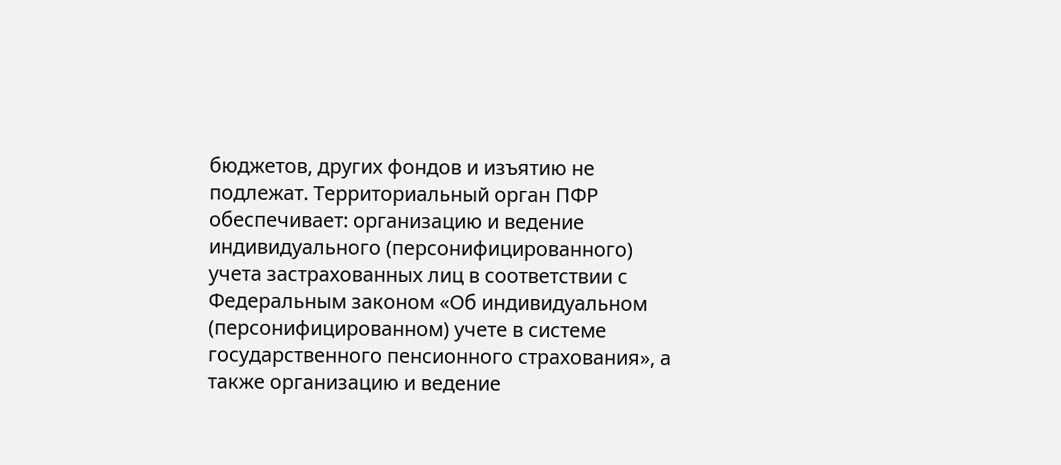бюджетов, других фондов и изъятию не подлежат. Территориальный орган ПФР обеспечивает: организацию и ведение индивидуального (персонифицированного) учета застрахованных лиц в соответствии с Федеральным законом «Об индивидуальном (персонифицированном) учете в системе государственного пенсионного страхования», а также организацию и ведение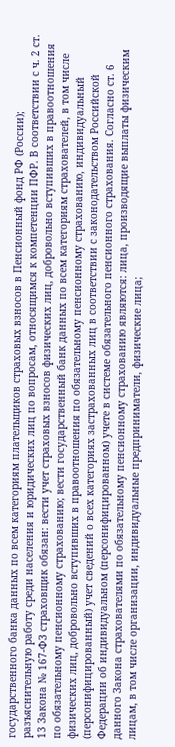государственного банка данных по всем категориям плательщиков страховых взносов в Пенсионный фонд РФ (России); разъяснительную работу среди населения и юридических лиц по вопросам, относящимся к компетенции ПФР. В соответствии с ч. 2 ст. 13 Закона № 167-ФЗ страховщик обязан: вести учет страховых взносов физических лиц, добровольно вступивших в правоотношения по обязательному пенсионному страхованию; вести государственный банк данных по всем категориям страхователей, в том числе физических лиц, добровольно вступивших в правоотношения по обязательному пенсионному страхованию, индивидуальный (персонифицированный) учет сведений о всех категориях застрахованных лиц в соответствии с законодательством Российской Федерации об индивидуальном (персонифицированном) учете в системе обязательного пенсионного страхования. Согласно ст. 6 данного Закона страхователями по обязательному пенсионному страхованию являются: лица, производящие выплаты физическим лицам, в том числе организации, индивидуальные предприниматели, физические лица;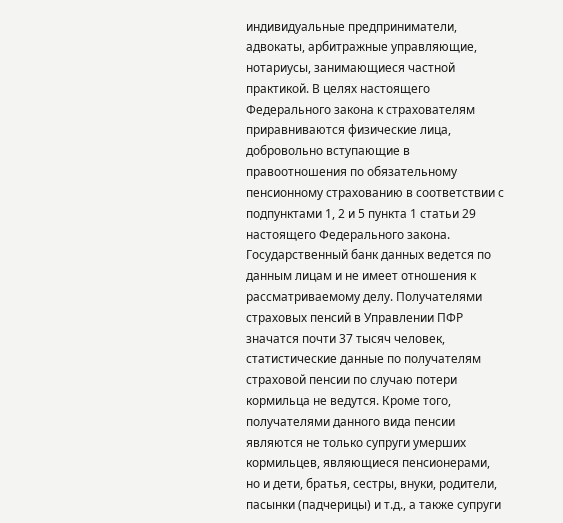индивидуальные предприниматели, адвокаты, арбитражные управляющие, нотариусы, занимающиеся частной практикой. В целях настоящего Федерального закона к страхователям приравниваются физические лица, добровольно вступающие в правоотношения по обязательному пенсионному страхованию в соответствии с подпунктами 1, 2 и 5 пункта 1 статьи 29 настоящего Федерального закона. Государственный банк данных ведется по данным лицам и не имеет отношения к рассматриваемому делу. Получателями страховых пенсий в Управлении ПФР значатся почти 37 тысяч человек, статистические данные по получателям страховой пенсии по случаю потери кормильца не ведутся. Кроме того, получателями данного вида пенсии являются не только супруги умерших кормильцев, являющиеся пенсионерами, но и дети, братья, сестры, внуки, родители, пасынки (падчерицы) и т.д., а также супруги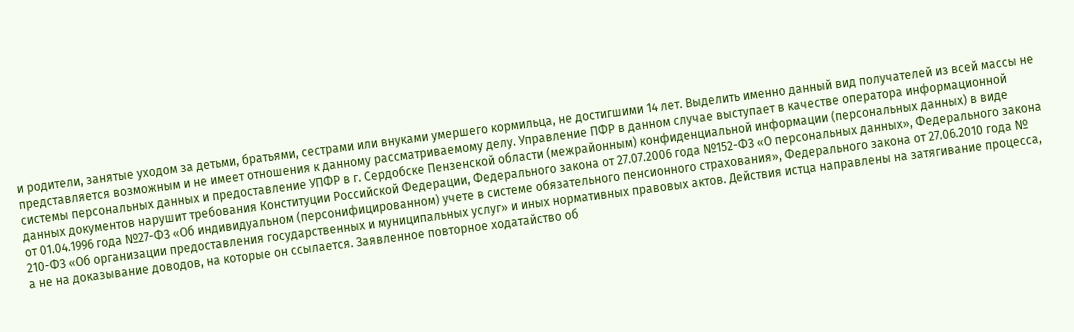и родители, занятые уходом за детьми, братьями, сестрами или внуками умершего кормильца, не достигшими 14 лет. Выделить именно данный вид получателей из всей массы не представляется возможным и не имеет отношения к данному рассматриваемому делу. Управление ПФР в данном случае выступает в качестве оператора информационной системы персональных данных и предоставление УПФР в г. Сердобске Пензенской области (межрайонным) конфиденциальной информации (персональных данных) в виде данных документов нарушит требования Конституции Российской Федерации, Федерального закона от 27.07.2006 года №152-ФЗ «О персональных данных», Федерального закона от 01.04.1996 года №27-ФЗ «Об индивидуальном (персонифицированном) учете в системе обязательного пенсионного страхования», Федерального закона от 27.06.2010 года № 210-ФЗ «Об организации предоставления государственных и муниципальных услуг» и иных нормативных правовых актов. Действия истца направлены на затягивание процесса, а не на доказывание доводов, на которые он ссылается. Заявленное повторное ходатайство об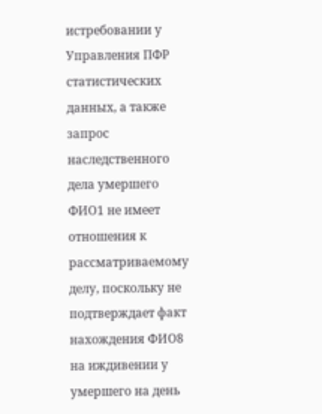истребовании у Управления ПФР статистических данных, а также запрос наследственного дела умершего ФИО1 не имеет отношения к рассматриваемому делу, поскольку не подтверждает факт нахождения ФИО8 на иждивении у умершего на день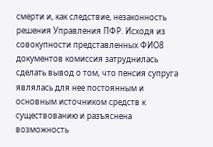смерти и, как следствие, незаконность решения Управления ПФР. Исходя из совокупности представленных ФИО8 документов комиссия затруднилась сделать вывод о том, что пенсия супруга являлась для нее постоянным и основным источником средств к существованию и разъяснена возможность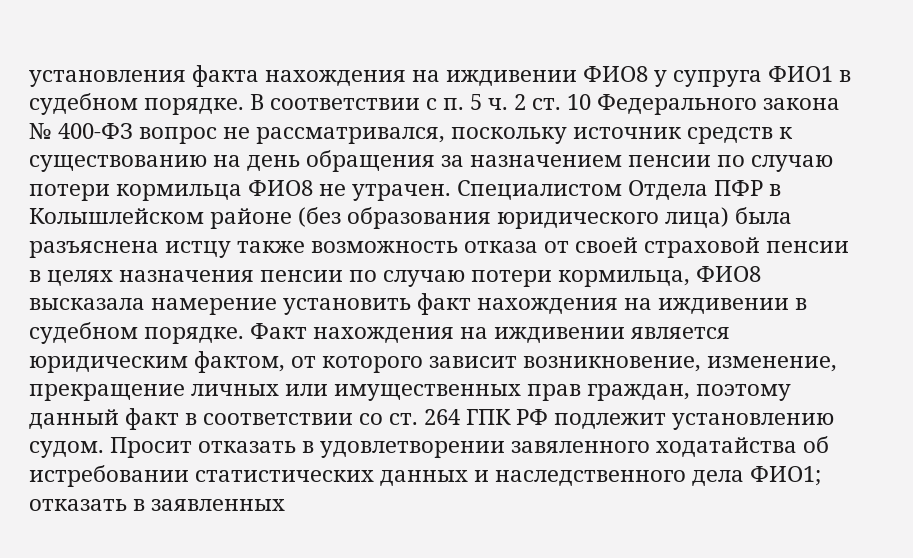установления факта нахождения на иждивении ФИО8 у супруга ФИО1 в судебном порядке. В соответствии с п. 5 ч. 2 ст. 10 Федерального закона № 400-ФЗ вопрос не рассматривался, поскольку источник средств к существованию на день обращения за назначением пенсии по случаю потери кормильца ФИО8 не утрачен. Специалистом Отдела ПФР в Колышлейском районе (без образования юридического лица) была разъяснена истцу также возможность отказа от своей страховой пенсии в целях назначения пенсии по случаю потери кормильца, ФИО8 высказала намерение установить факт нахождения на иждивении в судебном порядке. Факт нахождения на иждивении является юридическим фактом, от которого зависит возникновение, изменение, прекращение личных или имущественных прав граждан, поэтому данный факт в соответствии со ст. 264 ГПК РФ подлежит установлению судом. Просит отказать в удовлетворении завяленного ходатайства об истребовании статистических данных и наследственного дела ФИО1; отказать в заявленных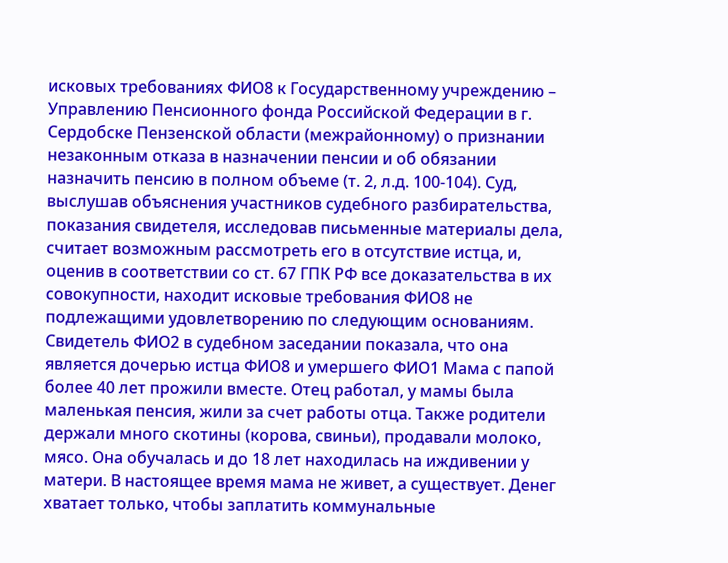исковых требованиях ФИО8 к Государственному учреждению – Управлению Пенсионного фонда Российской Федерации в г. Сердобске Пензенской области (межрайонному) о признании незаконным отказа в назначении пенсии и об обязании назначить пенсию в полном объеме (т. 2, л.д. 100-104). Суд, выслушав объяснения участников судебного разбирательства, показания свидетеля, исследовав письменные материалы дела, считает возможным рассмотреть его в отсутствие истца, и, оценив в соответствии со ст. 67 ГПК РФ все доказательства в их совокупности, находит исковые требования ФИО8 не подлежащими удовлетворению по следующим основаниям. Свидетель ФИО2 в судебном заседании показала, что она является дочерью истца ФИО8 и умершего ФИО1 Мама с папой более 40 лет прожили вместе. Отец работал, у мамы была маленькая пенсия, жили за счет работы отца. Также родители держали много скотины (корова, свиньи), продавали молоко, мясо. Она обучалась и до 18 лет находилась на иждивении у матери. В настоящее время мама не живет, а существует. Денег хватает только, чтобы заплатить коммунальные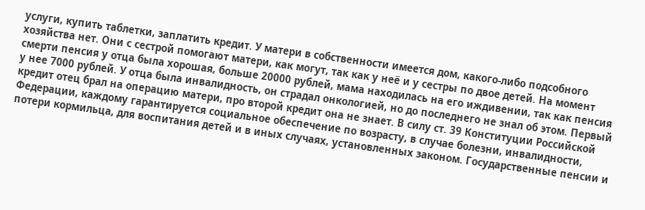услуги, купить таблетки, заплатить кредит. У матери в собственности имеется дом, какого-либо подсобного хозяйства нет. Они с сестрой помогают матери, как могут, так как у неё и у сестры по двое детей. На момент смерти пенсия у отца была хорошая, больше 20000 рублей, мама находилась на его иждивении, так как пенсия у нее 7000 рублей. У отца была инвалидность, он страдал онкологией, но до последнего не знал об этом. Первый кредит отец брал на операцию матери, про второй кредит она не знает. В силу ст. 39 Конституции Российской Федерации, каждому гарантируется социальное обеспечение по возрасту, в случае болезни, инвалидности, потери кормильца, для воспитания детей и в иных случаях, установленных законом. Государственные пенсии и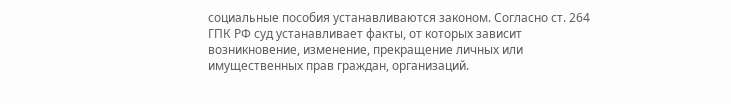социальные пособия устанавливаются законом. Согласно ст. 264 ГПК РФ суд устанавливает факты, от которых зависит возникновение, изменение, прекращение личных или имущественных прав граждан, организаций.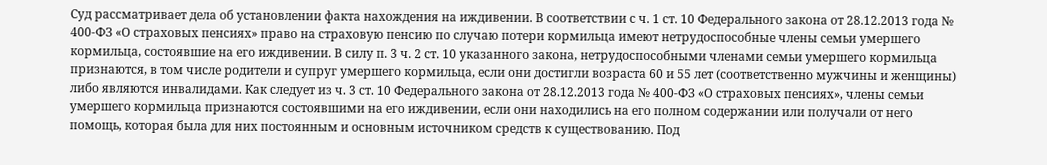Суд рассматривает дела об установлении факта нахождения на иждивении. В соответствии с ч. 1 ст. 10 Федерального закона от 28.12.2013 года № 400-ФЗ «О страховых пенсиях» право на страховую пенсию по случаю потери кормильца имеют нетрудоспособные члены семьи умершего кормильца, состоявшие на его иждивении. В силу п. 3 ч. 2 ст. 10 указанного закона, нетрудоспособными членами семьи умершего кормильца признаются, в том числе родители и супруг умершего кормильца, если они достигли возраста 60 и 55 лет (соответственно мужчины и женщины) либо являются инвалидами. Как следует из ч. 3 ст. 10 Федерального закона от 28.12.2013 года № 400-ФЗ «О страховых пенсиях», члены семьи умершего кормильца признаются состоявшими на его иждивении, если они находились на его полном содержании или получали от него помощь, которая была для них постоянным и основным источником средств к существованию. Под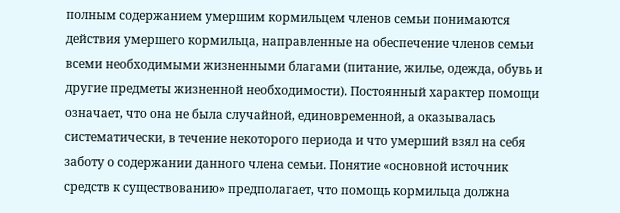полным содержанием умершим кормильцем членов семьи понимаются действия умершего кормильца, направленные на обеспечение членов семьи всеми необходимыми жизненными благами (питание, жилье, одежда, обувь и другие предметы жизненной необходимости). Постоянный характер помощи означает, что она не была случайной, единовременной, а оказывалась систематически, в течение некоторого периода и что умерший взял на себя заботу о содержании данного члена семьи. Понятие «основной источник средств к существованию» предполагает, что помощь кормильца должна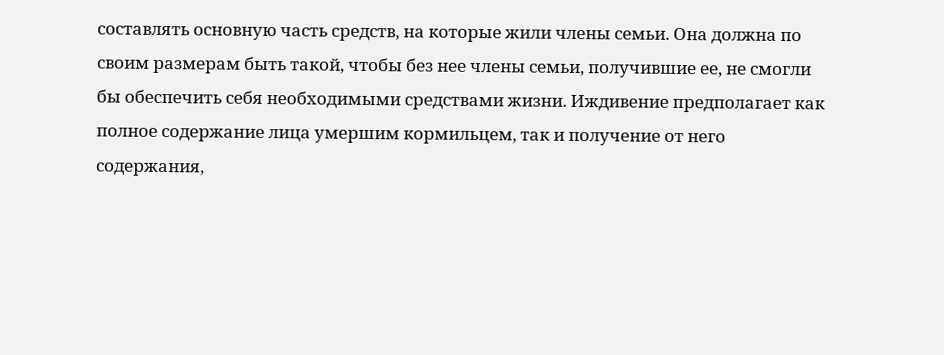составлять основную часть средств, на которые жили члены семьи. Она должна по своим размерам быть такой, чтобы без нее члены семьи, получившие ее, не смогли бы обеспечить себя необходимыми средствами жизни. Иждивение предполагает как полное содержание лица умершим кормильцем, так и получение от него содержания,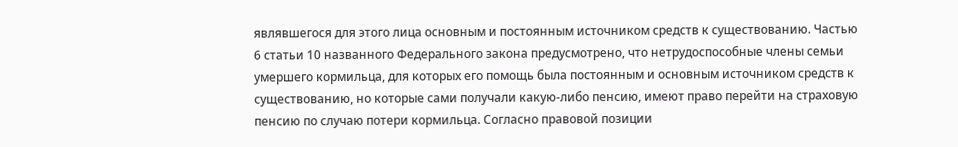являвшегося для этого лица основным и постоянным источником средств к существованию. Частью 6 статьи 10 названного Федерального закона предусмотрено, что нетрудоспособные члены семьи умершего кормильца, для которых его помощь была постоянным и основным источником средств к существованию, но которые сами получали какую-либо пенсию, имеют право перейти на страховую пенсию по случаю потери кормильца. Согласно правовой позиции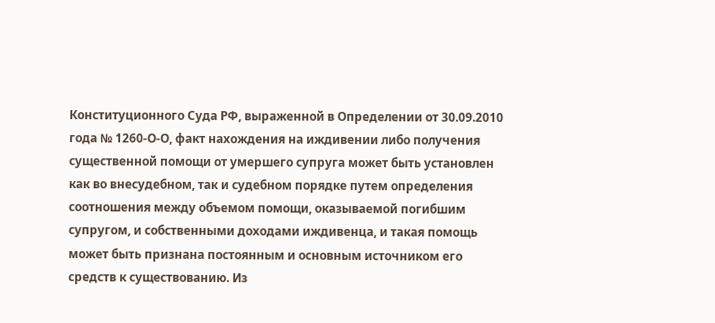Конституционного Суда РФ, выраженной в Определении от 30.09.2010 года № 1260-О-О, факт нахождения на иждивении либо получения существенной помощи от умершего супруга может быть установлен как во внесудебном, так и судебном порядке путем определения соотношения между объемом помощи, оказываемой погибшим супругом, и собственными доходами иждивенца, и такая помощь может быть признана постоянным и основным источником его средств к существованию. Из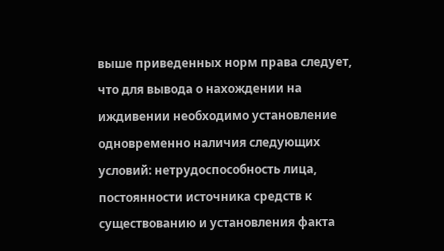выше приведенных норм права следует, что для вывода о нахождении на иждивении необходимо установление одновременно наличия следующих условий: нетрудоспособность лица, постоянности источника средств к существованию и установления факта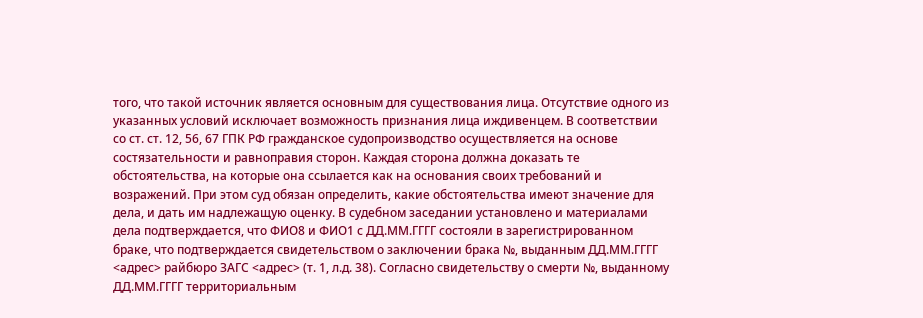того, что такой источник является основным для существования лица. Отсутствие одного из указанных условий исключает возможность признания лица иждивенцем. В соответствии со ст. ст. 12, 56, 67 ГПК РФ гражданское судопроизводство осуществляется на основе состязательности и равноправия сторон. Каждая сторона должна доказать те обстоятельства, на которые она ссылается как на основания своих требований и возражений. При этом суд обязан определить, какие обстоятельства имеют значение для дела, и дать им надлежащую оценку. В судебном заседании установлено и материалами дела подтверждается, что ФИО8 и ФИО1 с ДД.ММ.ГГГГ состояли в зарегистрированном браке, что подтверждается свидетельством о заключении брака №, выданным ДД.ММ.ГГГГ <адрес> райбюро ЗАГС <адрес> (т. 1, л.д. 38). Согласно свидетельству о смерти №, выданному ДД.ММ.ГГГГ территориальным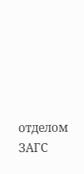отделом ЗАГС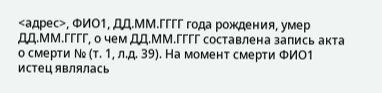<адрес>, ФИО1, ДД.ММ.ГГГГ года рождения, умер ДД.ММ.ГГГГ, о чем ДД.ММ.ГГГГ составлена запись акта о смерти № (т. 1, л.д. 39). На момент смерти ФИО1 истец являлась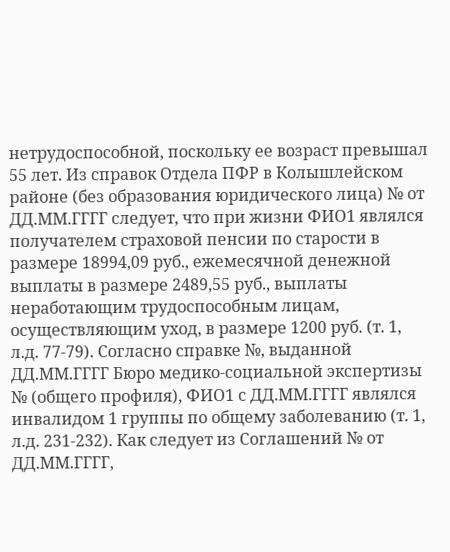нетрудоспособной, поскольку ее возраст превышал 55 лет. Из справок Отдела ПФР в Колышлейском районе (без образования юридического лица) № от ДД.ММ.ГГГГ следует, что при жизни ФИО1 являлся получателем страховой пенсии по старости в размере 18994,09 руб., ежемесячной денежной выплаты в размере 2489,55 руб., выплаты неработающим трудоспособным лицам, осуществляющим уход, в размере 1200 руб. (т. 1, л.д. 77-79). Согласно справке №, выданной ДД.ММ.ГГГГ Бюро медико-социальной экспертизы № (общего профиля), ФИО1 с ДД.ММ.ГГГГ являлся инвалидом 1 группы по общему заболеванию (т. 1, л.д. 231-232). Как следует из Соглашений № от ДД.ММ.ГГГГ,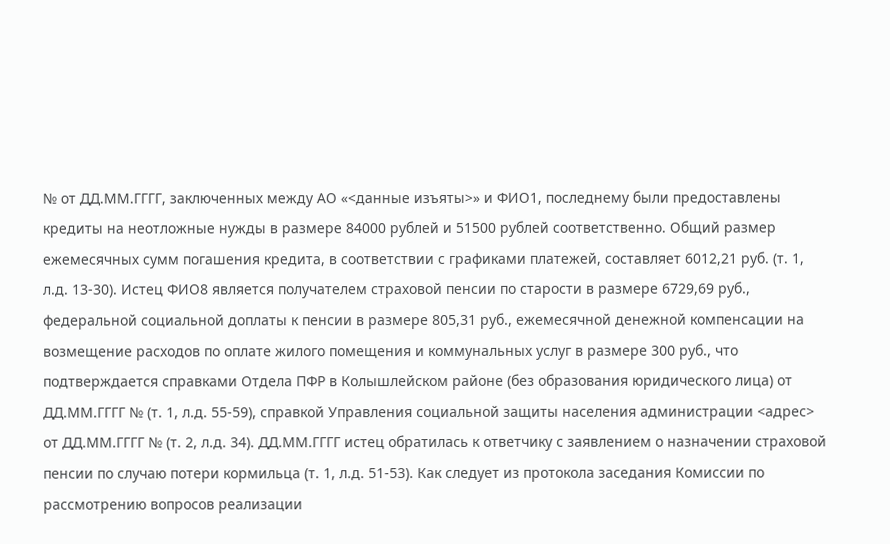№ от ДД.ММ.ГГГГ, заключенных между АО «<данные изъяты>» и ФИО1, последнему были предоставлены кредиты на неотложные нужды в размере 84000 рублей и 51500 рублей соответственно. Общий размер ежемесячных сумм погашения кредита, в соответствии с графиками платежей, составляет 6012,21 руб. (т. 1, л.д. 13-30). Истец ФИО8 является получателем страховой пенсии по старости в размере 6729,69 руб., федеральной социальной доплаты к пенсии в размере 805,31 руб., ежемесячной денежной компенсации на возмещение расходов по оплате жилого помещения и коммунальных услуг в размере 300 руб., что подтверждается справками Отдела ПФР в Колышлейском районе (без образования юридического лица) от ДД.ММ.ГГГГ № (т. 1, л.д. 55-59), справкой Управления социальной защиты населения администрации <адрес> от ДД.ММ.ГГГГ № (т. 2, л.д. 34). ДД.ММ.ГГГГ истец обратилась к ответчику с заявлением о назначении страховой пенсии по случаю потери кормильца (т. 1, л.д. 51-53). Как следует из протокола заседания Комиссии по рассмотрению вопросов реализации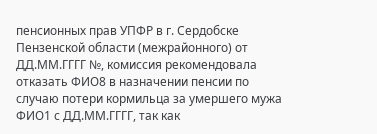пенсионных прав УПФР в г. Сердобске Пензенской области (межрайонного) от ДД.ММ.ГГГГ №, комиссия рекомендовала отказать ФИО8 в назначении пенсии по случаю потери кормильца за умершего мужа ФИО1 с ДД.ММ.ГГГГ, так как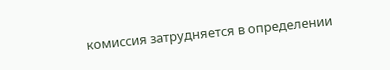комиссия затрудняется в определении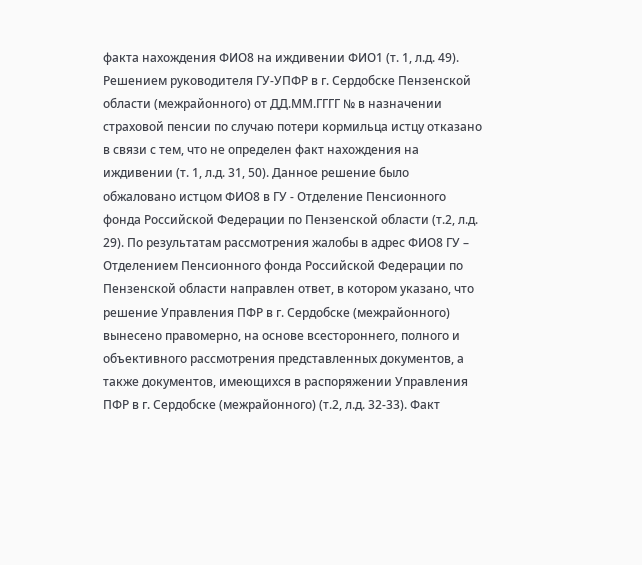факта нахождения ФИО8 на иждивении ФИО1 (т. 1, л.д. 49). Решением руководителя ГУ-УПФР в г. Сердобске Пензенской области (межрайонного) от ДД.ММ.ГГГГ № в назначении страховой пенсии по случаю потери кормильца истцу отказано в связи с тем, что не определен факт нахождения на иждивении (т. 1, л.д. 31, 50). Данное решение было обжаловано истцом ФИО8 в ГУ - Отделение Пенсионного фонда Российской Федерации по Пензенской области (т.2, л.д. 29). По результатам рассмотрения жалобы в адрес ФИО8 ГУ – Отделением Пенсионного фонда Российской Федерации по Пензенской области направлен ответ, в котором указано, что решение Управления ПФР в г. Сердобске (межрайонного) вынесено правомерно, на основе всестороннего, полного и объективного рассмотрения представленных документов, а также документов, имеющихся в распоряжении Управления ПФР в г. Сердобске (межрайонного) (т.2, л.д. 32-33). Факт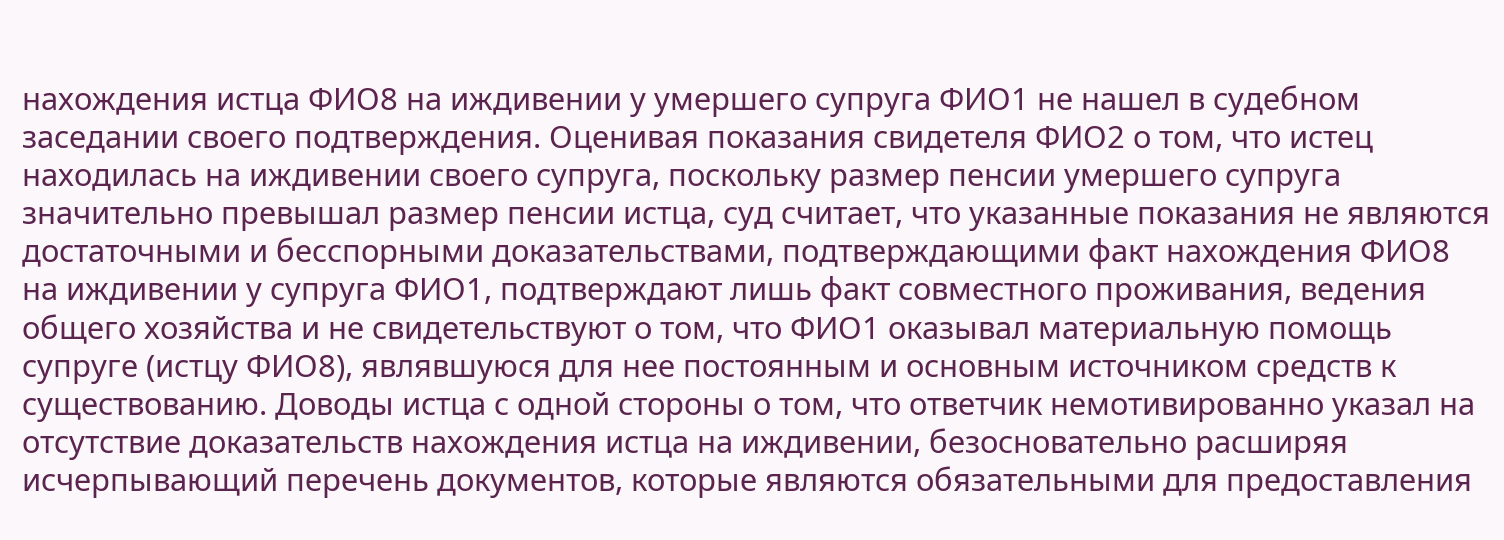нахождения истца ФИО8 на иждивении у умершего супруга ФИО1 не нашел в судебном заседании своего подтверждения. Оценивая показания свидетеля ФИО2 о том, что истец находилась на иждивении своего супруга, поскольку размер пенсии умершего супруга значительно превышал размер пенсии истца, суд считает, что указанные показания не являются достаточными и бесспорными доказательствами, подтверждающими факт нахождения ФИО8 на иждивении у супруга ФИО1, подтверждают лишь факт совместного проживания, ведения общего хозяйства и не свидетельствуют о том, что ФИО1 оказывал материальную помощь супруге (истцу ФИО8), являвшуюся для нее постоянным и основным источником средств к существованию. Доводы истца с одной стороны о том, что ответчик немотивированно указал на отсутствие доказательств нахождения истца на иждивении, безосновательно расширяя исчерпывающий перечень документов, которые являются обязательными для предоставления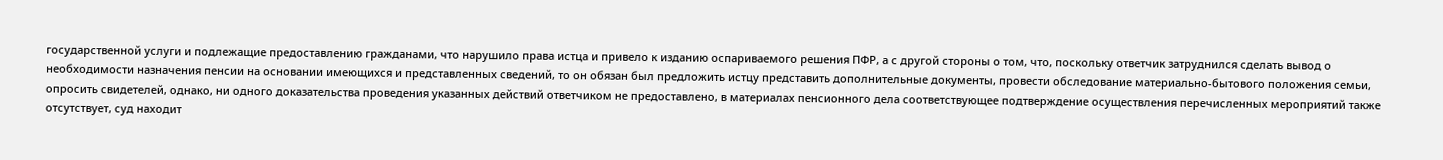государственной услуги и подлежащие предоставлению гражданами, что нарушило права истца и привело к изданию оспариваемого решения ПФР, а с другой стороны о том, что, поскольку ответчик затруднился сделать вывод о необходимости назначения пенсии на основании имеющихся и представленных сведений, то он обязан был предложить истцу представить дополнительные документы, провести обследование материально-бытового положения семьи, опросить свидетелей, однако, ни одного доказательства проведения указанных действий ответчиком не предоставлено, в материалах пенсионного дела соответствующее подтверждение осуществления перечисленных мероприятий также отсутствует, суд находит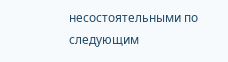несостоятельными по следующим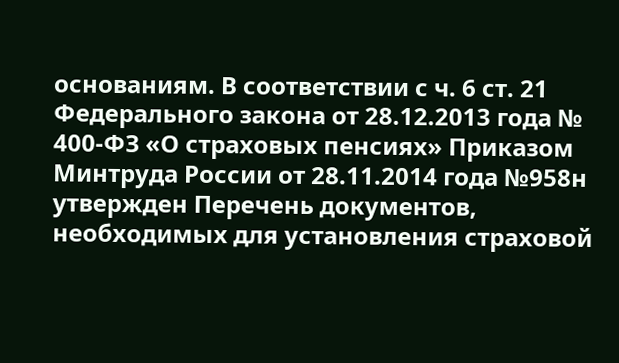основаниям. В соответствии с ч. 6 ст. 21 Федерального закона от 28.12.2013 года № 400-ФЗ «О страховых пенсиях» Приказом Минтруда России от 28.11.2014 года №958н утвержден Перечень документов, необходимых для установления страховой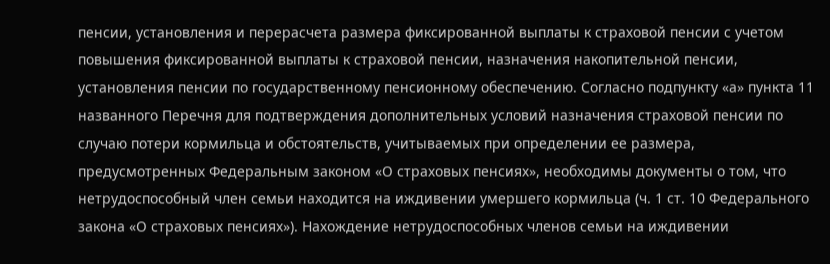пенсии, установления и перерасчета размера фиксированной выплаты к страховой пенсии с учетом повышения фиксированной выплаты к страховой пенсии, назначения накопительной пенсии, установления пенсии по государственному пенсионному обеспечению. Согласно подпункту «а» пункта 11 названного Перечня для подтверждения дополнительных условий назначения страховой пенсии по случаю потери кормильца и обстоятельств, учитываемых при определении ее размера, предусмотренных Федеральным законом «О страховых пенсиях», необходимы документы о том, что нетрудоспособный член семьи находится на иждивении умершего кормильца (ч. 1 ст. 10 Федерального закона «О страховых пенсиях»). Нахождение нетрудоспособных членов семьи на иждивении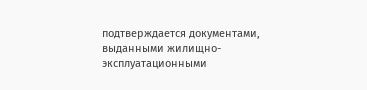подтверждается документами, выданными жилищно-эксплуатационными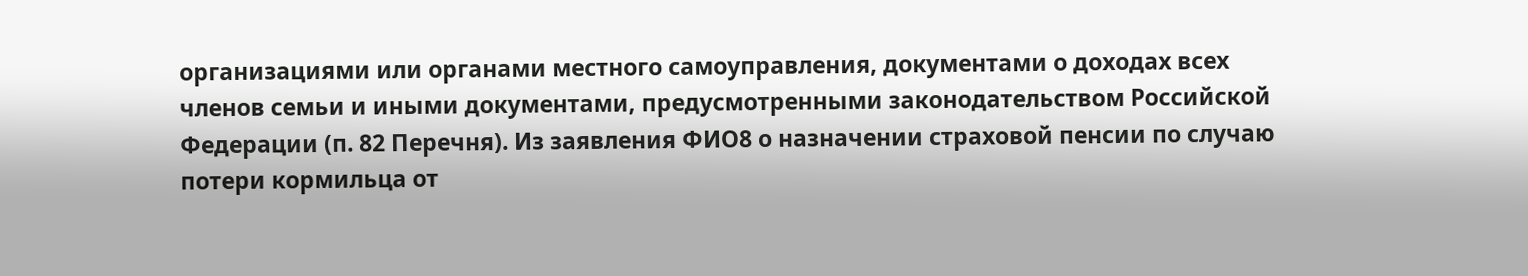организациями или органами местного самоуправления, документами о доходах всех членов семьи и иными документами, предусмотренными законодательством Российской Федерации (п. 82 Перечня). Из заявления ФИО8 о назначении страховой пенсии по случаю потери кормильца от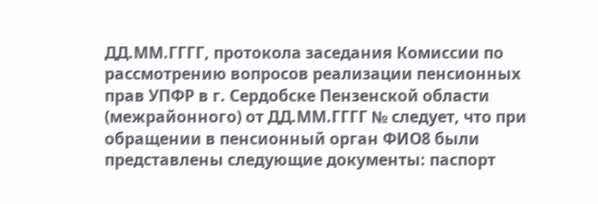ДД.ММ.ГГГГ, протокола заседания Комиссии по рассмотрению вопросов реализации пенсионных прав УПФР в г. Сердобске Пензенской области (межрайонного) от ДД.ММ.ГГГГ № следует, что при обращении в пенсионный орган ФИО8 были представлены следующие документы: паспорт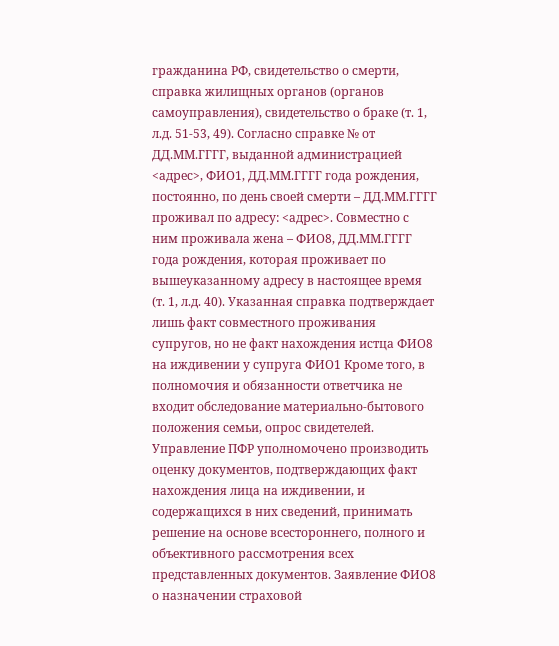гражданина РФ, свидетельство о смерти, справка жилищных органов (органов самоуправления), свидетельство о браке (т. 1, л.д. 51-53, 49). Согласно справке № от ДД.ММ.ГГГГ, выданной администрацией <адрес>, ФИО1, ДД.ММ.ГГГГ года рождения, постоянно, по день своей смерти – ДД.ММ.ГГГГ проживал по адресу: <адрес>. Совместно с ним проживала жена – ФИО8, ДД.ММ.ГГГГ года рождения, которая проживает по вышеуказанному адресу в настоящее время (т. 1, л.д. 40). Указанная справка подтверждает лишь факт совместного проживания супругов, но не факт нахождения истца ФИО8 на иждивении у супруга ФИО1 Кроме того, в полномочия и обязанности ответчика не входит обследование материально-бытового положения семьи, опрос свидетелей. Управление ПФР уполномочено производить оценку документов, подтверждающих факт нахождения лица на иждивении, и содержащихся в них сведений, принимать решение на основе всестороннего, полного и объективного рассмотрения всех представленных документов. Заявление ФИО8 о назначении страховой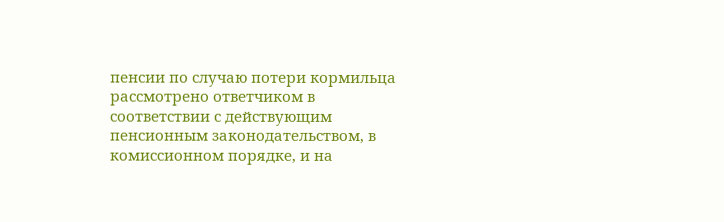пенсии по случаю потери кормильца рассмотрено ответчиком в соответствии с действующим пенсионным законодательством, в комиссионном порядке, и на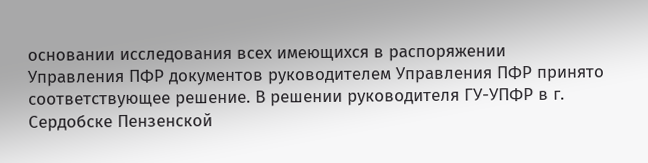основании исследования всех имеющихся в распоряжении Управления ПФР документов руководителем Управления ПФР принято соответствующее решение. В решении руководителя ГУ-УПФР в г. Сердобске Пензенской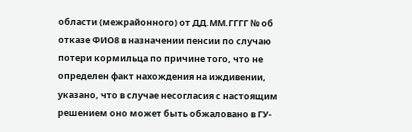области (межрайонного) от ДД.ММ.ГГГГ № об отказе ФИО8 в назначении пенсии по случаю потери кормильца по причине того, что не определен факт нахождения на иждивении, указано, что в случае несогласия с настоящим решением оно может быть обжаловано в ГУ-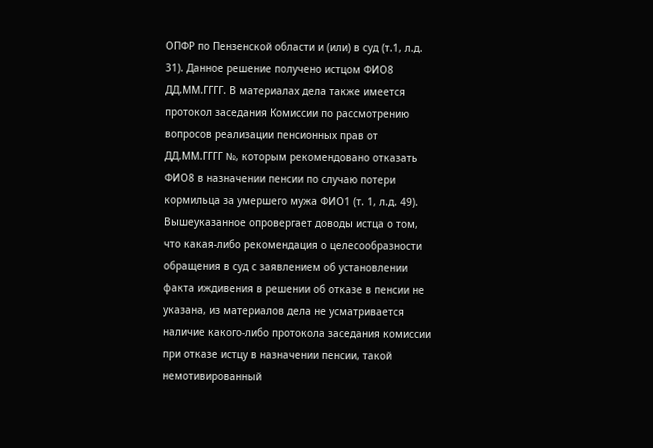ОПФР по Пензенской области и (или) в суд (т.1, л.д. 31). Данное решение получено истцом ФИО8 ДД.ММ.ГГГГ. В материалах дела также имеется протокол заседания Комиссии по рассмотрению вопросов реализации пенсионных прав от ДД.ММ.ГГГГ №, которым рекомендовано отказать ФИО8 в назначении пенсии по случаю потери кормильца за умершего мужа ФИО1 (т. 1, л.д. 49). Вышеуказанное опровергает доводы истца о том, что какая-либо рекомендация о целесообразности обращения в суд с заявлением об установлении факта иждивения в решении об отказе в пенсии не указана, из материалов дела не усматривается наличие какого-либо протокола заседания комиссии при отказе истцу в назначении пенсии, такой немотивированный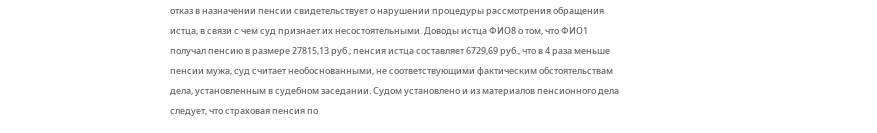отказ в назначении пенсии свидетельствует о нарушении процедуры рассмотрения обращения истца, в связи с чем суд признает их несостоятельными. Доводы истца ФИО8 о том, что ФИО1 получал пенсию в размере 27815,13 руб., пенсия истца составляет 6729,69 руб., что в 4 раза меньше пенсии мужа, суд считает необоснованными, не соответствующими фактическим обстоятельствам дела, установленным в судебном заседании. Судом установлено и из материалов пенсионного дела следует, что страховая пенсия по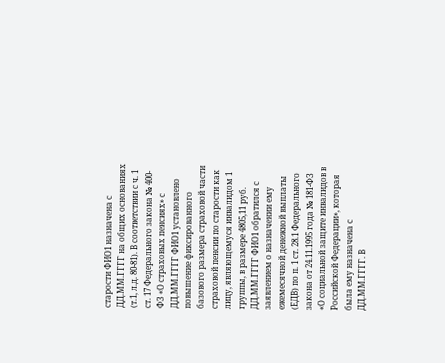старости ФИО1 назначена с ДД.ММ.ГГГГ на общих основаниях (т.1, л.д. 80-81). В соответствии с ч. 1 ст. 17 Федерального закона № 400-ФЗ «О страховых пенсиях» с ДД.ММ.ГГГГ ФИО1 установлено повышение фиксированного базового размера страховой части страховой пенсии по старости как лицу, являющемуся инвалидом 1 группы, в размере 4805,11 руб. ДД.ММ.ГГГГ ФИО1 обратился с заявлением о назначении ему ежемесячной денежной выплаты (ЕДВ) по п. 1 ст. 28.1 Федерального закона от 24.11.1995 года № 181-ФЗ «О социальной защите инвалидов в Российской Федерации», которая была ему назначена с ДД.ММ.ГГГГ. В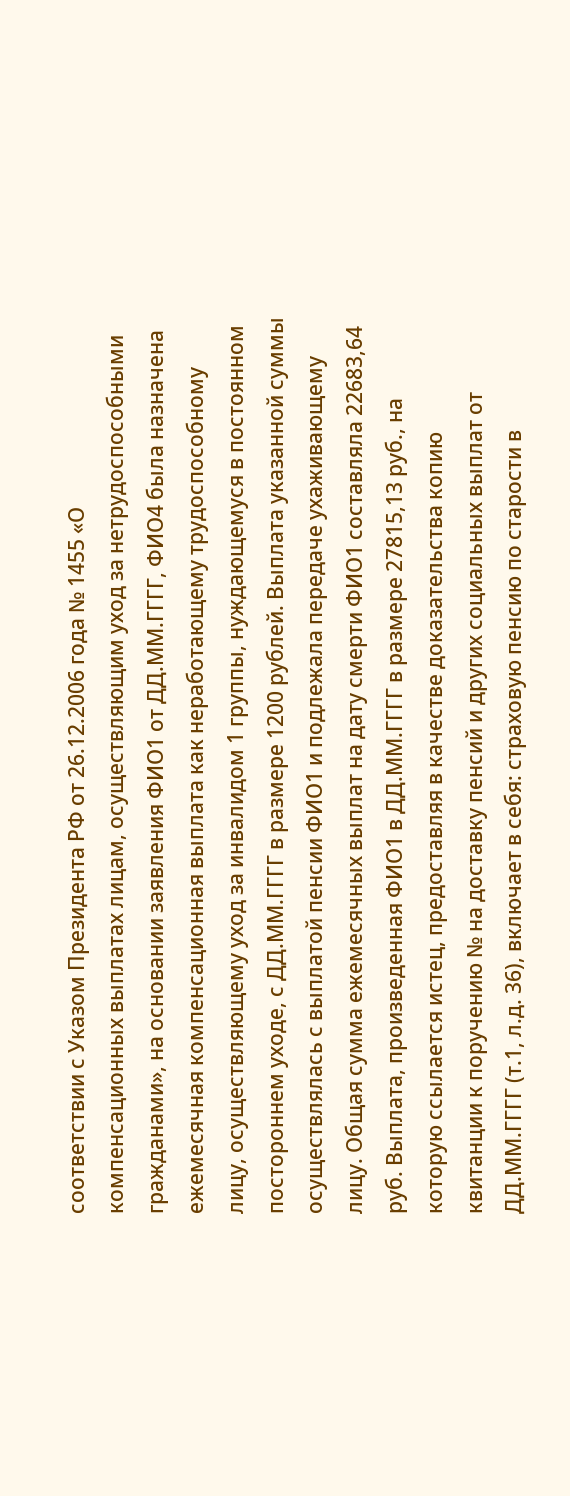соответствии с Указом Президента РФ от 26.12.2006 года № 1455 «О компенсационных выплатах лицам, осуществляющим уход за нетрудоспособными гражданами», на основании заявления ФИО1 от ДД.ММ.ГГГГ, ФИО4 была назначена ежемесячная компенсационная выплата как неработающему трудоспособному лицу, осуществляющему уход за инвалидом 1 группы, нуждающемуся в постоянном постороннем уходе, с ДД.ММ.ГГГГ в размере 1200 рублей. Выплата указанной суммы осуществлялась с выплатой пенсии ФИО1 и подлежала передаче ухаживающему лицу. Общая сумма ежемесячных выплат на дату смерти ФИО1 составляла 22683,64 руб. Выплата, произведенная ФИО1 в ДД.ММ.ГГГГ в размере 27815,13 руб., на которую ссылается истец, предоставляя в качестве доказательства копию квитанции к поручению № на доставку пенсий и других социальных выплат от ДД.ММ.ГГГГ (т.1, л.д. 36), включает в себя: страховую пенсию по старости в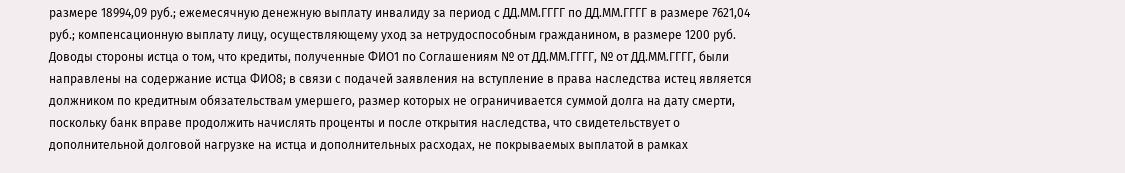размере 18994,09 руб.; ежемесячную денежную выплату инвалиду за период с ДД.ММ.ГГГГ по ДД.ММ.ГГГГ в размере 7621,04 руб.; компенсационную выплату лицу, осуществляющему уход за нетрудоспособным гражданином, в размере 1200 руб. Доводы стороны истца о том, что кредиты, полученные ФИО1 по Соглашениям № от ДД.ММ.ГГГГ, № от ДД.ММ.ГГГГ, были направлены на содержание истца ФИО8; в связи с подачей заявления на вступление в права наследства истец является должником по кредитным обязательствам умершего, размер которых не ограничивается суммой долга на дату смерти, поскольку банк вправе продолжить начислять проценты и после открытия наследства, что свидетельствует о дополнительной долговой нагрузке на истца и дополнительных расходах, не покрываемых выплатой в рамках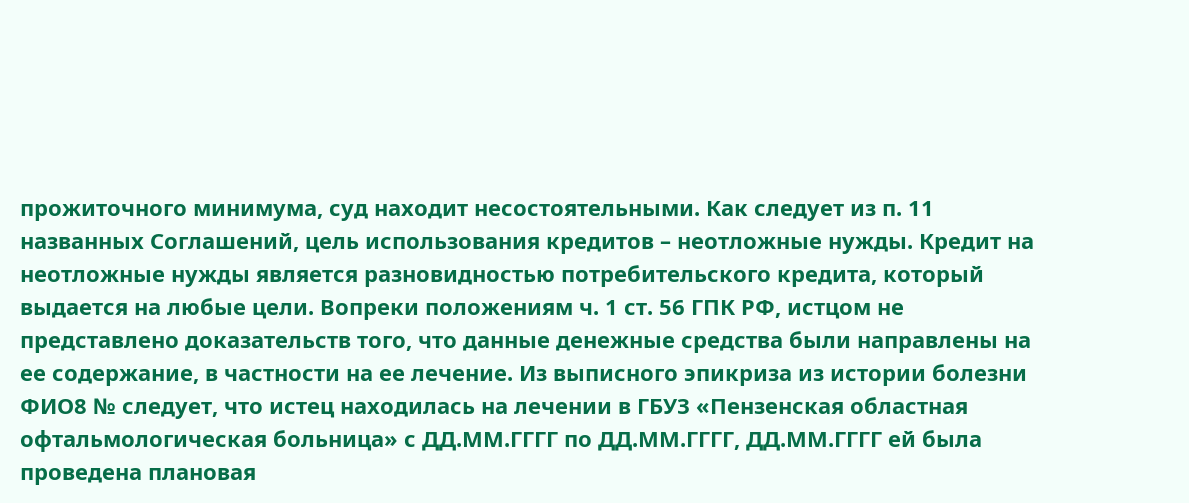прожиточного минимума, суд находит несостоятельными. Как следует из п. 11 названных Соглашений, цель использования кредитов – неотложные нужды. Кредит на неотложные нужды является разновидностью потребительского кредита, который выдается на любые цели. Вопреки положениям ч. 1 ст. 56 ГПК РФ, истцом не представлено доказательств того, что данные денежные средства были направлены на ее содержание, в частности на ее лечение. Из выписного эпикриза из истории болезни ФИО8 № следует, что истец находилась на лечении в ГБУЗ «Пензенская областная офтальмологическая больница» с ДД.ММ.ГГГГ по ДД.ММ.ГГГГ, ДД.ММ.ГГГГ ей была проведена плановая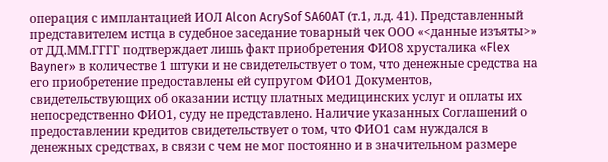операция с имплантацией ИОЛ Alcon AcrySof SA60AT (т.1, л.д. 41). Представленный представителем истца в судебное заседание товарный чек ООО «<данные изъяты>» от ДД.ММ.ГГГГ подтверждает лишь факт приобретения ФИО8 хрусталика «Flex Bayner» в количестве 1 штуки и не свидетельствует о том, что денежные средства на его приобретение предоставлены ей супругом ФИО1 Документов, свидетельствующих об оказании истцу платных медицинских услуг и оплаты их непосредственно ФИО1, суду не представлено. Наличие указанных Соглашений о предоставлении кредитов свидетельствует о том, что ФИО1 сам нуждался в денежных средствах, в связи с чем не мог постоянно и в значительном размере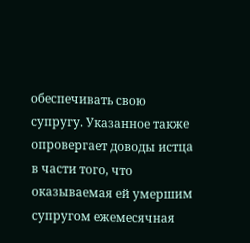обеспечивать свою супругу. Указанное также опровергает доводы истца в части того, что оказываемая ей умершим супругом ежемесячная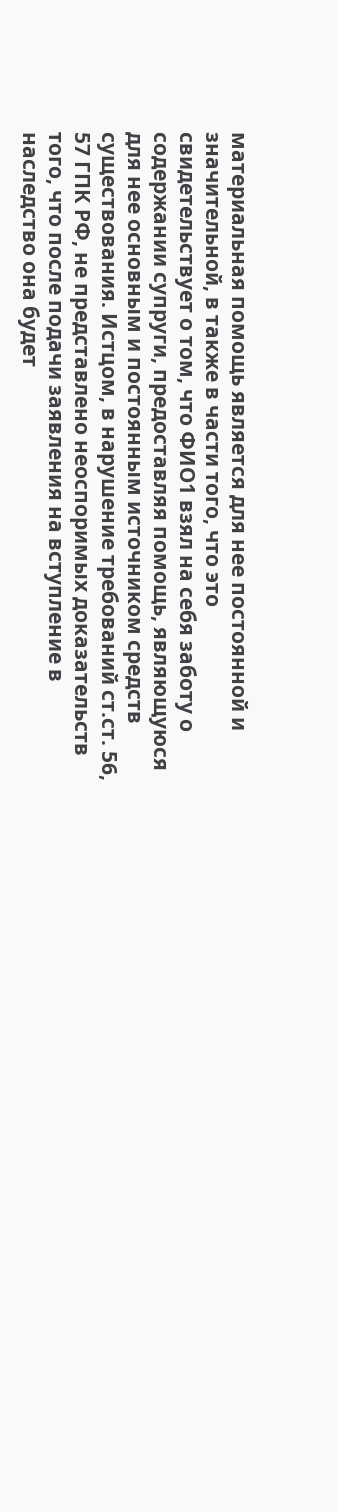материальная помощь является для нее постоянной и значительной, в также в части того, что это свидетельствует о том, что ФИО1 взял на себя заботу о содержании супруги, предоставляя помощь, являющуюся для нее основным и постоянным источником средств существования. Истцом, в нарушение требований ст.ст. 56, 57 ГПК РФ, не представлено неоспоримых доказательств того, что после подачи заявления на вступление в наследство она будет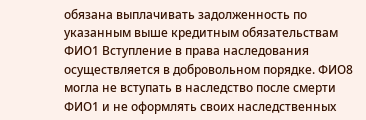обязана выплачивать задолженность по указанным выше кредитным обязательствам ФИО1 Вступление в права наследования осуществляется в добровольном порядке. ФИО8 могла не вступать в наследство после смерти ФИО1 и не оформлять своих наследственных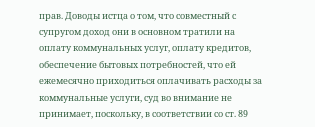прав. Доводы истца о том, что совместный с супругом доход они в основном тратили на оплату коммунальных услуг, оплату кредитов, обеспечение бытовых потребностей, что ей ежемесячно приходиться оплачивать расходы за коммунальные услуги, суд во внимание не принимает, поскольку, в соответствии со ст. 89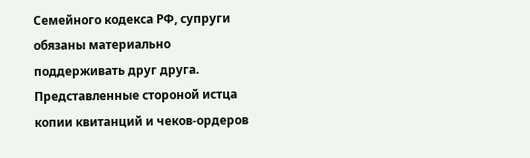Семейного кодекса РФ, супруги обязаны материально поддерживать друг друга. Представленные стороной истца копии квитанций и чеков-ордеров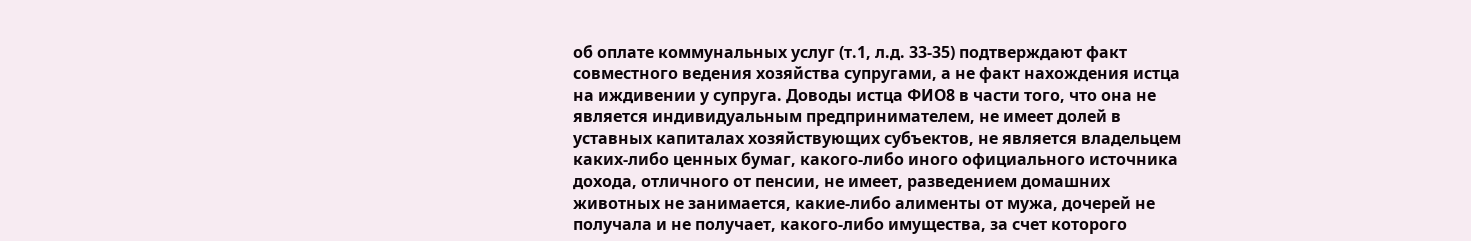об оплате коммунальных услуг (т.1, л.д. 33-35) подтверждают факт совместного ведения хозяйства супругами, а не факт нахождения истца на иждивении у супруга. Доводы истца ФИО8 в части того, что она не является индивидуальным предпринимателем, не имеет долей в уставных капиталах хозяйствующих субъектов, не является владельцем каких-либо ценных бумаг, какого-либо иного официального источника дохода, отличного от пенсии, не имеет, разведением домашних животных не занимается, какие-либо алименты от мужа, дочерей не получала и не получает, какого-либо имущества, за счет которого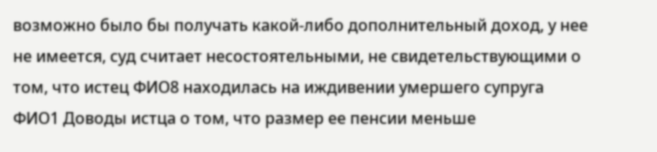возможно было бы получать какой-либо дополнительный доход, у нее не имеется, суд считает несостоятельными, не свидетельствующими о том, что истец ФИО8 находилась на иждивении умершего супруга ФИО1 Доводы истца о том, что размер ее пенсии меньше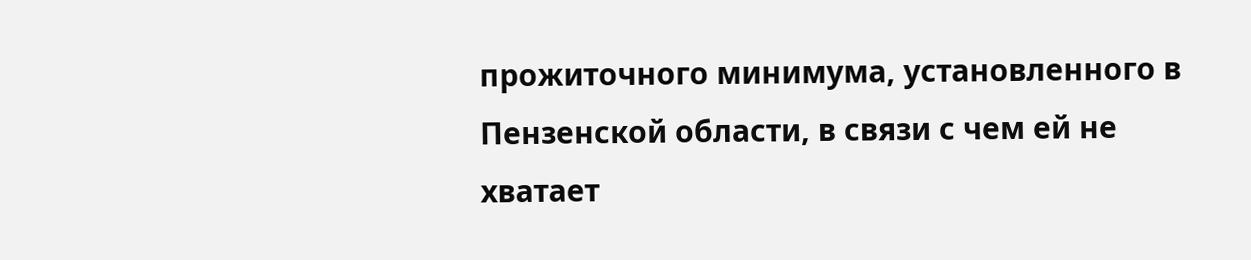прожиточного минимума, установленного в Пензенской области, в связи с чем ей не хватает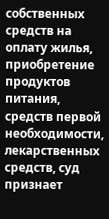собственных средств на оплату жилья, приобретение продуктов питания, средств первой необходимости, лекарственных средств, суд признает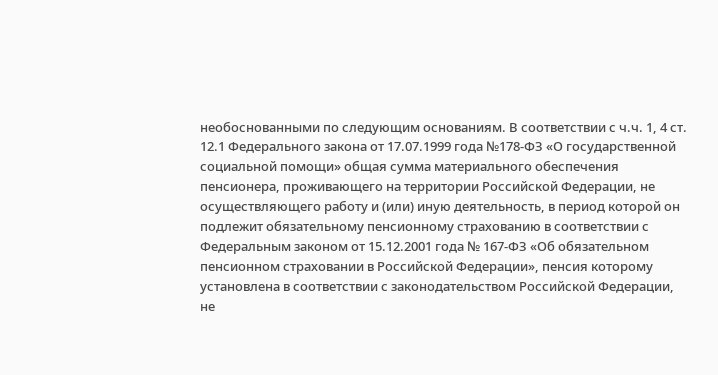необоснованными по следующим основаниям. В соответствии с ч.ч. 1, 4 ст. 12.1 Федерального закона от 17.07.1999 года №178-ФЗ «О государственной социальной помощи» общая сумма материального обеспечения пенсионера, проживающего на территории Российской Федерации, не осуществляющего работу и (или) иную деятельность, в период которой он подлежит обязательному пенсионному страхованию в соответствии с Федеральным законом от 15.12.2001 года № 167-ФЗ «Об обязательном пенсионном страховании в Российской Федерации», пенсия которому установлена в соответствии с законодательством Российской Федерации, не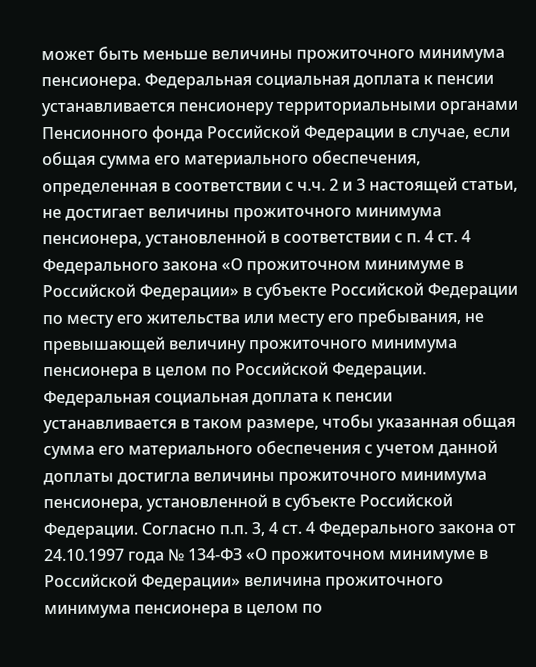может быть меньше величины прожиточного минимума пенсионера. Федеральная социальная доплата к пенсии устанавливается пенсионеру территориальными органами Пенсионного фонда Российской Федерации в случае, если общая сумма его материального обеспечения, определенная в соответствии с ч.ч. 2 и 3 настоящей статьи, не достигает величины прожиточного минимума пенсионера, установленной в соответствии с п. 4 ст. 4 Федерального закона «О прожиточном минимуме в Российской Федерации» в субъекте Российской Федерации по месту его жительства или месту его пребывания, не превышающей величину прожиточного минимума пенсионера в целом по Российской Федерации. Федеральная социальная доплата к пенсии устанавливается в таком размере, чтобы указанная общая сумма его материального обеспечения с учетом данной доплаты достигла величины прожиточного минимума пенсионера, установленной в субъекте Российской Федерации. Согласно п.п. 3, 4 ст. 4 Федерального закона от 24.10.1997 года № 134-ФЗ «О прожиточном минимуме в Российской Федерации» величина прожиточного минимума пенсионера в целом по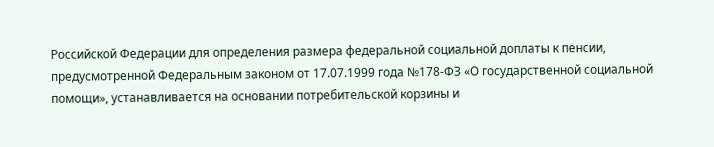Российской Федерации для определения размера федеральной социальной доплаты к пенсии, предусмотренной Федеральным законом от 17.07.1999 года №178-ФЗ «О государственной социальной помощи», устанавливается на основании потребительской корзины и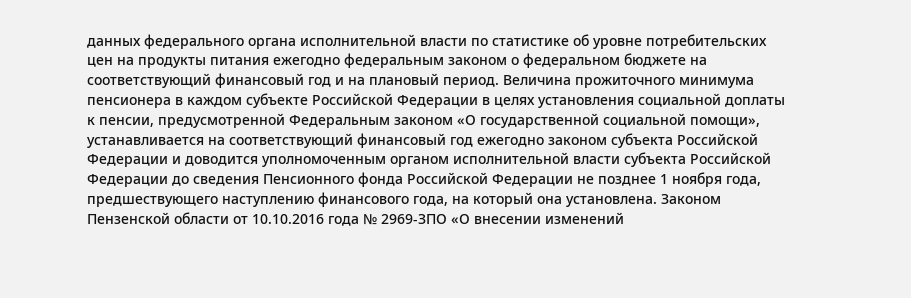данных федерального органа исполнительной власти по статистике об уровне потребительских цен на продукты питания ежегодно федеральным законом о федеральном бюджете на соответствующий финансовый год и на плановый период. Величина прожиточного минимума пенсионера в каждом субъекте Российской Федерации в целях установления социальной доплаты к пенсии, предусмотренной Федеральным законом «О государственной социальной помощи», устанавливается на соответствующий финансовый год ежегодно законом субъекта Российской Федерации и доводится уполномоченным органом исполнительной власти субъекта Российской Федерации до сведения Пенсионного фонда Российской Федерации не позднее 1 ноября года, предшествующего наступлению финансового года, на который она установлена. Законом Пензенской области от 10.10.2016 года № 2969-ЗПО «О внесении изменений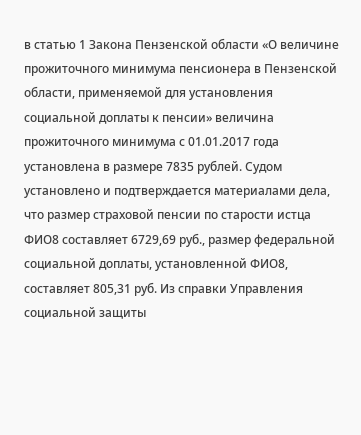в статью 1 Закона Пензенской области «О величине прожиточного минимума пенсионера в Пензенской области, применяемой для установления социальной доплаты к пенсии» величина прожиточного минимума с 01.01.2017 года установлена в размере 7835 рублей. Судом установлено и подтверждается материалами дела, что размер страховой пенсии по старости истца ФИО8 составляет 6729,69 руб., размер федеральной социальной доплаты, установленной ФИО8, составляет 805,31 руб. Из справки Управления социальной защиты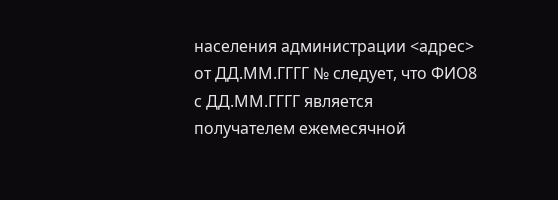населения администрации <адрес> от ДД.ММ.ГГГГ № следует, что ФИО8 с ДД.ММ.ГГГГ является получателем ежемесячной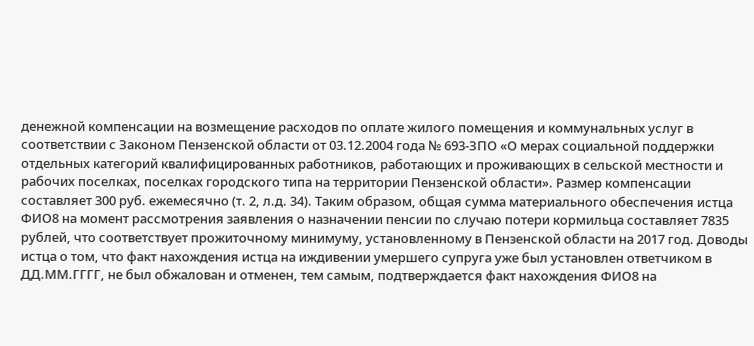денежной компенсации на возмещение расходов по оплате жилого помещения и коммунальных услуг в соответствии с Законом Пензенской области от 03.12.2004 года № 693-ЗПО «О мерах социальной поддержки отдельных категорий квалифицированных работников, работающих и проживающих в сельской местности и рабочих поселках, поселках городского типа на территории Пензенской области». Размер компенсации составляет 300 руб. ежемесячно (т. 2, л.д. 34). Таким образом, общая сумма материального обеспечения истца ФИО8 на момент рассмотрения заявления о назначении пенсии по случаю потери кормильца составляет 7835 рублей, что соответствует прожиточному минимуму, установленному в Пензенской области на 2017 год. Доводы истца о том, что факт нахождения истца на иждивении умершего супруга уже был установлен ответчиком в ДД.ММ.ГГГГ, не был обжалован и отменен, тем самым, подтверждается факт нахождения ФИО8 на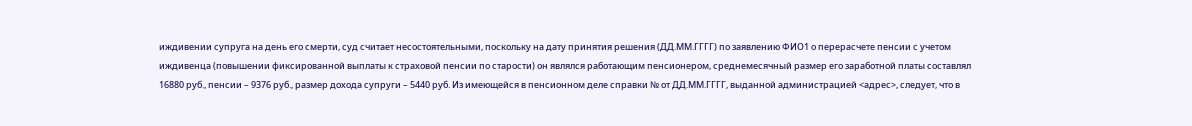иждивении супруга на день его смерти, суд считает несостоятельными, поскольку на дату принятия решения (ДД.ММ.ГГГГ) по заявлению ФИО1 о перерасчете пенсии с учетом иждивенца (повышении фиксированной выплаты к страховой пенсии по старости) он являлся работающим пенсионером, среднемесячный размер его заработной платы составлял 16880 руб., пенсии – 9376 руб., размер дохода супруги – 5440 руб. Из имеющейся в пенсионном деле справки № от ДД.ММ.ГГГГ, выданной администрацией <адрес>, следует, что в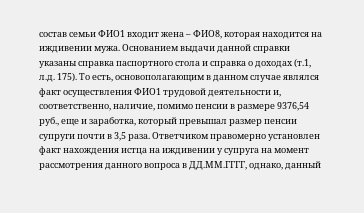состав семьи ФИО1 входит жена – ФИО8, которая находится на иждивении мужа. Основанием выдачи данной справки указаны справка паспортного стола и справка о доходах (т.1, л.д. 175). То есть, основополагающим в данном случае являлся факт осуществления ФИО1 трудовой деятельности и, соответственно, наличие, помимо пенсии в размере 9376,54 руб., еще и заработка, который превышал размер пенсии супруги почти в 3,5 раза. Ответчиком правомерно установлен факт нахождения истца на иждивении у супруга на момент рассмотрения данного вопроса в ДД.ММ.ГГГГ, однако, данный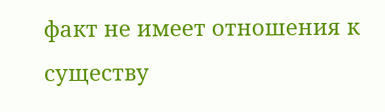факт не имеет отношения к существу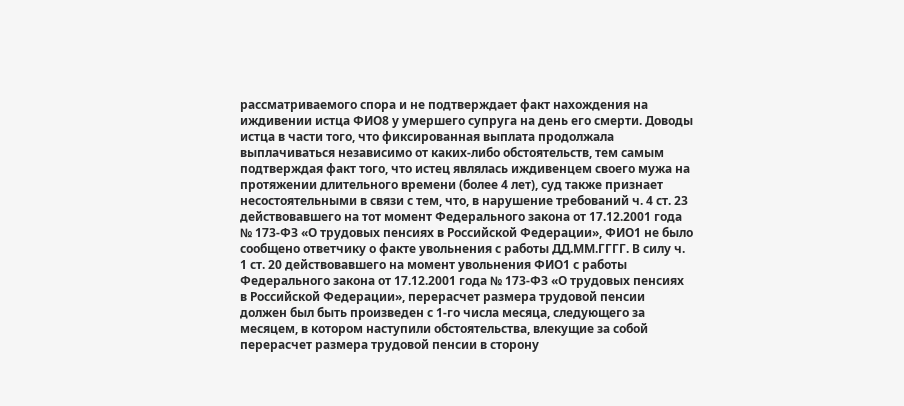рассматриваемого спора и не подтверждает факт нахождения на иждивении истца ФИО8 у умершего супруга на день его смерти. Доводы истца в части того, что фиксированная выплата продолжала выплачиваться независимо от каких-либо обстоятельств, тем самым подтверждая факт того, что истец являлась иждивенцем своего мужа на протяжении длительного времени (более 4 лет), суд также признает несостоятельными в связи с тем, что, в нарушение требований ч. 4 ст. 23 действовавшего на тот момент Федерального закона от 17.12.2001 года № 173-ФЗ «О трудовых пенсиях в Российской Федерации», ФИО1 не было сообщено ответчику о факте увольнения с работы ДД.ММ.ГГГГ. В силу ч. 1 ст. 20 действовавшего на момент увольнения ФИО1 с работы Федерального закона от 17.12.2001 года № 173-ФЗ «О трудовых пенсиях в Российской Федерации», перерасчет размера трудовой пенсии должен был быть произведен с 1-го числа месяца, следующего за месяцем, в котором наступили обстоятельства, влекущие за собой перерасчет размера трудовой пенсии в сторону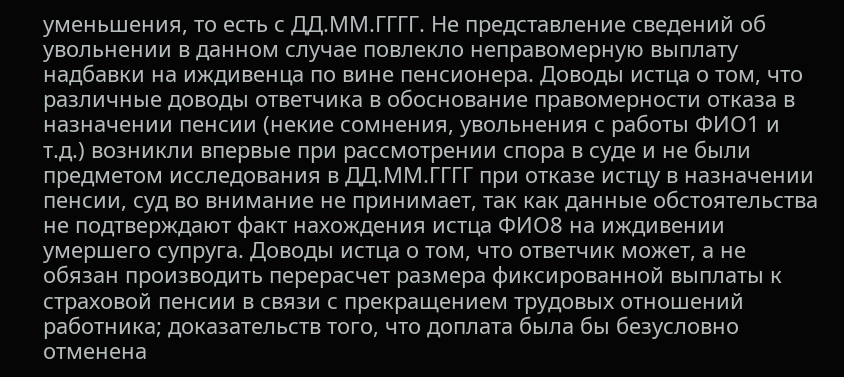уменьшения, то есть с ДД.ММ.ГГГГ. Не представление сведений об увольнении в данном случае повлекло неправомерную выплату надбавки на иждивенца по вине пенсионера. Доводы истца о том, что различные доводы ответчика в обоснование правомерности отказа в назначении пенсии (некие сомнения, увольнения с работы ФИО1 и т.д.) возникли впервые при рассмотрении спора в суде и не были предметом исследования в ДД.ММ.ГГГГ при отказе истцу в назначении пенсии, суд во внимание не принимает, так как данные обстоятельства не подтверждают факт нахождения истца ФИО8 на иждивении умершего супруга. Доводы истца о том, что ответчик может, а не обязан производить перерасчет размера фиксированной выплаты к страховой пенсии в связи с прекращением трудовых отношений работника; доказательств того, что доплата была бы безусловно отменена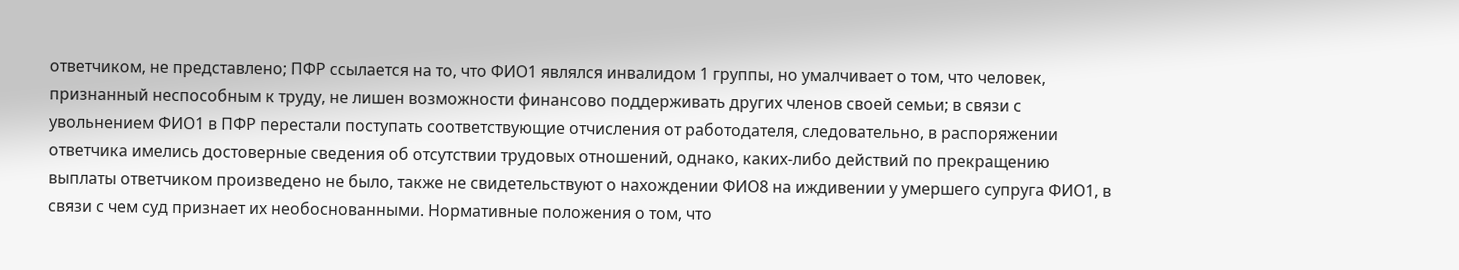ответчиком, не представлено; ПФР ссылается на то, что ФИО1 являлся инвалидом 1 группы, но умалчивает о том, что человек, признанный неспособным к труду, не лишен возможности финансово поддерживать других членов своей семьи; в связи с увольнением ФИО1 в ПФР перестали поступать соответствующие отчисления от работодателя, следовательно, в распоряжении ответчика имелись достоверные сведения об отсутствии трудовых отношений, однако, каких-либо действий по прекращению выплаты ответчиком произведено не было, также не свидетельствуют о нахождении ФИО8 на иждивении у умершего супруга ФИО1, в связи с чем суд признает их необоснованными. Нормативные положения о том, что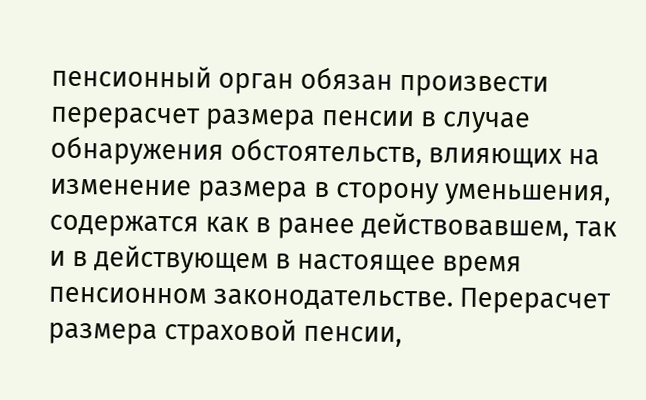пенсионный орган обязан произвести перерасчет размера пенсии в случае обнаружения обстоятельств, влияющих на изменение размера в сторону уменьшения, содержатся как в ранее действовавшем, так и в действующем в настоящее время пенсионном законодательстве. Перерасчет размера страховой пенсии,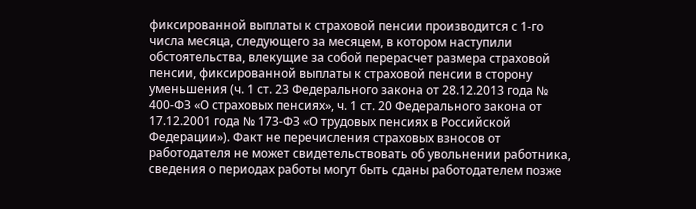фиксированной выплаты к страховой пенсии производится с 1-го числа месяца, следующего за месяцем, в котором наступили обстоятельства, влекущие за собой перерасчет размера страховой пенсии, фиксированной выплаты к страховой пенсии в сторону уменьшения (ч. 1 ст. 23 Федерального закона от 28.12.2013 года № 400-ФЗ «О страховых пенсиях», ч. 1 ст. 20 Федерального закона от 17.12.2001 года № 173-ФЗ «О трудовых пенсиях в Российской Федерации»). Факт не перечисления страховых взносов от работодателя не может свидетельствовать об увольнении работника, сведения о периодах работы могут быть сданы работодателем позже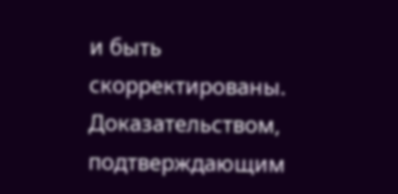и быть скорректированы. Доказательством, подтверждающим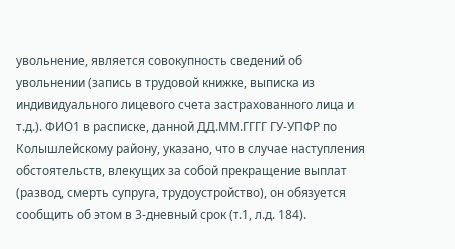увольнение, является совокупность сведений об увольнении (запись в трудовой книжке, выписка из индивидуального лицевого счета застрахованного лица и т.д.). ФИО1 в расписке, данной ДД.ММ.ГГГГ ГУ-УПФР по Колышлейскому району, указано, что в случае наступления обстоятельств, влекущих за собой прекращение выплат (развод, смерть супруга, трудоустройство), он обязуется сообщить об этом в 3-дневный срок (т.1, л.д. 184).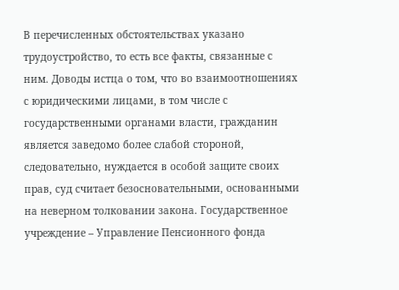В перечисленных обстоятельствах указано трудоустройство, то есть все факты, связанные с ним. Доводы истца о том, что во взаимоотношениях с юридическими лицами, в том числе с государственными органами власти, гражданин является заведомо более слабой стороной, следовательно, нуждается в особой защите своих прав, суд считает безосновательными, основанными на неверном толковании закона. Государственное учреждение – Управление Пенсионного фонда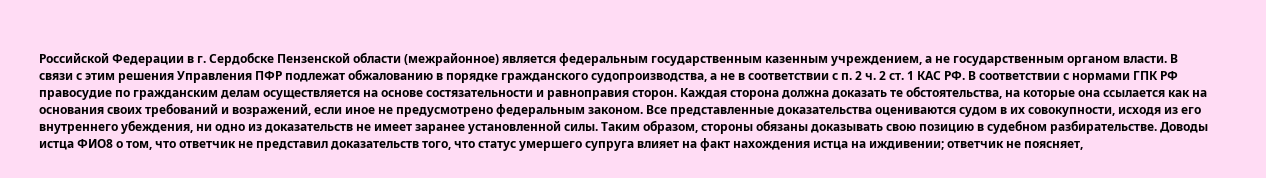Российской Федерации в г. Сердобске Пензенской области (межрайонное) является федеральным государственным казенным учреждением, а не государственным органом власти. В связи с этим решения Управления ПФР подлежат обжалованию в порядке гражданского судопроизводства, а не в соответствии с п. 2 ч. 2 ст. 1 КАС РФ. В соответствии с нормами ГПК РФ правосудие по гражданским делам осуществляется на основе состязательности и равноправия сторон. Каждая сторона должна доказать те обстоятельства, на которые она ссылается как на основания своих требований и возражений, если иное не предусмотрено федеральным законом. Все представленные доказательства оцениваются судом в их совокупности, исходя из его внутреннего убеждения, ни одно из доказательств не имеет заранее установленной силы. Таким образом, стороны обязаны доказывать свою позицию в судебном разбирательстве. Доводы истца ФИО8 о том, что ответчик не представил доказательств того, что статус умершего супруга влияет на факт нахождения истца на иждивении; ответчик не поясняет,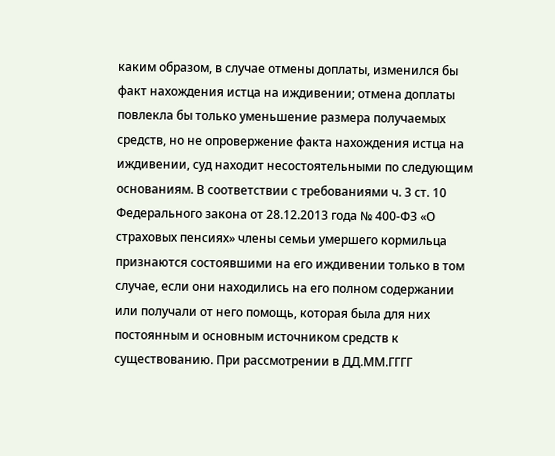каким образом, в случае отмены доплаты, изменился бы факт нахождения истца на иждивении; отмена доплаты повлекла бы только уменьшение размера получаемых средств, но не опровержение факта нахождения истца на иждивении, суд находит несостоятельными по следующим основаниям. В соответствии с требованиями ч. 3 ст. 10 Федерального закона от 28.12.2013 года № 400-ФЗ «О страховых пенсиях» члены семьи умершего кормильца признаются состоявшими на его иждивении только в том случае, если они находились на его полном содержании или получали от него помощь, которая была для них постоянным и основным источником средств к существованию. При рассмотрении в ДД.ММ.ГГГГ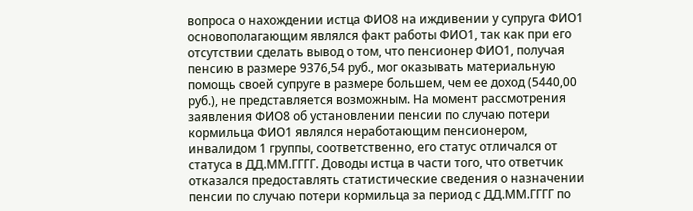вопроса о нахождении истца ФИО8 на иждивении у супруга ФИО1 основополагающим являлся факт работы ФИО1, так как при его отсутствии сделать вывод о том, что пенсионер ФИО1, получая пенсию в размере 9376,54 руб., мог оказывать материальную помощь своей супруге в размере большем, чем ее доход (5440,00 руб.), не представляется возможным. На момент рассмотрения заявления ФИО8 об установлении пенсии по случаю потери кормильца ФИО1 являлся неработающим пенсионером, инвалидом 1 группы, соответственно, его статус отличался от статуса в ДД.ММ.ГГГГ. Доводы истца в части того, что ответчик отказался предоставлять статистические сведения о назначении пенсии по случаю потери кормильца за период с ДД.ММ.ГГГГ по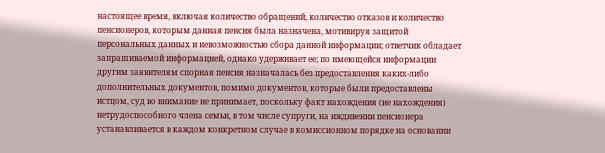настоящее время, включая количество обращений, количество отказов и количество пенсионеров, которым данная пенсия была назначена, мотивируя защитой персональных данных и невозможностью сбора данной информации; ответчик обладает запрашиваемой информацией, однако удерживает ее; по имеющейся информации другим заявителям спорная пенсия назначалась без предоставления каких-либо дополнительных документов, помимо документов, которые были предоставлены истцом, суд во внимание не принимает, поскольку факт нахождения (не нахождения) нетрудоспособного члена семьи, в том числе супруги, на иждивении пенсионера устанавливается в каждом конкретном случае в комиссионном порядке на основании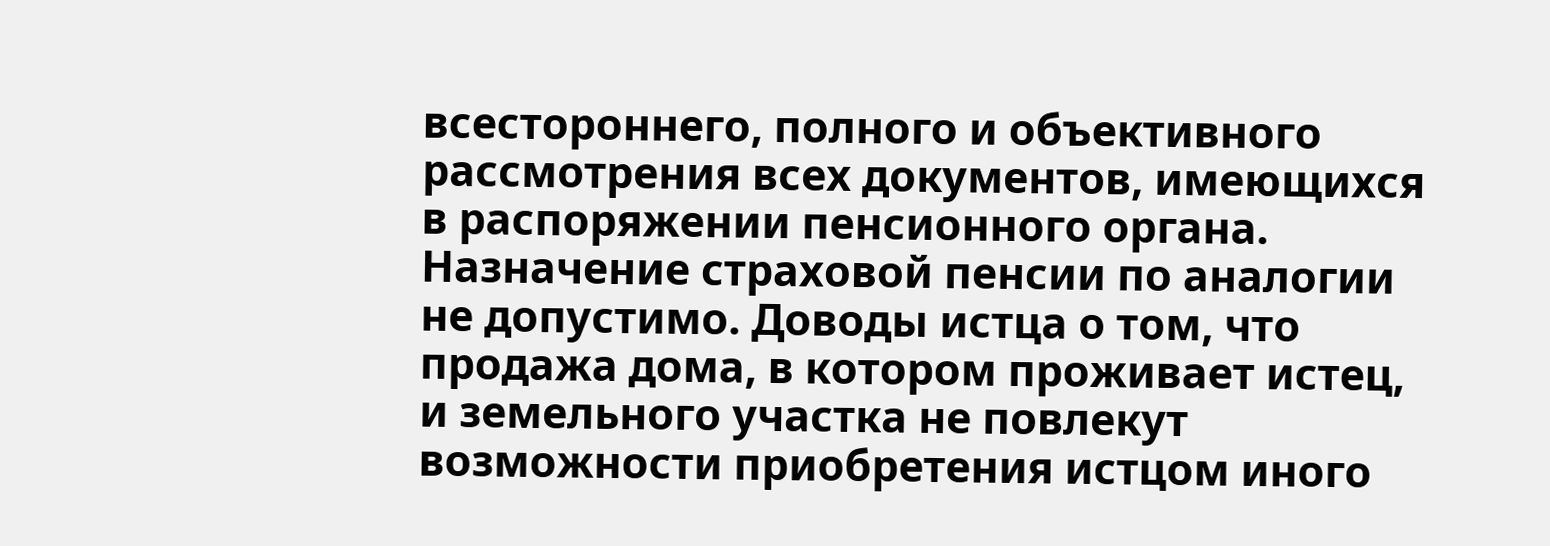всестороннего, полного и объективного рассмотрения всех документов, имеющихся в распоряжении пенсионного органа. Назначение страховой пенсии по аналогии не допустимо. Доводы истца о том, что продажа дома, в котором проживает истец, и земельного участка не повлекут возможности приобретения истцом иного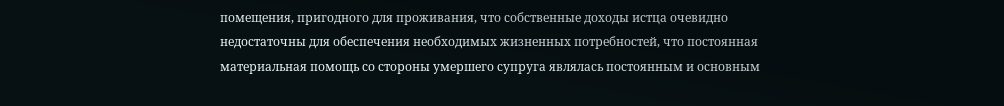помещения, пригодного для проживания, что собственные доходы истца очевидно недостаточны для обеспечения необходимых жизненных потребностей, что постоянная материальная помощь со стороны умершего супруга являлась постоянным и основным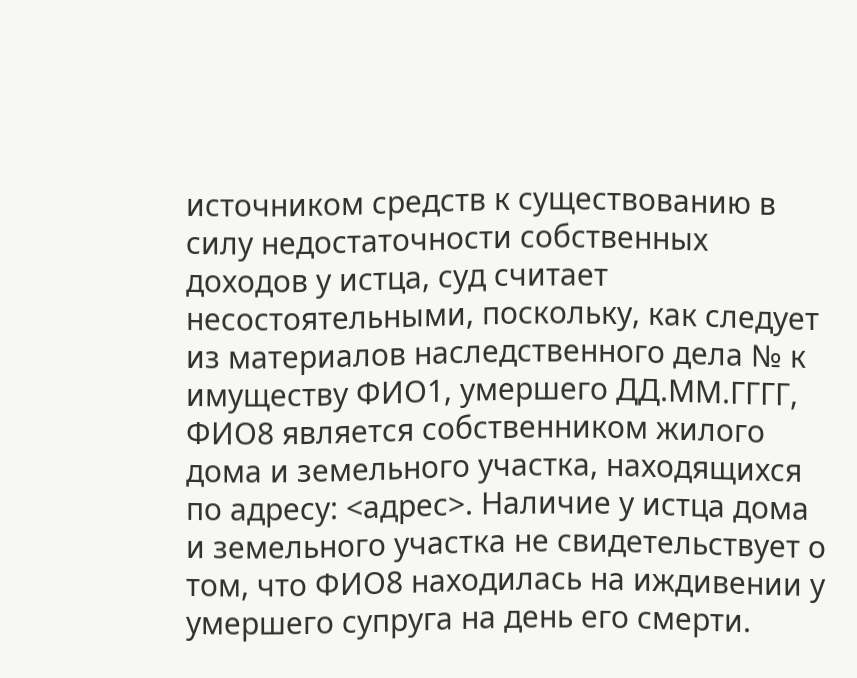источником средств к существованию в силу недостаточности собственных доходов у истца, суд считает несостоятельными, поскольку, как следует из материалов наследственного дела № к имуществу ФИО1, умершего ДД.ММ.ГГГГ, ФИО8 является собственником жилого дома и земельного участка, находящихся по адресу: <адрес>. Наличие у истца дома и земельного участка не свидетельствует о том, что ФИО8 находилась на иждивении у умершего супруга на день его смерти.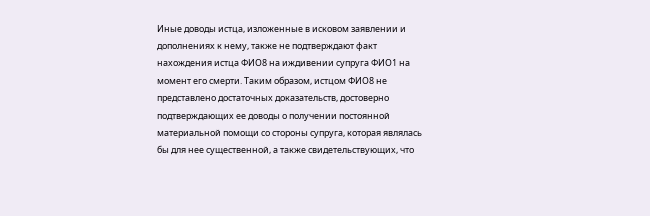Иные доводы истца, изложенные в исковом заявлении и дополнениях к нему, также не подтверждают факт нахождения истца ФИО8 на иждивении супруга ФИО1 на момент его смерти. Таким образом, истцом ФИО8 не представлено достаточных доказательств, достоверно подтверждающих ее доводы о получении постоянной материальной помощи со стороны супруга, которая являлась бы для нее существенной, а также свидетельствующих, что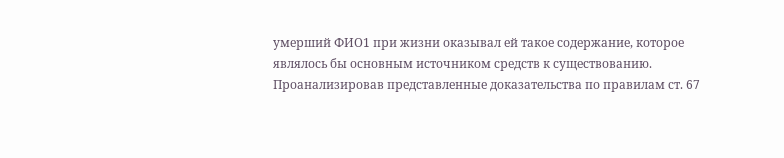умерший ФИО1 при жизни оказывал ей такое содержание, которое являлось бы основным источником средств к существованию. Проанализировав представленные доказательства по правилам ст. 67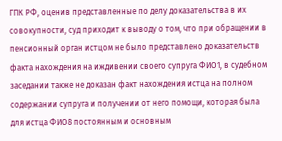ГПК РФ, оценив представленные по делу доказательства в их совокупности, суд приходит к выводу о том, что при обращении в пенсионный орган истцом не было представлено доказательств факта нахождения на иждивении своего супруга ФИО1, в судебном заседании также не доказан факт нахождения истца на полном содержании супруга и получении от него помощи, которая была для истца ФИО8 постоянным и основным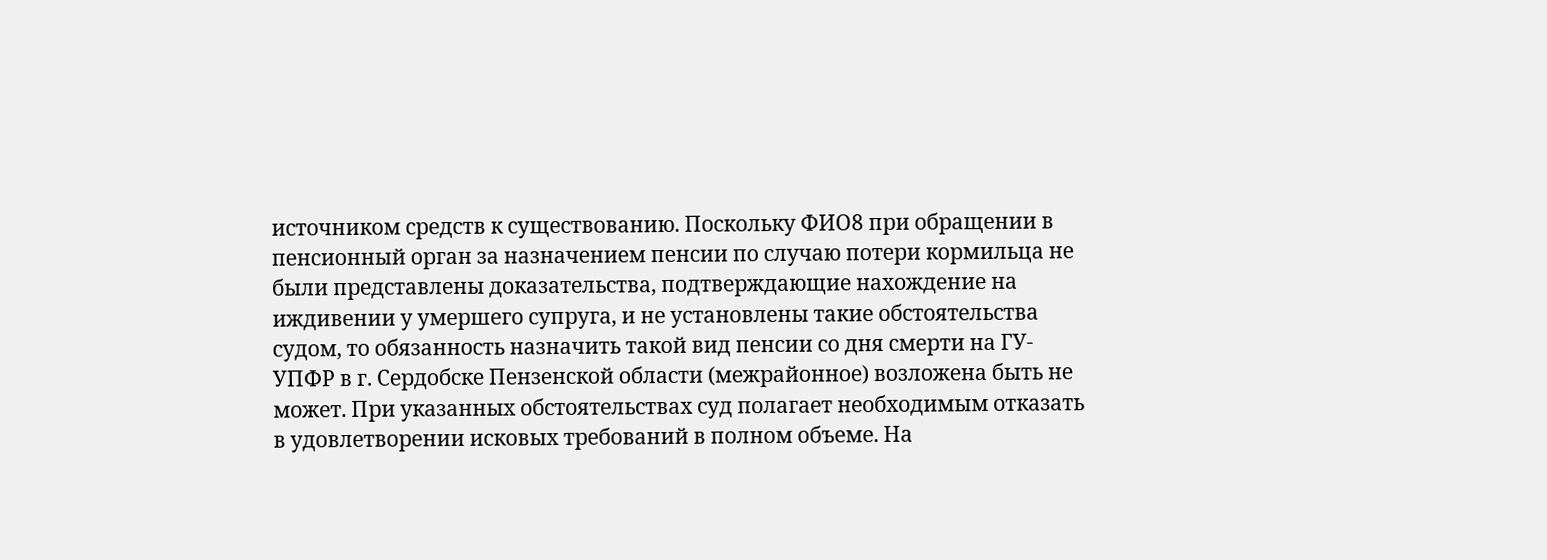источником средств к существованию. Поскольку ФИО8 при обращении в пенсионный орган за назначением пенсии по случаю потери кормильца не были представлены доказательства, подтверждающие нахождение на иждивении у умершего супруга, и не установлены такие обстоятельства судом, то обязанность назначить такой вид пенсии со дня смерти на ГУ-УПФР в г. Сердобске Пензенской области (межрайонное) возложена быть не может. При указанных обстоятельствах суд полагает необходимым отказать в удовлетворении исковых требований в полном объеме. На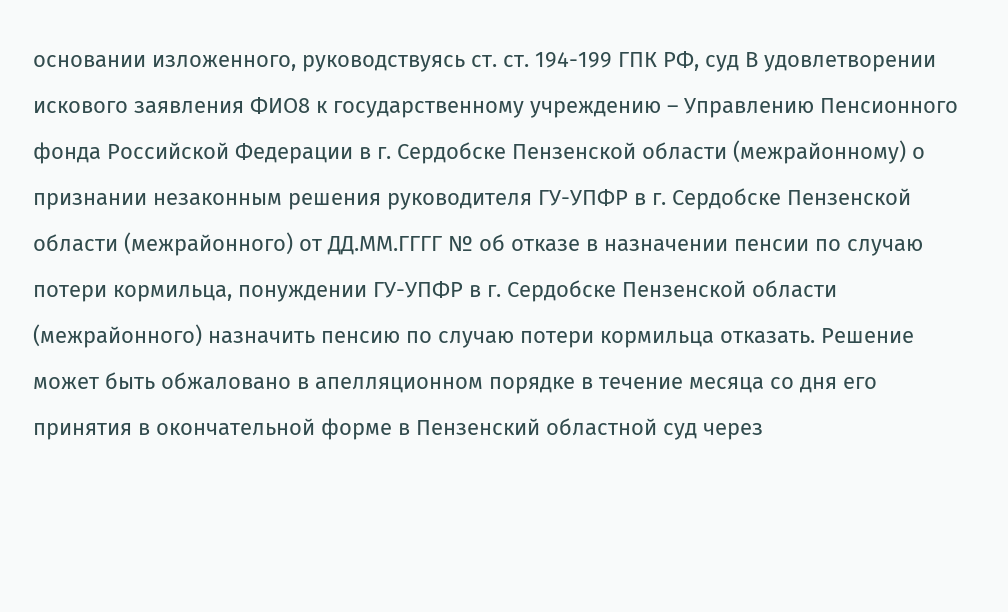основании изложенного, руководствуясь ст. ст. 194-199 ГПК РФ, суд В удовлетворении искового заявления ФИО8 к государственному учреждению – Управлению Пенсионного фонда Российской Федерации в г. Сердобске Пензенской области (межрайонному) о признании незаконным решения руководителя ГУ-УПФР в г. Сердобске Пензенской области (межрайонного) от ДД.ММ.ГГГГ № об отказе в назначении пенсии по случаю потери кормильца, понуждении ГУ-УПФР в г. Сердобске Пензенской области (межрайонного) назначить пенсию по случаю потери кормильца отказать. Решение может быть обжаловано в апелляционном порядке в течение месяца со дня его принятия в окончательной форме в Пензенский областной суд через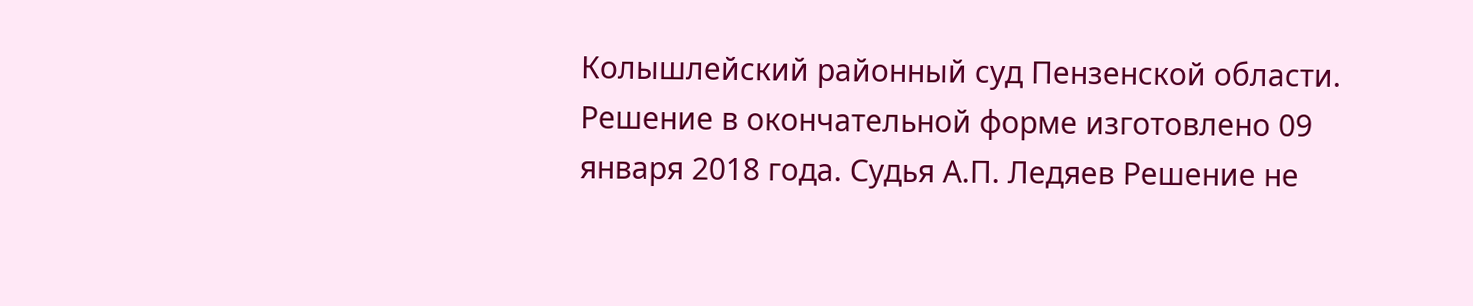Колышлейский районный суд Пензенской области. Решение в окончательной форме изготовлено 09 января 2018 года. Судья А.П. Ледяев Решение не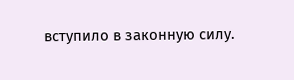вступило в законную силу.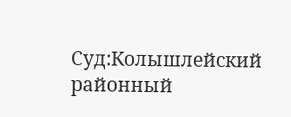Суд:Колышлейский районный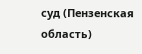суд (Пензенская область)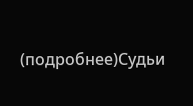(подробнее)Судьи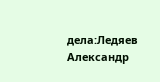дела:Ледяев Александр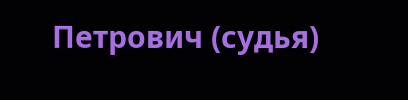Петрович (судья)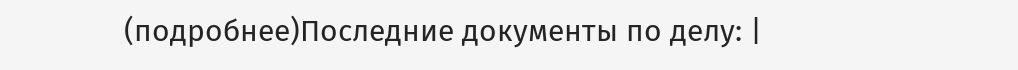(подробнее)Последние документы по делу: |